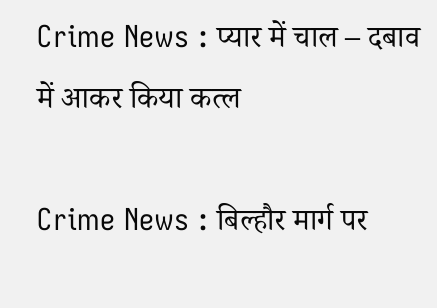Crime News : प्यार में चाल – दबाव में आकर किया कत्ल

Crime News : बिल्हौर मार्ग पर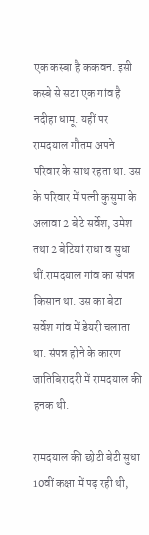एक कस्बा है ककवन. इसी कस्बे से सटा एक गांव है नदीहा धामू. यहीं पर रामदयाल गौतम अपने परिवार के साथ रहता था. उस के परिवार में पत्नी कुसुमा के अलावा 2 बेटे सर्वेश, उमेश तथा 2 बेटियां राधा व सुधा थीं.रामदयाल गांव का संपन्न किसान था. उस का बेटा सर्वेश गांव में डेयरी चलाता था. संपन्न होने के कारण जातिबिरादरी में रामदयाल की हनक थी.

रामदयाल की छोटी बेटी सुधा 10वीं कक्षा में पढ़ रही थी,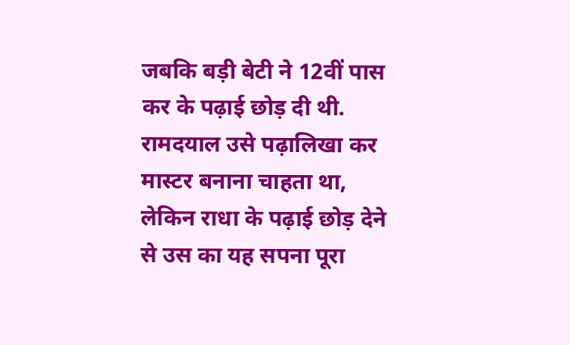जबकि बड़ी बेटी ने 12वीं पास कर के पढ़ाई छोड़ दी थी. रामदयाल उसे पढ़ालिखा कर मास्टर बनाना चाहता था, लेकिन राधा के पढ़ाई छोड़ देने से उस का यह सपना पूरा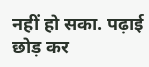नहीं हो सका. पढ़ाई छोड़ कर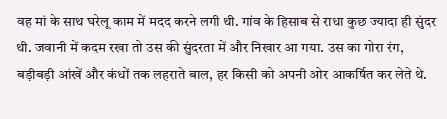वह मां के साथ घरेलू काम में मदद करने लगी थी. गांव के हिसाब से राधा कुछ ज्यादा ही सुंदर थी. जवानी में कदम रखा तो उस की सुंदरता में और निखार आ गया. उस का गोरा रंग, बड़ीबड़ी आंखें और कंधों तक लहराते बाल, हर किसी को अपनी ओर आकर्षित कर लेते थे.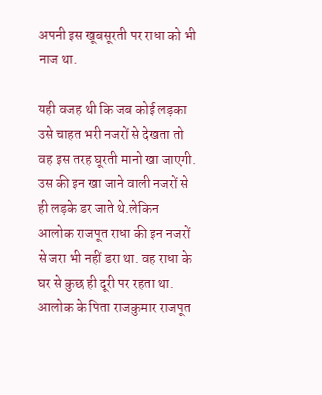अपनी इस खूबसूरती पर राधा को भी नाज था.

यही वजह थी कि जब कोई लड़का उसे चाहत भरी नजरों से देखता तो वह इस तरह घूरती मानो खा जाएगी. उस की इन खा जाने वाली नजरों से ही लड़के डर जाते थे.लेकिन आलोक राजपूत राधा की इन नजरों से जरा भी नहीं डरा था. वह राधा के घर से कुछ ही दूरी पर रहता था. आलोक के पिता राजकुमार राजपूत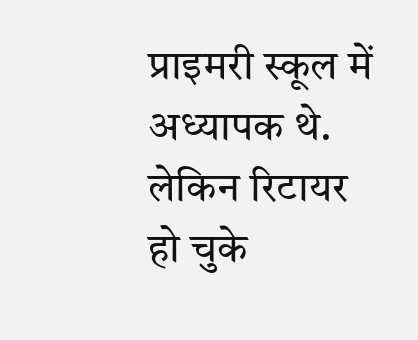प्राइमरी स्कूल में अध्यापक थे. लेकिन रिटायर हो चुके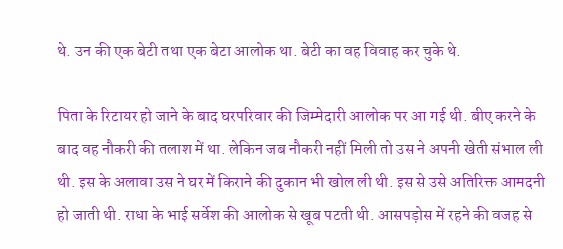थे. उन की एक बेटी तथा एक बेटा आलोक था. बेटी का वह विवाह कर चुके थे.

पिता के रिटायर हो जाने के बाद घरपरिवार की जिम्मेदारी आलोक पर आ गई थी. बीए करने के बाद वह नौकरी की तलाश में था. लेकिन जब नौकरी नहीं मिली तो उस ने अपनी खेती संभाल ली थी. इस के अलावा उस ने घर में किराने की दुकान भी खोल ली थी. इस से उसे अतिरिक्त आमदनी हो जाती थी. राधा के भाई सर्वेश की आलोक से खूब पटती थी. आसपड़ोस में रहने की वजह से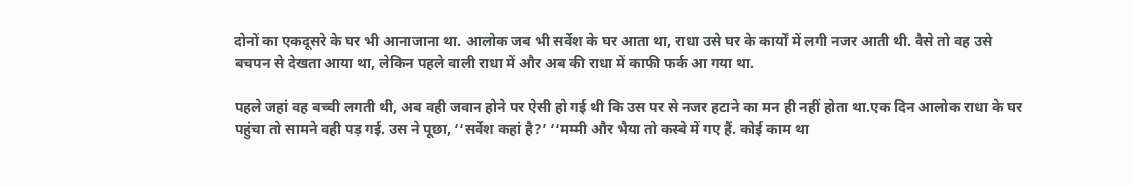दोनों का एकदूसरे के घर भी आनाजाना था. आलोक जब भी सर्वेश के घर आता था, राधा उसे घर के कार्यों में लगी नजर आती थी. वैसे तो वह उसे बचपन से देखता आया था, लेकिन पहले वाली राधा में और अब की राधा में काफी फर्क आ गया था.

पहले जहां वह बच्ची लगती थी, अब वही जवान होने पर ऐसी हो गई थी कि उस पर से नजर हटाने का मन ही नहीं होता था.एक दिन आलोक राधा के घर पहुंचा तो सामने वही पड़ गई. उस ने पूछा, ‘‘सर्वेश कहां है?’ ‘‘मम्मी और भैया तो कस्बे में गए हैं. कोई काम था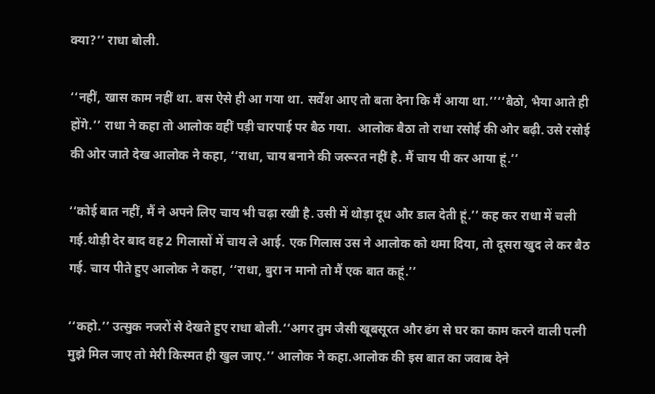क्या?’’ राधा बोली.

‘‘नहीं, खास काम नहीं था. बस ऐसे ही आ गया था. सर्वेश आए तो बता देना कि मैं आया था.’’‘‘बैठो, भैया आते ही होंगे.’’ राधा ने कहा तो आलोक वहीं पड़ी चारपाई पर बैठ गया.  आलोक बैठा तो राधा रसोई की ओर बढ़ी. उसे रसोई की ओर जाते देख आलोक ने कहा, ‘‘राधा, चाय बनाने की जरूरत नहीं है. मैं चाय पी कर आया हूं.’’

‘‘कोई बात नहीं, मैं ने अपने लिए चाय भी चढ़ा रखी है. उसी में थोड़ा दूध और डाल देती हूं.’’ कह कर राधा में चली गई.थोड़ी देर बाद वह 2 गिलासों में चाय ले आई. एक गिलास उस ने आलोक को थमा दिया, तो दूसरा खुद ले कर बैठ गई. चाय पीते हुए आलोक ने कहा, ‘‘राधा, बुरा न मानो तो मैं एक बात कहूं.’’

‘‘कहो.’’ उत्सुक नजरों से देखते हुए राधा बोली.‘‘अगर तुम जैसी खूबसूरत और ढंग से घर का काम करने वाली पत्नी मुझे मिल जाए तो मेरी किस्मत ही खुल जाए.’’ आलोक ने कहा.आलोक की इस बात का जवाब देने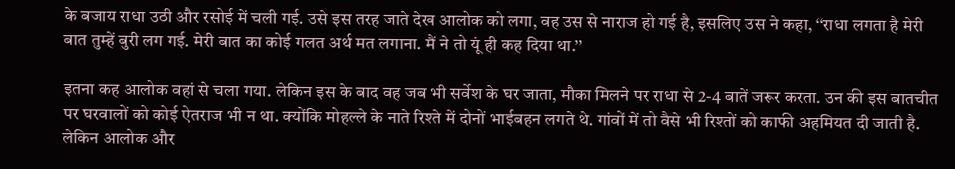के बजाय राधा उठी और रसोई में चली गई. उसे इस तरह जाते देख आलोक को लगा, वह उस से नाराज हो गई है, इसलिए उस ने कहा, ‘‘राधा लगता है मेरी बात तुम्हें बुरी लग गई. मेरी बात का कोई गलत अर्थ मत लगाना. मैं ने तो यूं ही कह दिया था.’’

इतना कह आलोक वहां से चला गया. लेकिन इस के बाद वह जब भी सर्वेश के घर जाता, मौका मिलने पर राधा से 2-4 बातें जरूर करता. उन की इस बातचीत पर घरवालों को कोई ऐतराज भी न था. क्योंकि मोहल्ले के नाते रिश्ते में दोनों भाईबहन लगते थे. गांवों में तो वैसे भी रिश्तों को काफी अहमियत दी जाती है. लेकिन आलोक और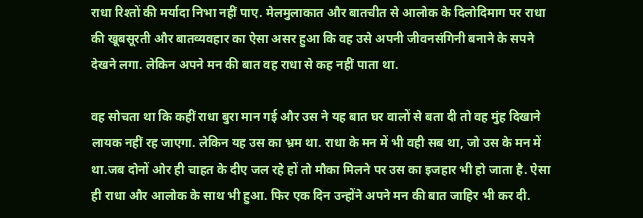राधा रिश्तों की मर्यादा निभा नहीं पाए. मेलमुलाकात और बातचीत से आलोक के दिलोदिमाग पर राधा की खूबसूरती और बातव्यवहार का ऐसा असर हुआ कि वह उसे अपनी जीवनसंगिनी बनाने के सपने देखने लगा. लेकिन अपने मन की बात वह राधा से कह नहीं पाता था.

वह सोचता था कि कहीं राधा बुरा मान गई और उस ने यह बात घर वालों से बता दी तो वह मुंह दिखाने लायक नहीं रह जाएगा. लेकिन यह उस का भ्रम था. राधा के मन में भी वही सब था, जो उस के मन में था.जब दोनों ओर ही चाहत के दीए जल रहे हों तो मौका मिलने पर उस का इजहार भी हो जाता है. ऐसा ही राधा और आलोक के साथ भी हुआ. फिर एक दिन उन्होंने अपने मन की बात जाहिर भी कर दी.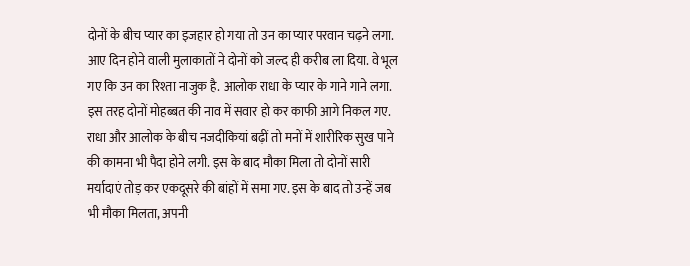दोनों के बीच प्यार का इजहार हो गया तो उन का प्यार परवान चढ़ने लगा. आए दिन होने वाली मुलाकातों ने दोनों को जल्द ही करीब ला दिया. वे भूल गए कि उन का रिश्ता नाजुक है. आलोक राधा के प्यार के गाने गाने लगा. इस तरह दोनों मोहब्बत की नाव में सवार हो कर काफी आगे निकल गए. राधा और आलोक के बीच नजदीकियां बढ़ीं तो मनों में शारीरिक सुख पाने की कामना भी पैदा होने लगी. इस के बाद मौका मिला तो दोनों सारी मर्यादाएं तोड़ कर एकदूसरे की बांहों में समा गए. इस के बाद तो उन्हें जब भी मौका मिलता, अपनी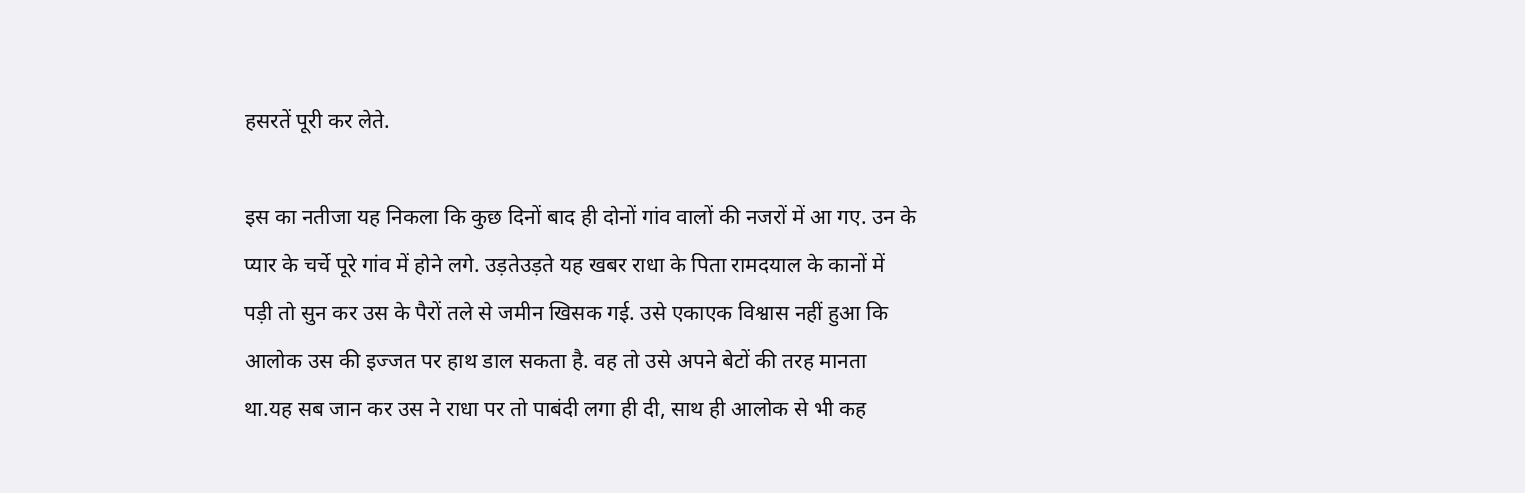हसरतें पूरी कर लेते.

इस का नतीजा यह निकला कि कुछ दिनों बाद ही दोनों गांव वालों की नजरों में आ गए. उन के प्यार के चर्चे पूरे गांव में होने लगे. उड़तेउड़ते यह खबर राधा के पिता रामदयाल के कानों में पड़ी तो सुन कर उस के पैरों तले से जमीन खिसक गई. उसे एकाएक विश्वास नहीं हुआ कि आलोक उस की इज्जत पर हाथ डाल सकता है. वह तो उसे अपने बेटों की तरह मानता था.यह सब जान कर उस ने राधा पर तो पाबंदी लगा ही दी, साथ ही आलोक से भी कह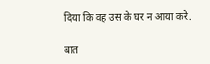दिया कि वह उस के घर न आया करे.

बात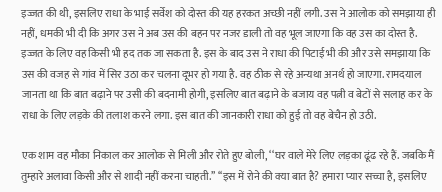इज्जत की थी, इसलिए राधा के भाई सर्वेश को दोस्त की यह हरकत अच्छी नहीं लगी. उस ने आलोक को समझाया ही नहीं, धमकी भी दी कि अगर उस ने अब उस की बहन पर नजर डाली तो वह भूल जाएगा कि वह उस का दोस्त है. इज्जत के लिए वह किसी भी हद तक जा सकता है. इस के बाद उस ने राधा की पिटाई भी की और उसे समझाया कि उस की वजह से गांव में सिर उठा कर चलना दूभर हो गया है. वह ठीक से रहे अन्यथा अनर्थ हो जाएगा. रामदयाल जानता था कि बात बढ़ाने पर उसी की बदनामी होगी, इसलिए बात बढ़ाने के बजाय वह पत्नी व बेटों से सलाह कर के राधा के लिए लड़के की तलाश करने लगा. इस बात की जानकारी राधा को हुई तो वह बेचैन हो उठी.

एक शाम वह मौका निकाल कर आलोक से मिली और रोते हुए बोली, ‘‘घर वाले मेरे लिए लड़का ढूंढ रहे हैं. जबकि मैं तुम्हारे अलावा किसी और से शादी नहीं करना चाहती.’’ ‘‘इस में रोने की क्या बात है? हमारा प्यार सच्चा है, इसलिए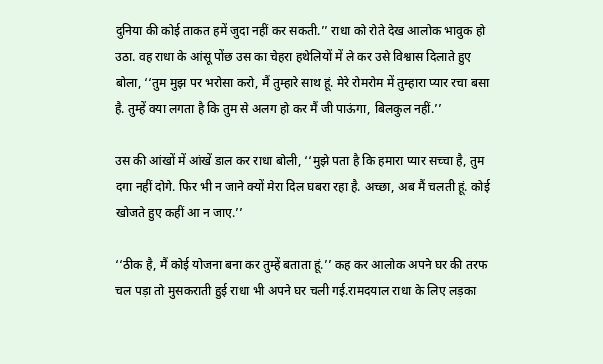दुनिया की कोई ताकत हमें जुदा नहीं कर सकती.’’ राधा को रोते देख आलोक भावुक हो उठा. वह राधा के आंसू पोंछ उस का चेहरा हथेलियों में ले कर उसे विश्वास दिलाते हुए बोला, ‘‘तुम मुझ पर भरोसा करो, मैं तुम्हारे साथ हूं. मेरे रोमरोम में तुम्हारा प्यार रचा बसा है. तुम्हें क्या लगता है कि तुम से अलग हो कर मैं जी पाऊंगा, बिलकुल नहीं.’’

उस की आंखों में आंखें डाल कर राधा बोली, ‘‘मुझे पता है कि हमारा प्यार सच्चा है, तुम दगा नहीं दोगे. फिर भी न जाने क्यों मेरा दिल घबरा रहा है. अच्छा, अब मैं चलती हूं. कोई खोजते हुए कहीं आ न जाए.’’

‘‘ठीक है, मैं कोई योजना बना कर तुम्हें बताता हूं.’’ कह कर आलोक अपने घर की तरफ चल पड़ा तो मुसकराती हुई राधा भी अपने घर चली गई.रामदयाल राधा के लिए लड़का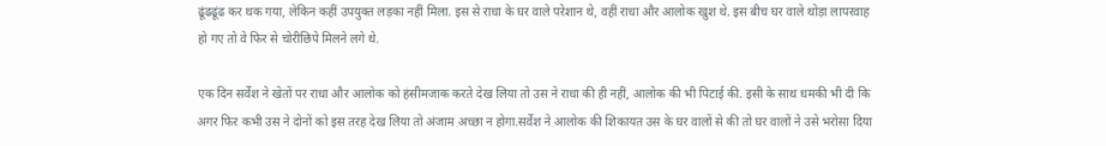ढूंढढूंढ कर थक गया, लेकिन कहीं उपयुक्त लड़का नहीं मिला. इस से राधा के घर वाले परेशान थे, वहीं राधा और आलोक खुश थे. इस बीच घर वाले थोड़ा लापरवाह हो गए तो वे फिर से चोरीछिपे मिलने लगे थे.

एक दिन सर्वेश ने खेतों पर राधा और आलोक को हंसीमजाक करते देख लिया तो उस ने राधा की ही नहीं, आलोक की भी पिटाई की. इसी के साथ धमकी भी दी कि अगर फिर कभी उस ने दोनों को इस तरह देख लिया तो अंजाम अच्छा न होगा.सर्वेश ने आलोक की शिकायत उस के घर वालों से की तो घर वालों ने उसे भरोसा दिया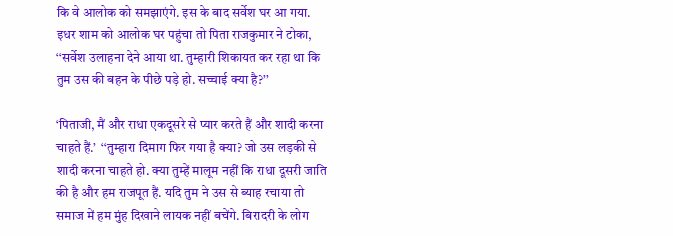कि वे आलोक को समझाएंगे. इस के बाद सर्वेश घर आ गया. इधर शाम को आलोक घर पहुंचा तो पिता राजकुमार ने टोका, ‘‘सर्वेश उलाहना देने आया था. तुम्हारी शिकायत कर रहा था कि तुम उस की बहन के पीछे पड़े हो. सच्चाई क्या है?’’

‘पिताजी, मैं और राधा एकदूसरे से प्यार करते हैं और शादी करना चाहते हैं.’  ‘‘तुम्हारा दिमाग फिर गया है क्या? जो उस लड़की से शादी करना चाहते हो. क्या तुम्हें मालूम नहीं कि राधा दूसरी जाति की है और हम राजपूत हैं. यदि तुम ने उस से ब्याह रचाया तो समाज में हम मुंह दिखाने लायक नहीं बचेंगे. बिरादरी के लोग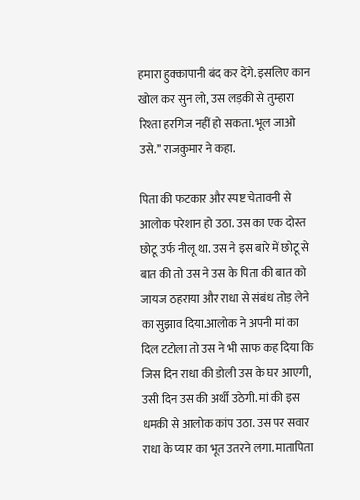हमारा हुक्कापानी बंद कर देंगे. इसलिए कान खोल कर सुन लो, उस लड़की से तुम्हारा रिश्ता हरगिज नहीं हो सकता. भूल जाओ उसे.’’ राजकुमार ने कहा.

पिता की फटकार और स्पष्ट चेतावनी से आलोक परेशान हो उठा. उस का एक दोस्त छोटू उर्फ नीलू था. उस ने इस बारे में छोटू से बात की तो उस ने उस के पिता की बात को जायज ठहराया और राधा से संबंध तोड़ लेने का सुझाव दिया.आलोक ने अपनी मां का दिल टटोला तो उस ने भी साफ कह दिया कि जिस दिन राधा की डोली उस के घर आएगी, उसी दिन उस की अर्थी उठेगी. मां की इस धमकी से आलोक कांप उठा. उस पर सवार राधा के प्यार का भूत उतरने लगा. मातापिता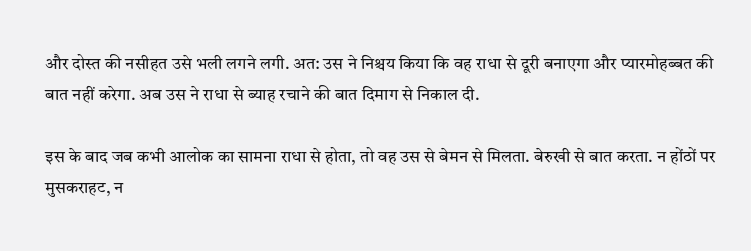और दोस्त की नसीहत उसे भली लगने लगी. अत: उस ने निश्चय किया कि वह राधा से दूरी बनाएगा और प्यारमोहब्बत की बात नहीं करेगा. अब उस ने राधा से ब्याह रचाने की बात दिमाग से निकाल दी.

इस के बाद जब कभी आलोक का सामना राधा से होता, तो वह उस से बेमन से मिलता. बेरुखी से बात करता. न होंठों पर मुसकराहट, न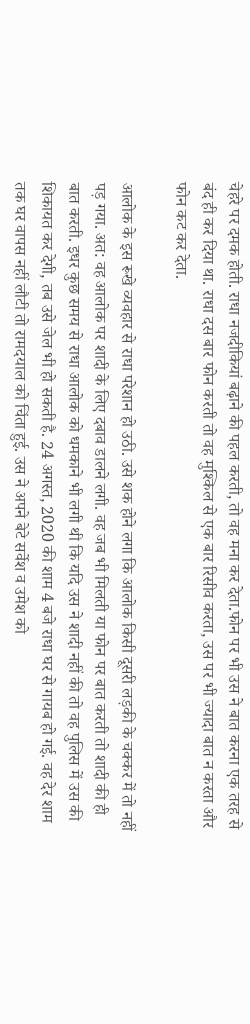चेहरे पर दमक होती. राधा नजदीकियां बढ़ाने की पहल करती, तो वह मना कर देता.फोन पर भी उस ने बात करना एक तरह से बंद ही कर दिया था. राधा दस बार फोन करती तो वह मुश्किल से एक बार रिसीव करता, उस पर भी ज्यादा बात न करता और फोन कट कर देता.

आलोक के इस रूखे व्यवहार से राधा परेशान हो उठी. उसे शक होने लगा कि आलोक किसी दूसरी लड़की के चक्कर में तो नहीं पड़ गया. अत: वह आलोक पर शादी के लिए दबाव डालने लगी. वह जब भी मिलती या फोन पर बात करती तो शादी की ही बात करती. इधर कुछ समय से राधा आलोक को धमकाने भी लगी थी कि यदि उस ने शादी नहीं की तो वह पुलिस में उस की शिकायत कर देगी, तब उसे जेल भी हो सकती है. 24 अगस्त, 2020 की शाम 4 बजे राधा घर से गायब हो गई. वह देर शाम तक घर वापस नहीं लौटी तो रामदयाल को चिंता हुई. उस ने अपने बेटे सर्वेश व उमेश को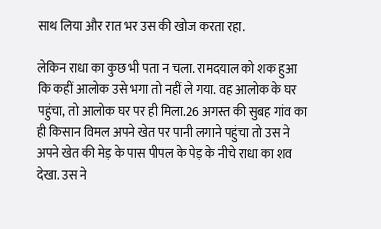साथ लिया और रात भर उस की खोज करता रहा.

लेकिन राधा का कुछ भी पता न चला. रामदयाल को शक हुआ कि कहीं आलोक उसे भगा तो नहीं ले गया. वह आलोक के घर पहुंचा, तो आलोक घर पर ही मिला.26 अगस्त की सुबह गांव का ही किसान विमल अपने खेत पर पानी लगाने पहुंचा तो उस ने अपने खेत की मेड़ के पास पीपल के पेड़ के नीचे राधा का शव देखा. उस ने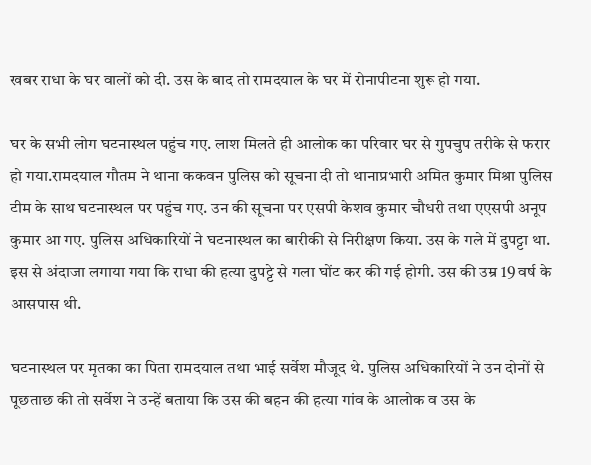खबर राधा के घर वालों को दी. उस के बाद तो रामदयाल के घर में रोनापीटना शुरू हो गया.

घर के सभी लोग घटनास्थल पहुंच गए. लाश मिलते ही आलोक का परिवार घर से गुपचुप तरीके से फरार हो गया.रामदयाल गौतम ने थाना ककवन पुलिस को सूचना दी तो थानाप्रभारी अमित कुमार मिश्रा पुलिस टीम के साथ घटनास्थल पर पहुंच गए. उन की सूचना पर एसपी केशव कुमार चौधरी तथा एएसपी अनूप कुमार आ गए. पुलिस अधिकारियों ने घटनास्थल का बारीकी से निरीक्षण किया. उस के गले में दुपट्टा था. इस से अंदाजा लगाया गया कि राधा की हत्या दुपट्टे से गला घोंट कर की गई होगी. उस की उम्र 19 वर्ष के आसपास थी.

घटनास्थल पर मृतका का पिता रामदयाल तथा भाई सर्वेश मौजूद थे. पुलिस अधिकारियों ने उन दोनों से पूछताछ की तो सर्वेश ने उन्हें बताया कि उस की बहन की हत्या गांव के आलोक व उस के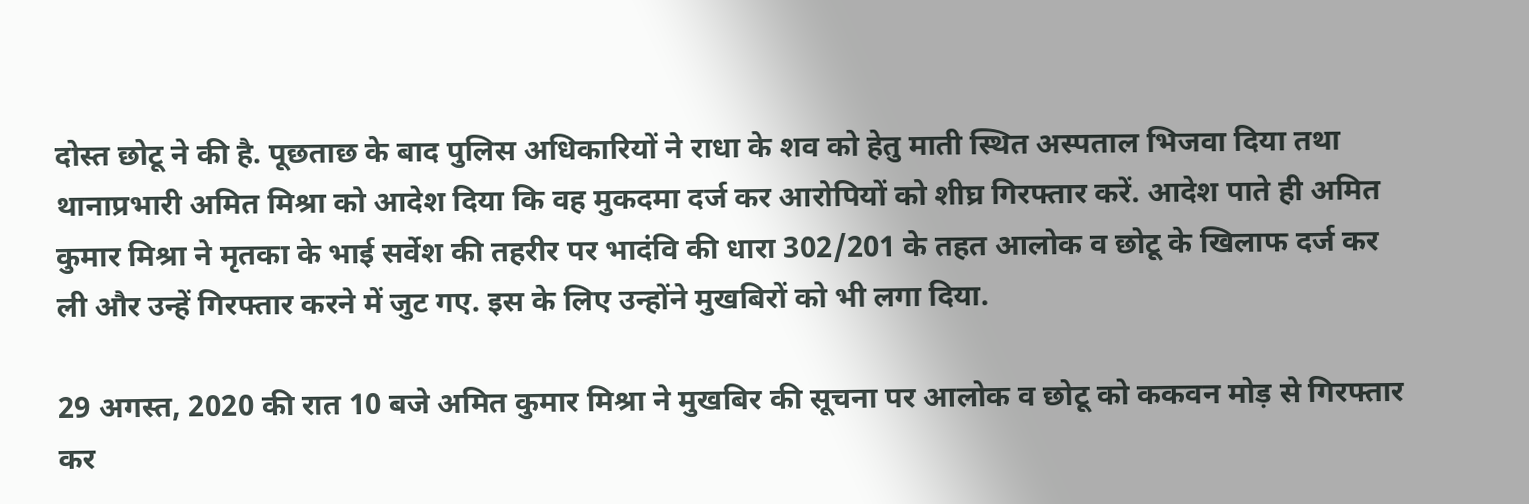दोस्त छोटू ने की है. पूछताछ के बाद पुलिस अधिकारियों ने राधा के शव को हेतु माती स्थित अस्पताल भिजवा दिया तथा थानाप्रभारी अमित मिश्रा को आदेश दिया कि वह मुकदमा दर्ज कर आरोपियों को शीघ्र गिरफ्तार करें. आदेश पाते ही अमित कुमार मिश्रा ने मृतका के भाई सर्वेश की तहरीर पर भादंवि की धारा 302/201 के तहत आलोक व छोटू के खिलाफ दर्ज कर ली और उन्हें गिरफ्तार करने में जुट गए. इस के लिए उन्होंने मुखबिरों को भी लगा दिया.

29 अगस्त, 2020 की रात 10 बजे अमित कुमार मिश्रा ने मुखबिर की सूचना पर आलोक व छोटू को ककवन मोड़ से गिरफ्तार कर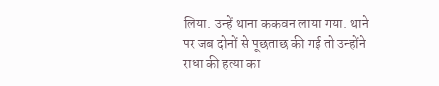लिया. उन्हें थाना ककवन लाया गया. थाने पर जब दोनों से पूछताछ की गई तो उन्होंने राधा की हत्या का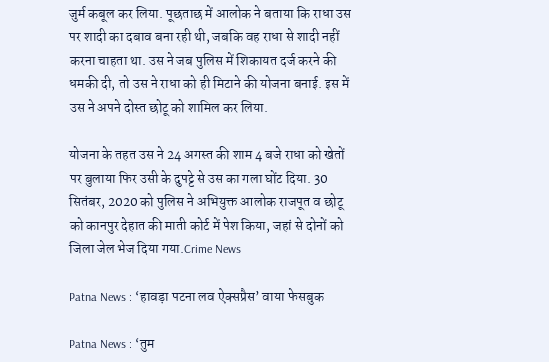जुर्म कबूल कर लिया. पूछताछ में आलोक ने बताया कि राधा उस पर शादी का दबाव बना रही थी, जबकि वह राधा से शादी नहीं करना चाहता था. उस ने जब पुलिस में शिकायत दर्ज करने की धमकी दी, तो उस ने राधा को ही मिटाने की योजना बनाई. इस में उस ने अपने दोस्त छोटू को शामिल कर लिया.

योजना के तहत उस ने 24 अगस्त की शाम 4 बजे राधा को खेतों पर बुलाया फिर उसी के दुपट्टे से उस का गला घोंट दिया. 30 सितंबर, 2020 को पुलिस ने अभियुक्त आलोक राजपूत व छोटू को कानपुर देहात की माती कोर्ट में पेश किया, जहां से दोनों को जिला जेल भेज दिया गया.Crime News

Patna News : ‘हावड़ा पटना लव ऐक्सप्रैस’ वाया फेसबुक

Patna News : ‘तुम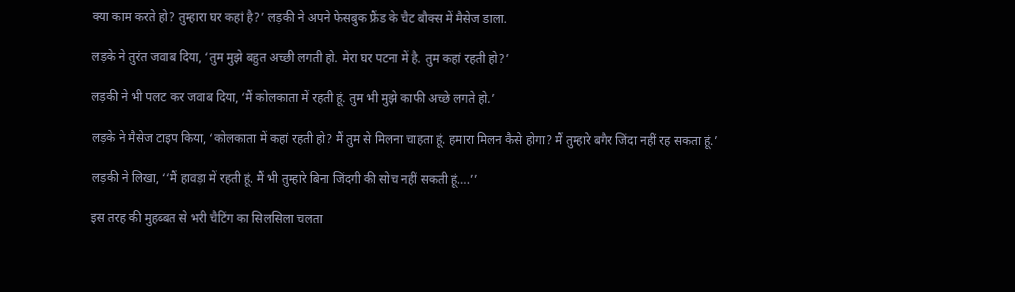क्या काम करते हो? तुम्हारा घर कहां है?’ लड़की ने अपने फेसबुक फ्रैंड के चैट बौक्स में मैसेज डाला.

लड़के ने तुरंत जवाब दिया, ‘तुम मुझे बहुत अच्छी लगती हो. मेरा घर पटना में है. तुम कहां रहती हो?’

लड़की ने भी पलट कर जवाब दिया, ‘मैं कोलकाता में रहती हूं. तुम भी मुझे काफी अच्छे लगते हो.’

लड़के ने मैसेज टाइप किया, ‘कोलकाता में कहां रहती हो? मैं तुम से मिलना चाहता हूं. हमारा मिलन कैसे होगा? मैं तुम्हारे बगैर जिंदा नहीं रह सकता हूं.’

लड़की ने लिखा, ‘‘मैं हावड़ा में रहती हूं. मैं भी तुम्हारे बिना जिंदगी की सोच नहीं सकती हूं….’’

इस तरह की मुहब्बत से भरी चैटिंग का सिलसिला चलता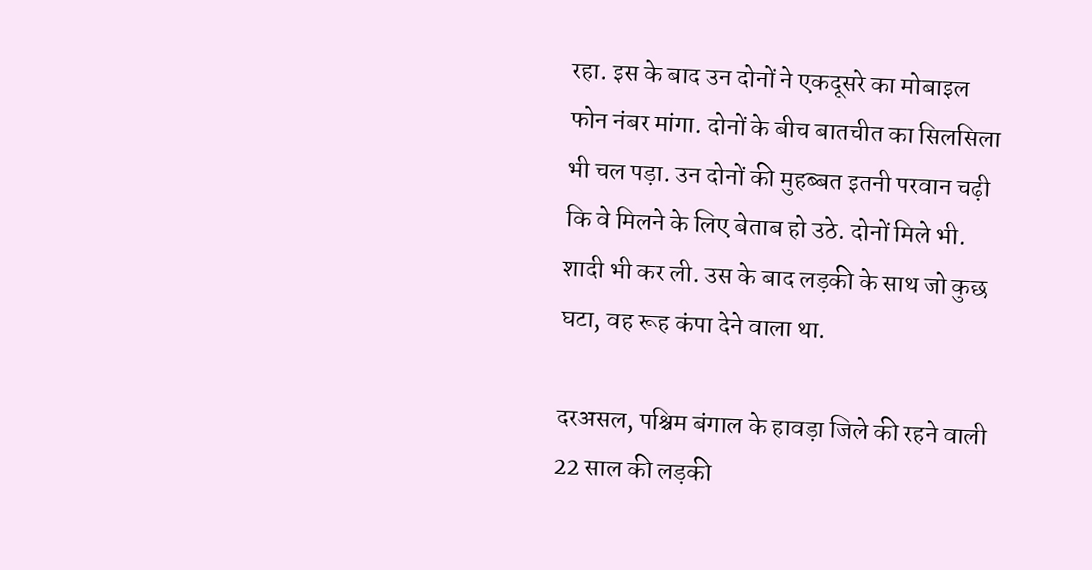रहा. इस के बाद उन दोनों ने एकदूसरे का मोबाइल फोन नंबर मांगा. दोनों के बीच बातचीत का सिलसिला भी चल पड़ा. उन दोनों की मुहब्बत इतनी परवान चढ़ी कि वे मिलने के लिए बेताब हो उठे. दोनों मिले भी. शादी भी कर ली. उस के बाद लड़की के साथ जो कुछ घटा, वह रूह कंपा देने वाला था.

दरअसल, पश्चिम बंगाल के हावड़ा जिले की रहने वाली 22 साल की लड़की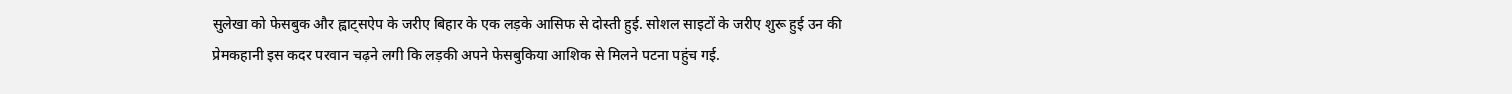सुलेखा को फेसबुक और ह्वाट्सऐप के जरीए बिहार के एक लड़के आसिफ से दोस्ती हुई. सोशल साइटों के जरीए शुरू हुई उन की प्रेमकहानी इस कदर परवान चढ़ने लगी कि लड़की अपने फेसबुकिया आशिक से मिलने पटना पहुंच गई.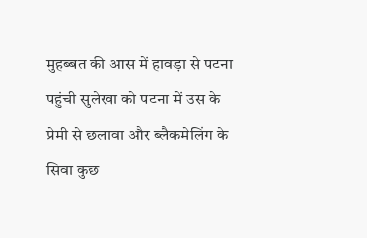मुहब्बत की आस में हावड़ा से पटना पहुंची सुलेखा को पटना में उस के प्रेमी से छलावा और ब्लैकमेलिंग के सिवा कुछ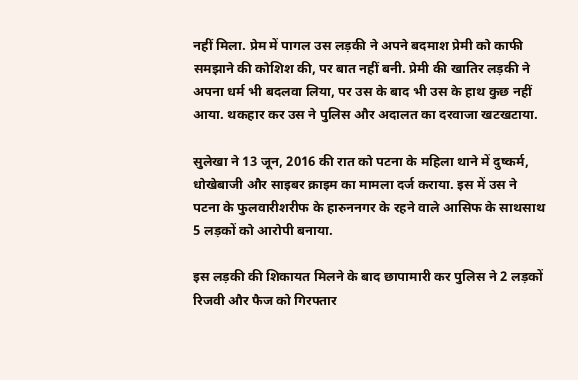नहीं मिला. प्रेम में पागल उस लड़की ने अपने बदमाश प्रेमी को काफी समझाने की कोशिश की, पर बात नहीं बनी. प्रेमी की खातिर लड़की ने अपना धर्म भी बदलवा लिया, पर उस के बाद भी उस के हाथ कुछ नहीं आया. थकहार कर उस ने पुलिस और अदालत का दरवाजा खटखटाया.

सुलेखा ने 13 जून, 2016 की रात को पटना के महिला थाने में दुष्कर्म, धोखेबाजी और साइबर क्राइम का मामला दर्ज कराया. इस में उस ने पटना के फुलवारीशरीफ के हारुननगर के रहने वाले आसिफ के साथसाथ 5 लड़कों को आरोपी बनाया.

इस लड़की की शिकायत मिलने के बाद छापामारी कर पुलिस ने 2 लड़कों रिजवी और फैज को गिरफ्तार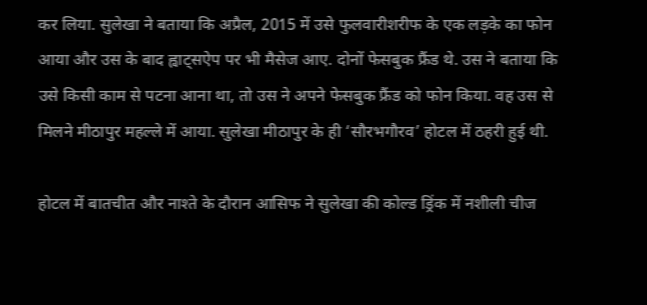कर लिया. सुलेखा ने बताया कि अप्रैल, 2015 में उसे फुलवारीशरीफ के एक लड़के का फोन आया और उस के बाद ह्वाट्सऐप पर भी मैसेज आए. दोनों फेसबुक फ्रैंड थे. उस ने बताया कि उसे किसी काम से पटना आना था, तो उस ने अपने फेसबुक फ्रैंड को फोन किया. वह उस से मिलने मीठापुर महल्ले में आया. सुलेखा मीठापुर के ही ‘सौरभगौरव’ होटल में ठहरी हुई थी.

होटल में बातचीत और नाश्ते के दौरान आसिफ ने सुलेखा की कोल्ड ड्रिंक में नशीली चीज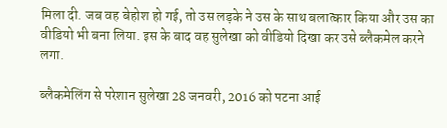मिला दी. जब वह बेहोश हो गई, तो उस लड़के ने उस के साथ बलात्कार किया और उस का वीडियो भी बना लिया. इस के बाद वह सुलेखा को वीडियो दिखा कर उसे ब्लैकमेल करने लगा.

ब्लैकमेलिंग से परेशान सुलेखा 28 जनवरी, 2016 को पटना आई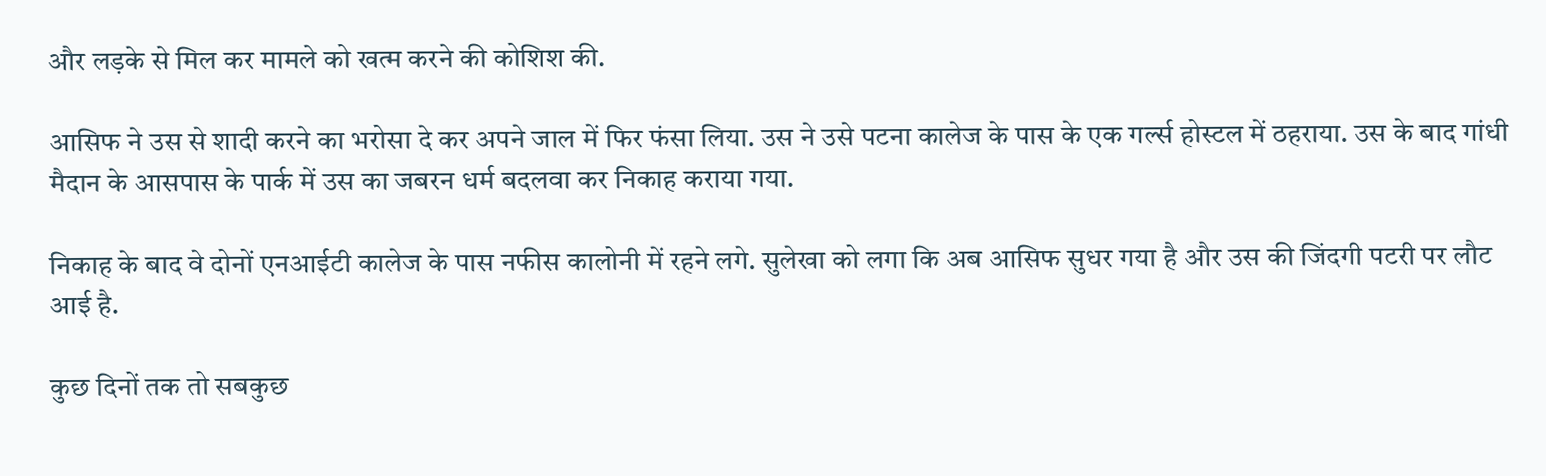और लड़के से मिल कर मामले को खत्म करने की कोशिश की.

आसिफ ने उस से शादी करने का भरोसा दे कर अपने जाल में फिर फंसा लिया. उस ने उसे पटना कालेज के पास के एक गर्ल्स होस्टल में ठहराया. उस के बाद गांधी मैदान के आसपास के पार्क में उस का जबरन धर्म बदलवा कर निकाह कराया गया.

निकाह के बाद वे दोनों एनआईटी कालेज के पास नफीस कालोनी में रहने लगे. सुलेखा को लगा कि अब आसिफ सुधर गया है और उस की जिंदगी पटरी पर लौट आई है.

कुछ दिनों तक तो सबकुछ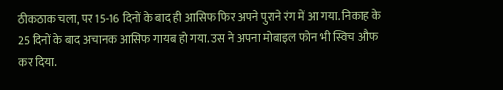ठीकठाक चला, पर 15-16 दिनों के बाद ही आसिफ फिर अपने पुराने रंग में आ गया. निकाह के 25 दिनों के बाद अचानक आसिफ गायब हो गया. उस ने अपना मोबाइल फोन भी स्विच औफ कर दिया.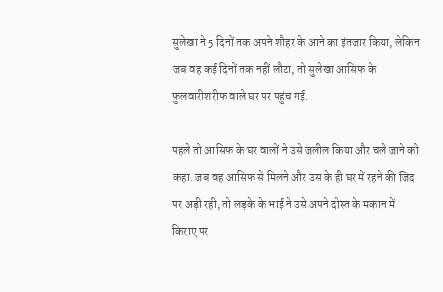सुलेखा ने 5 दिनों तक अपने शौहर के आने का इंतजार किया, लेकिन जब वह कई दिनों तक नहीं लौटा, तो सुलेखा आसिफ के फुलवारीशरीफ वाले घर पर पहुंच गई.

पहले तो आसिफ के घर वालों ने उसे जलील किया और चले जाने को कहा. जब वह आसिफ से मिलने और उस के ही घर में रहने की जिद पर अड़ी रही, तो लड़के के भाई ने उसे अपने दोस्त के मकान में किराए पर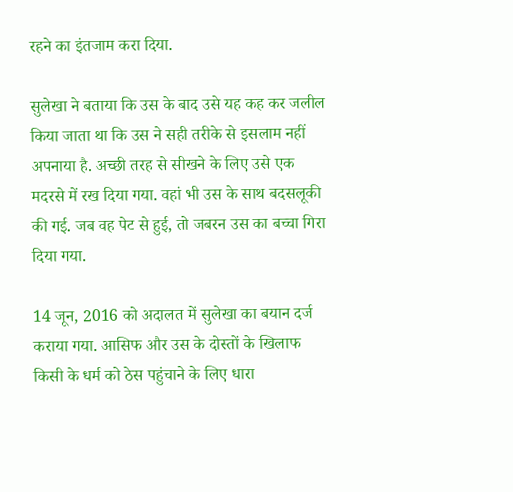रहने का इंतजाम करा दिया.

सुलेखा ने बताया कि उस के बाद उसे यह कह कर जलील किया जाता था कि उस ने सही तरीके से इसलाम नहीं अपनाया है. अच्छी तरह से सीखने के लिए उसे एक मदरसे में रख दिया गया. वहां भी उस के साथ बदसलूकी की गई. जब वह पेट से हुई, तो जबरन उस का बच्चा गिरा दिया गया.

14 जून, 2016 को अदालत में सुलेखा का बयान दर्ज कराया गया. आसिफ और उस के दोस्तों के खिलाफ किसी के धर्म को ठेस पहुंचाने के लिए धारा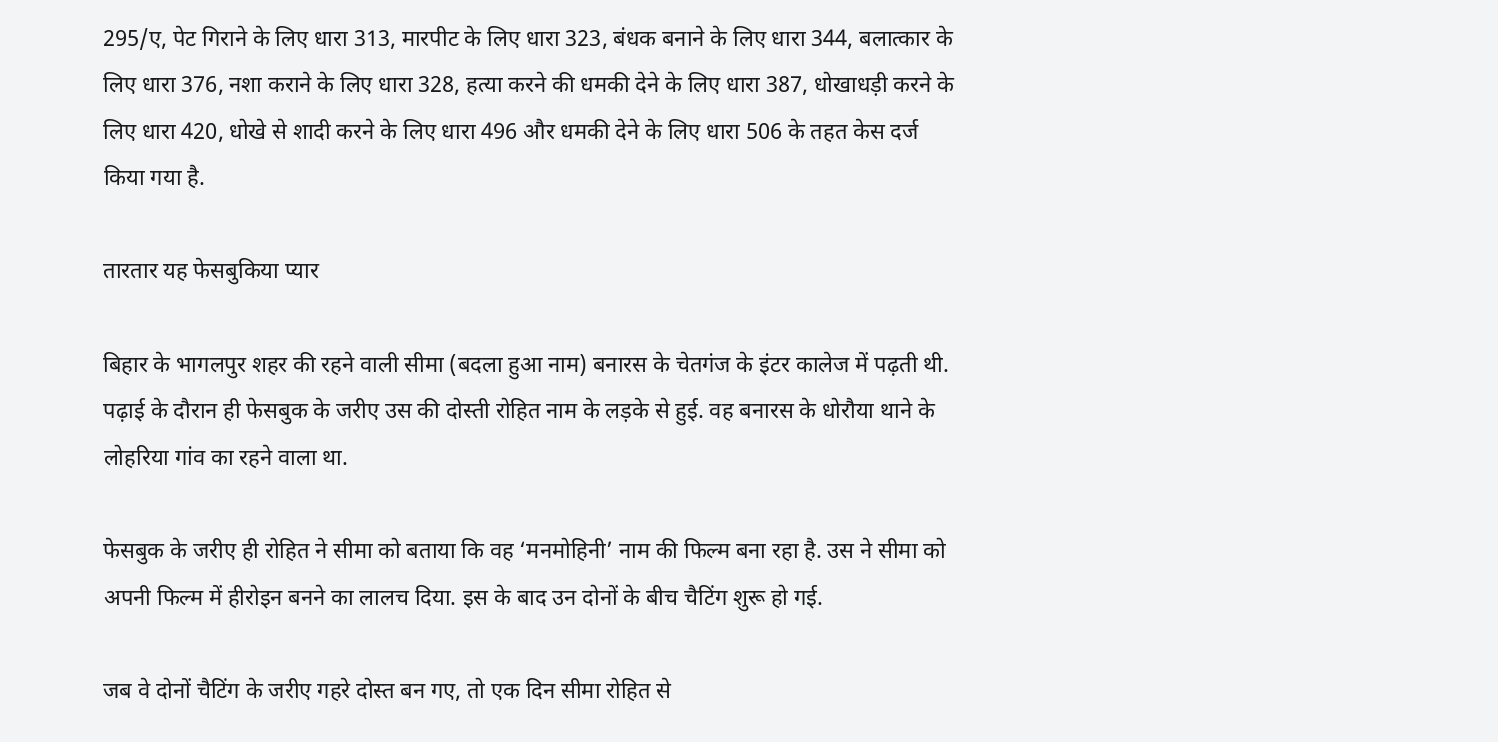295/ए, पेट गिराने के लिए धारा 313, मारपीट के लिए धारा 323, बंधक बनाने के लिए धारा 344, बलात्कार के लिए धारा 376, नशा कराने के लिए धारा 328, हत्या करने की धमकी देने के लिए धारा 387, धोखाधड़ी करने के लिए धारा 420, धोखे से शादी करने के लिए धारा 496 और धमकी देने के लिए धारा 506 के तहत केस दर्ज किया गया है.

तारतार यह फेसबुकिया प्यार

बिहार के भागलपुर शहर की रहने वाली सीमा (बदला हुआ नाम) बनारस के चेतगंज के इंटर कालेज में पढ़ती थी. पढ़ाई के दौरान ही फेसबुक के जरीए उस की दोस्ती रोहित नाम के लड़के से हुई. वह बनारस के धोरौया थाने के लोहरिया गांव का रहने वाला था.

फेसबुक के जरीए ही रोहित ने सीमा को बताया कि वह ‘मनमोहिनी’ नाम की फिल्म बना रहा है. उस ने सीमा को अपनी फिल्म में हीरोइन बनने का लालच दिया. इस के बाद उन दोनों के बीच चैटिंग शुरू हो गई.

जब वे दोनों चैटिंग के जरीए गहरे दोस्त बन गए, तो एक दिन सीमा रोहित से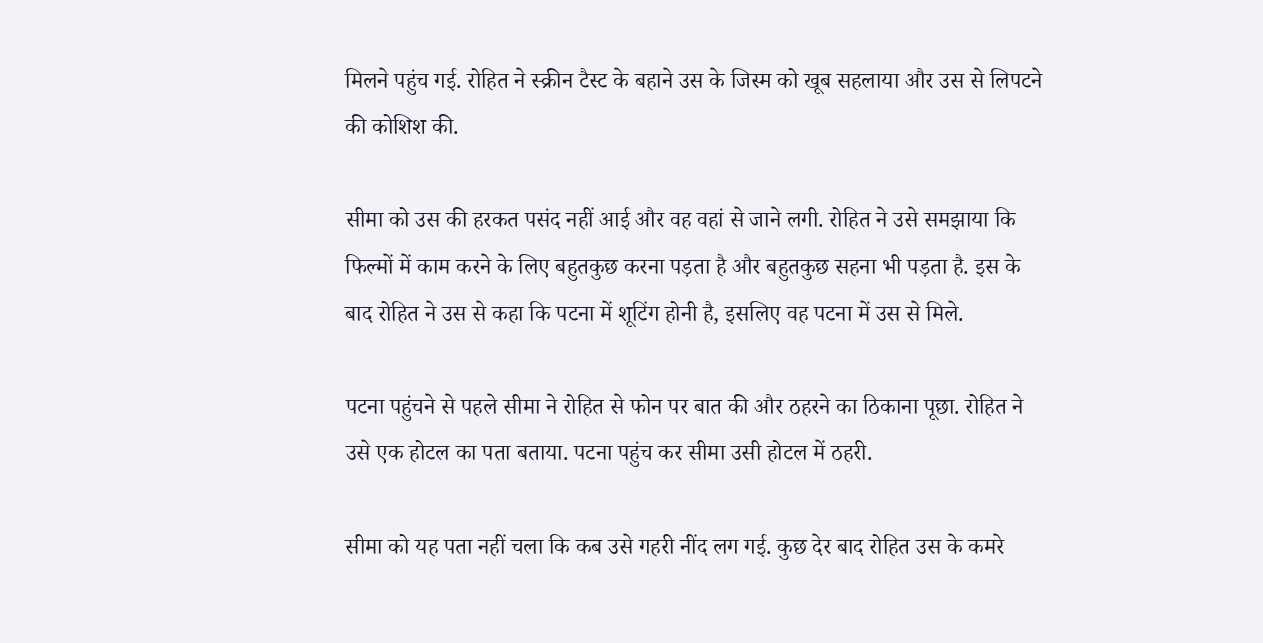मिलने पहुंच गई. रोहित ने स्क्रीन टैस्ट के बहाने उस के जिस्म को खूब सहलाया और उस से लिपटने की कोशिश की.

सीमा को उस की हरकत पसंद नहीं आई और वह वहां से जाने लगी. रोहित ने उसे समझाया कि फिल्मों में काम करने के लिए बहुतकुछ करना पड़ता है और बहुतकुछ सहना भी पड़ता है. इस के बाद रोहित ने उस से कहा कि पटना में शूटिंग होनी है, इसलिए वह पटना में उस से मिले.

पटना पहुंचने से पहले सीमा ने रोहित से फोन पर बात की और ठहरने का ठिकाना पूछा. रोहित ने उसे एक होटल का पता बताया. पटना पहुंच कर सीमा उसी होटल में ठहरी.

सीमा को यह पता नहीं चला कि कब उसे गहरी नींद लग गई. कुछ देर बाद रोहित उस के कमरे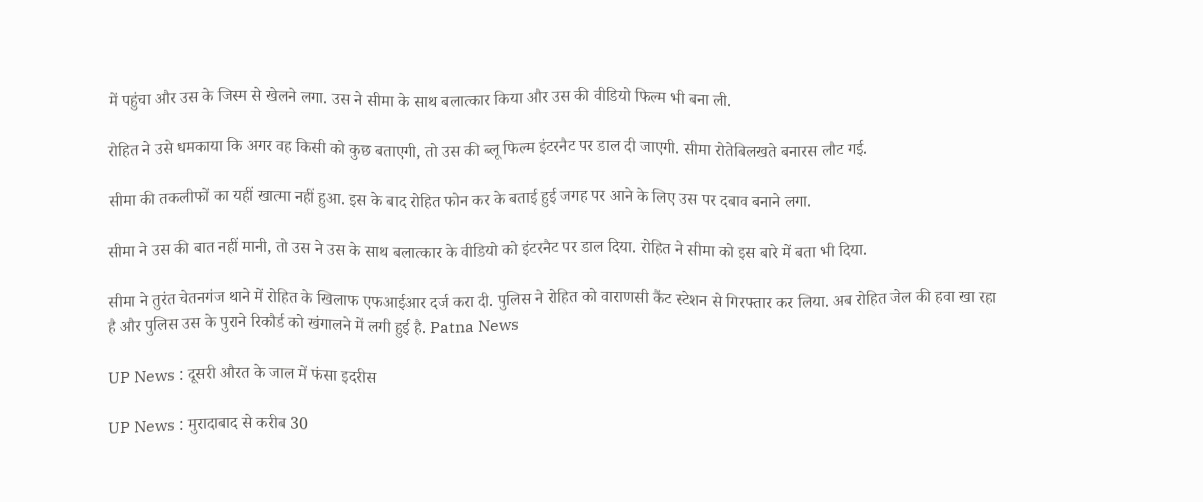में पहुंचा और उस के जिस्म से खेलने लगा. उस ने सीमा के साथ बलात्कार किया और उस की वीडियो फिल्म भी बना ली.

रोहित ने उसे धमकाया कि अगर वह किसी को कुछ बताएगी, तो उस की ब्लू फिल्म इंटरनैट पर डाल दी जाएगी. सीमा रोतेबिलखते बनारस लौट गई.

सीमा की तकलीफों का यहीं खात्मा नहीं हुआ. इस के बाद रोहित फोन कर के बताई हुई जगह पर आने के लिए उस पर दबाव बनाने लगा.

सीमा ने उस की बात नहीं मानी, तो उस ने उस के साथ बलात्कार के वीडियो को इंटरनैट पर डाल दिया. रोहित ने सीमा को इस बारे में बता भी दिया.

सीमा ने तुरंत चेतनगंज थाने में रोहित के खिलाफ एफआईआर दर्ज करा दी. पुलिस ने रोहित को वाराणसी कैंट स्टेशन से गिरफ्तार कर लिया. अब रोहित जेल की हवा खा रहा है और पुलिस उस के पुराने रिकौर्ड को खंगालने में लगी हुई है. Patna News

UP News : दूसरी औरत के जाल में फंसा इदरीस

UP News : मुरादाबाद से करीब 30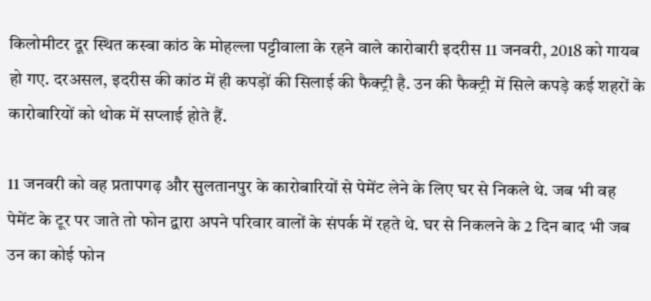किलोमीटर दूर स्थित कस्बा कांठ के मोहल्ला पट्टीवाला के रहने वाले कारोबारी इदरीस 11 जनवरी, 2018 को गायब हो गए. दरअसल, इदरीस की कांठ में ही कपड़ों की सिलाई की फैक्ट्री है. उन की फैक्ट्री में सिले कपड़े कई शहरों के कारोबारियों को थोक में सप्लाई होते हैं.

11 जनवरी को वह प्रतापगढ़ और सुलतानपुर के कारोबारियों से पेमेंट लेने के लिए घर से निकले थे. जब भी वह पेमेंट के टूर पर जाते तो फोन द्वारा अपने परिवार वालों के संपर्क में रहते थे. घर से निकलने के 2 दिन बाद भी जब उन का कोई फोन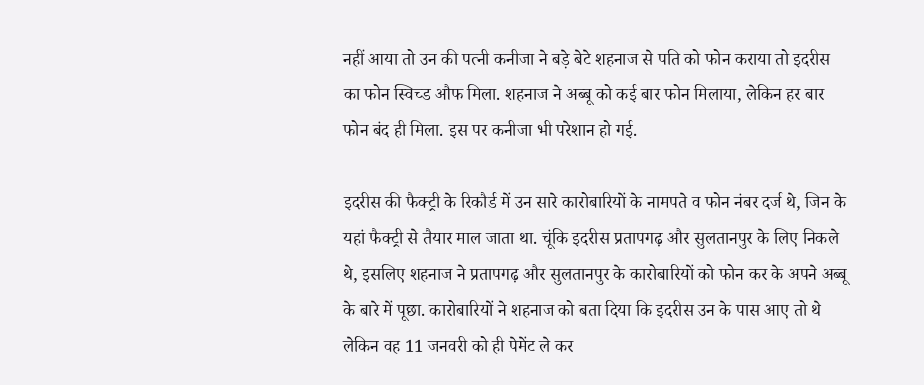नहीं आया तो उन की पत्नी कनीजा ने बड़े बेटे शहनाज से पति को फोन कराया तो इदरीस का फोन स्विच्ड औफ मिला. शहनाज ने अब्बू को कई बार फोन मिलाया, लेकिन हर बार फोन बंद ही मिला. इस पर कनीजा भी परेशान हो गई.

इदरीस की फैक्ट्री के रिकौर्ड में उन सारे कारोबारियों के नामपते व फोन नंबर दर्ज थे, जिन के यहां फैक्ट्री से तैयार माल जाता था. चूंकि इदरीस प्रतापगढ़ और सुलतानपुर के लिए निकले थे, इसलिए शहनाज ने प्रतापगढ़ और सुलतानपुर के कारोबारियों को फोन कर के अपने अब्बू के बारे में पूछा. कारोबारियों ने शहनाज को बता दिया कि इदरीस उन के पास आए तो थे लेकिन वह 11 जनवरी को ही पेमेंट ले कर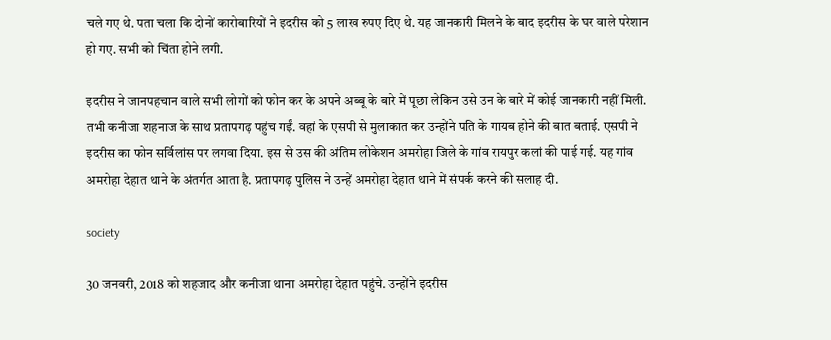चले गए थे. पता चला कि दोनों कारोबारियों ने इदरीस को 5 लाख रुपए दिए थे. यह जानकारी मिलने के बाद इदरीस के घर वाले परेशान हो गए. सभी को चिंता होने लगी.

इदरीस ने जानपहचान वाले सभी लोगों को फोन कर के अपने अब्बू के बारे में पूछा लेकिन उसे उन के बारे में कोई जानकारी नहीं मिली. तभी कनीजा शहनाज के साथ प्रतापगढ़ पहुंच गईं. वहां के एसपी से मुलाकात कर उन्होंने पति के गायब होने की बात बताई. एसपी ने इदरीस का फोन सर्विलांस पर लगवा दिया. इस से उस की अंतिम लोकेशन अमरोहा जिले के गांव रायपुर कलां की पाई गई. यह गांव अमरोहा देहात थाने के अंतर्गत आता है. प्रतापगढ़ पुलिस ने उन्हें अमरोहा देहात थाने में संपर्क करने की सलाह दी.

society

30 जनवरी, 2018 को शहजाद और कनीजा थाना अमरोहा देहात पहुंचे. उन्होंने इदरीस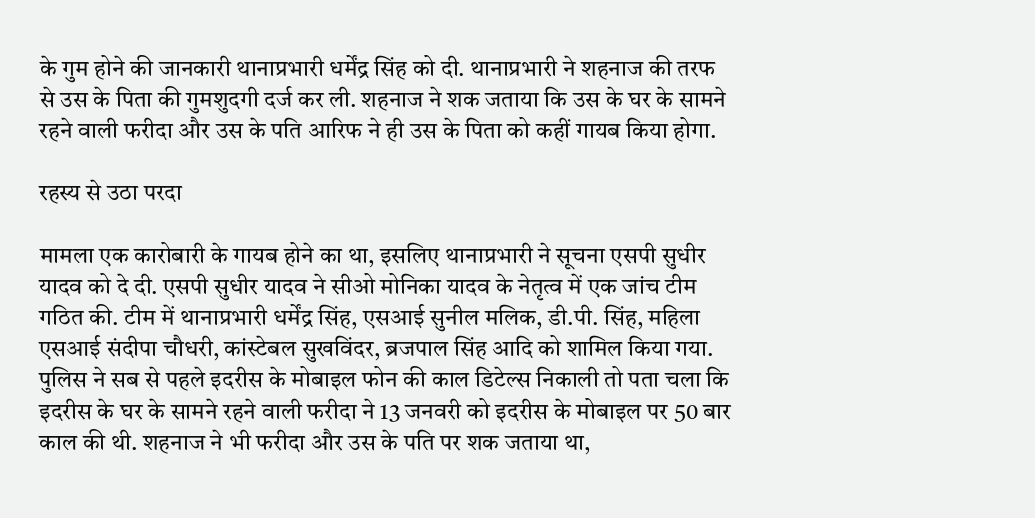के गुम होने की जानकारी थानाप्रभारी धर्मेंद्र सिंह को दी. थानाप्रभारी ने शहनाज की तरफ से उस के पिता की गुमशुदगी दर्ज कर ली. शहनाज ने शक जताया कि उस के घर के सामने रहने वाली फरीदा और उस के पति आरिफ ने ही उस के पिता को कहीं गायब किया होगा.

रहस्य से उठा परदा

मामला एक कारोबारी के गायब होने का था, इसलिए थानाप्रभारी ने सूचना एसपी सुधीर यादव को दे दी. एसपी सुधीर यादव ने सीओ मोनिका यादव के नेतृत्व में एक जांच टीम गठित की. टीम में थानाप्रभारी धर्मेंद्र सिंह, एसआई सुनील मलिक, डी.पी. सिंह, महिला एसआई संदीपा चौधरी, कांस्टेबल सुखविंदर, ब्रजपाल सिंह आदि को शामिल किया गया. पुलिस ने सब से पहले इदरीस के मोबाइल फोन की काल डिटेल्स निकाली तो पता चला कि इदरीस के घर के सामने रहने वाली फरीदा ने 13 जनवरी को इदरीस के मोबाइल पर 50 बार काल की थी. शहनाज ने भी फरीदा और उस के पति पर शक जताया था,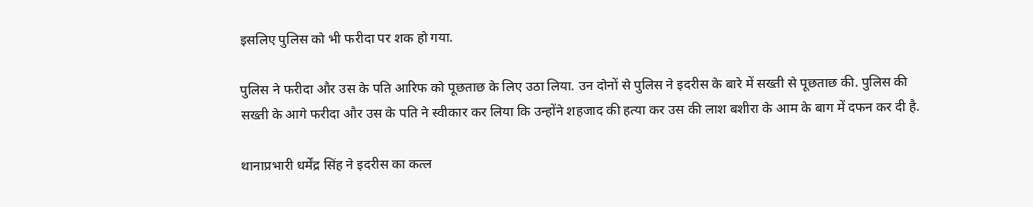इसलिए पुलिस को भी फरीदा पर शक हो गया.

पुलिस ने फरीदा और उस के पति आरिफ को पूछताछ के लिए उठा लिया. उन दोनों से पुलिस ने इदरीस के बारे में सख्ती से पूछताछ की. पुलिस की सख्ती के आगे फरीदा और उस के पति ने स्वीकार कर लिया कि उन्होंने शहजाद की हत्या कर उस की लाश बशीरा के आम के बाग में दफन कर दी है.

थानाप्रभारी धर्मेंद्र सिंह ने इदरीस का कत्ल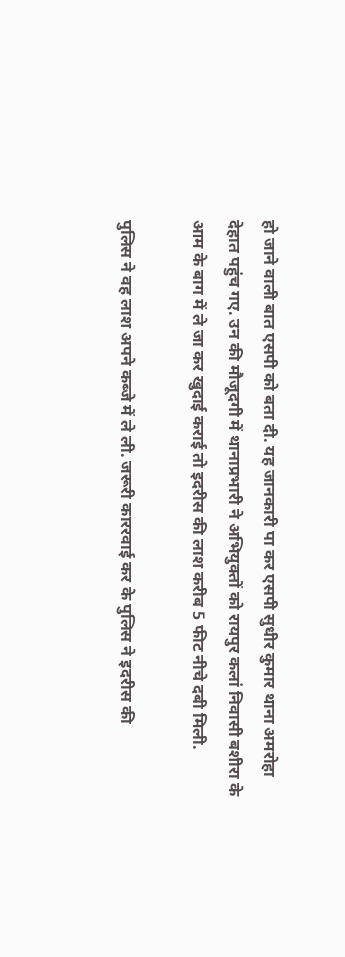हो जाने वाली बात एसपी को बता दी. यह जानकारी पा कर एसपी सुधीर कुमार थाना अमरोहा देहात पहुंच गए. उन की मौजूदगी में थानाप्रभारी ने अभियुक्तों को रायपुर कलां निवासी बशीरा के आम के बाग में ले जा कर खुदाई कराई तो इदरीस की लाश करीब 5 फीट नीचे दबी मिली.

पुलिस ने वह लाश अपने कब्जे में ले ली. जरूरी काररवाई कर के पुलिस ने इदरीस की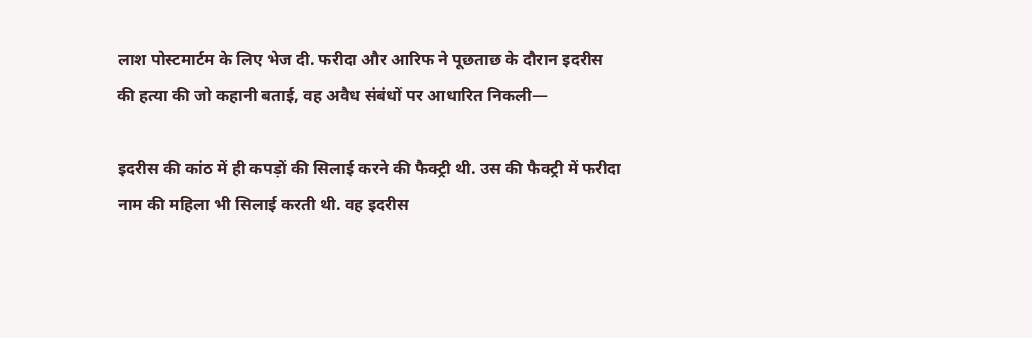लाश पोस्टमार्टम के लिए भेज दी. फरीदा और आरिफ ने पूछताछ के दौरान इदरीस की हत्या की जो कहानी बताई, वह अवैध संबंधों पर आधारित निकली—

इदरीस की कांठ में ही कपड़ों की सिलाई करने की फैक्ट्री थी. उस की फैक्ट्री में फरीदा नाम की महिला भी सिलाई करती थी. वह इदरीस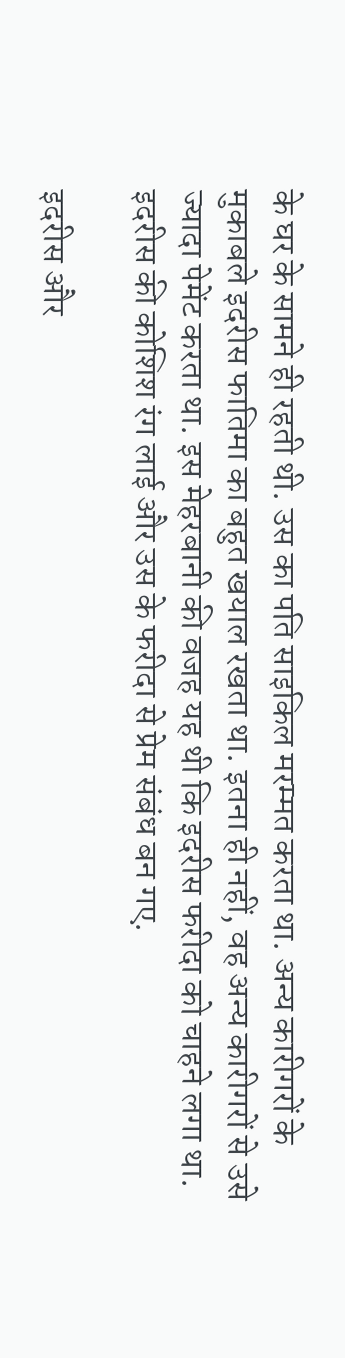के घर के सामने ही रहती थी. उस का पति साइकिल मरम्मत करता था. अन्य कारीगरों के मुकाबले इदरीस फातिमा का बहुत खयाल रखता था. इतना ही नहीं, वह अन्य कारीगरों से उसे ज्यादा पेमेंट करता था. इस मेहरबानी की वजह यह थी कि इदरीस फरीदा को चाहने लगा था. इदरीस की कोशिश रंग लाई और उस के फरीदा से प्रेम संबंध बन गए.

इदरीस और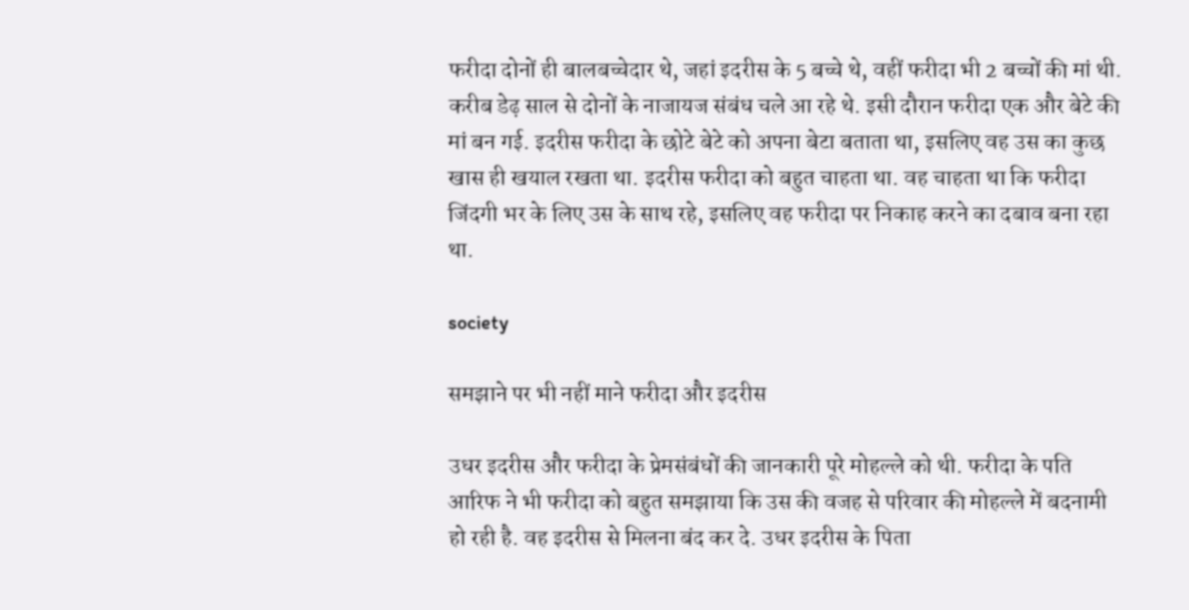फरीदा दोनों ही बालबच्चेदार थे, जहां इदरीस के 5 बच्चे थे, वहीं फरीदा भी 2 बच्चों की मां थी. करीब डेढ़ साल से दोनों के नाजायज संबंध चले आ रहे थे. इसी दौरान फरीदा एक और बेटे की मां बन गई. इदरीस फरीदा के छोटे बेटे को अपना बेटा बताता था, इसलिए वह उस का कुछ खास ही खयाल रखता था. इदरीस फरीदा को बहुत चाहता था. वह चाहता था कि फरीदा जिंदगी भर के लिए उस के साथ रहे, इसलिए वह फरीदा पर निकाह करने का दबाव बना रहा था.

society

समझाने पर भी नहीं माने फरीदा और इदरीस

उधर इदरीस और फरीदा के प्रेमसंबंधों की जानकारी पूरे मोहल्ले को थी. फरीदा के पति आरिफ ने भी फरीदा को बहुत समझाया कि उस की वजह से परिवार की मोहल्ले में बदनामी हो रही है. वह इदरीस से मिलना बंद कर दे. उधर इदरीस के पिता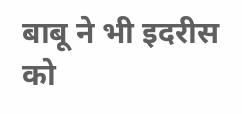बाबू ने भी इदरीस को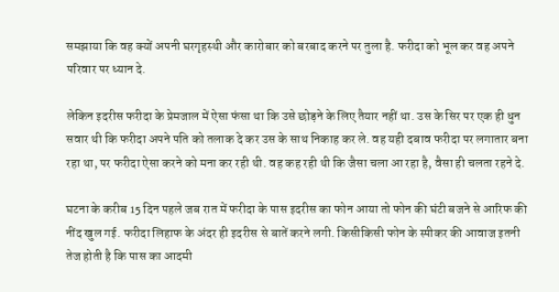समझाया कि वह क्यों अपनी घरगृहस्थी और कारोबार को बरबाद करने पर तुला है. फरीदा को भूल कर वह अपने परिवार पर ध्यान दे.

लेकिन इदरीस फरीदा के प्रेमजाल में ऐसा फंसा था कि उसे छोड़ने के लिए तैयार नहीं था. उस के सिर पर एक ही धुन सवार थी कि फरीदा अपने पति को तलाक दे कर उस के साथ निकाह कर ले. वह यही दबाव फरीदा पर लगातार बना रहा था, पर फरीदा ऐसा करने को मना कर रही थी. वह कह रही थी कि जैसा चला आ रहा है, वैसा ही चलता रहने दे.

घटना के करीब 15 दिन पहले जब रात में फरीदा के पास इदरीस का फोन आया तो फोन की घंटी बजने से आरिफ की नींद खुल गई. फरीदा लिहाफ के अंदर ही इदरीस से बातें करने लगी. किसीकिसी फोन के स्पीकर की आवाज इतनी तेज होती है कि पास का आदमी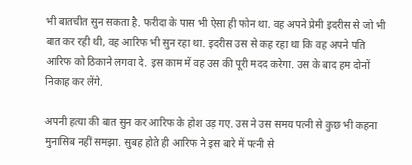भी बातचीत सुन सकता है. फरीदा के पास भी ऐसा ही फोन था. वह अपने प्रेमी इदरीस से जो भी बात कर रही थी, वह आरिफ भी सुन रहा था. इदरीस उस से कह रहा था कि वह अपने पति आरिफ को ठिकाने लगवा दे. इस काम में वह उस की पूरी मदद करेगा. उस के बाद हम दोनों निकाह कर लेंगे.

अपनी हत्या की बात सुन कर आरिफ के होश उड़ गए. उस ने उस समय पत्नी से कुछ भी कहना मुनासिब नहीं समझा. सुबह होते ही आरिफ ने इस बारे में पत्नी से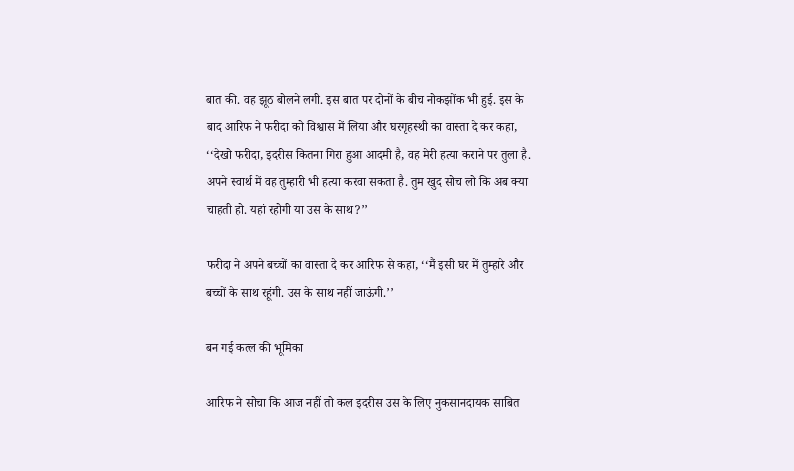बात की. वह झूठ बोलने लगी. इस बात पर दोनों के बीच नोकझोंक भी हुई. इस के बाद आरिफ ने फरीदा को विश्वास में लिया और घरगृहस्थी का वास्ता दे कर कहा, ‘‘देखो फरीदा, इदरीस कितना गिरा हुआ आदमी है, वह मेरी हत्या कराने पर तुला है. अपने स्वार्थ में वह तुम्हारी भी हत्या करवा सकता है. तुम खुद सोच लो कि अब क्या चाहती हो. यहां रहोगी या उस के साथ?’’

फरीदा ने अपने बच्चों का वास्ता दे कर आरिफ से कहा, ‘‘मैं इसी घर में तुम्हारे और बच्चों के साथ रहूंगी. उस के साथ नहीं जाऊंगी.’’

बन गई कत्ल की भूमिका

आरिफ ने सोचा कि आज नहीं तो कल इदरीस उस के लिए नुकसानदायक साबित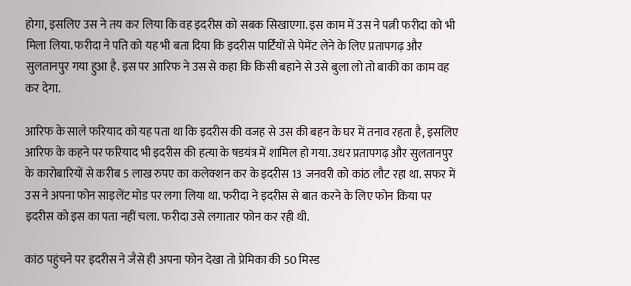होगा, इसलिए उस ने तय कर लिया कि वह इदरीस को सबक सिखाएगा. इस काम में उस ने पत्नी फरीदा को भी मिला लिया. फरीदा ने पति को यह भी बता दिया कि इदरीस पार्टियों से पेमेंट लेने के लिए प्रतापगढ़ और सुलतानपुर गया हुआ है. इस पर आरिफ ने उस से कहा कि किसी बहाने से उसे बुला लो तो बाकी का काम वह कर देगा.

आरिफ के साले फरियाद को यह पता था कि इदरीस की वजह से उस की बहन के घर में तनाव रहता है, इसलिए आरिफ के कहने पर फरियाद भी इदरीस की हत्या के षडयंत्र में शामिल हो गया. उधर प्रतापगढ़ और सुलतानपुर के कारोबारियों से करीब 5 लाख रुपए का कलेक्शन कर के इदरीस 13 जनवरी को कांठ लौट रहा था. सफर में उस ने अपना फोन साइलेंट मोड पर लगा लिया था. फरीदा ने इदरीस से बात करने के लिए फोन किया पर इदरीस को इस का पता नहीं चला. फरीदा उसे लगातार फोन कर रही थी.

कांठ पहुंचने पर इदरीस ने जैसे ही अपना फोन देखा तो प्रेमिका की 50 मिस्ड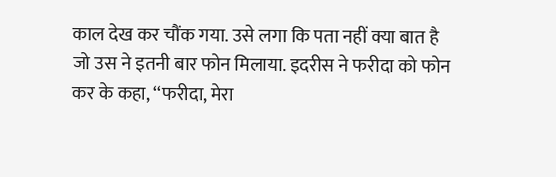काल देख कर चौंक गया. उसे लगा कि पता नहीं क्या बात है जो उस ने इतनी बार फोन मिलाया. इदरीस ने फरीदा को फोन कर के कहा, ‘‘फरीदा, मेरा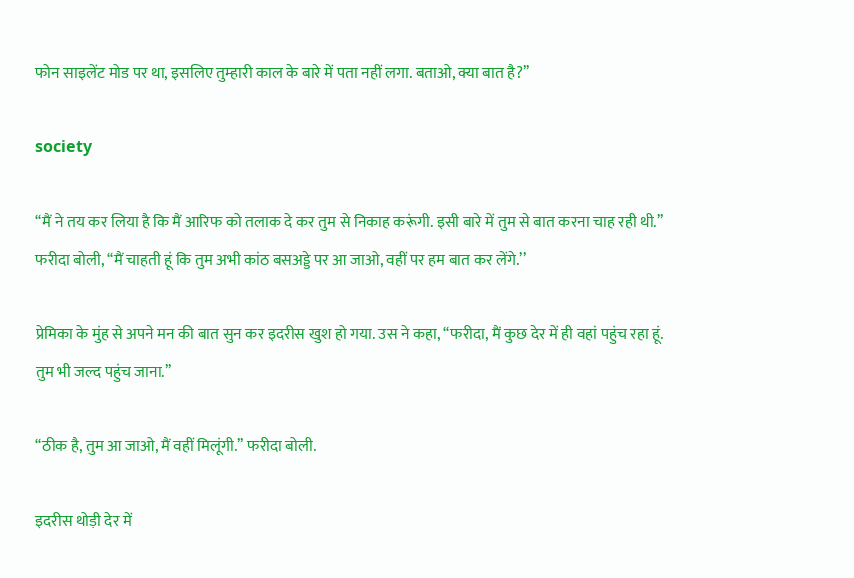फोन साइलेंट मोड पर था, इसलिए तुम्हारी काल के बारे में पता नहीं लगा. बताओ, क्या बात है?’’

society

‘‘मैं ने तय कर लिया है कि मैं आरिफ को तलाक दे कर तुम से निकाह करूंगी. इसी बारे में तुम से बात करना चाह रही थी.’’ फरीदा बोली, ‘‘मैं चाहती हूं कि तुम अभी कांठ बसअड्डे पर आ जाओ, वहीं पर हम बात कर लेंगे.’’

प्रेमिका के मुंह से अपने मन की बात सुन कर इदरीस खुश हो गया. उस ने कहा, ‘‘फरीदा, मैं कुछ देर में ही वहां पहुंच रहा हूं. तुम भी जल्द पहुंच जाना.’’

‘‘ठीक है, तुम आ जाओ, मैं वहीं मिलूंगी.’’ फरीदा बोली.

इदरीस थोड़ी देर में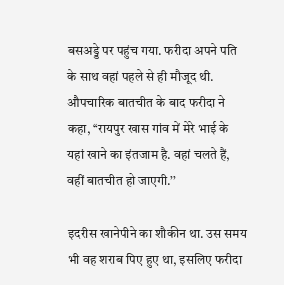बसअड्डे पर पहुंच गया. फरीदा अपने पति के साथ वहां पहले से ही मौजूद थी. औपचारिक बातचीत के बाद फरीदा ने कहा, ‘‘रायपुर खास गांव में मेरे भाई के यहां खाने का इंतजाम है. वहां चलते हैं, वहीं बातचीत हो जाएगी.’’

इदरीस खानेपीने का शौकीन था. उस समय भी वह शराब पिए हुए था, इसलिए फरीदा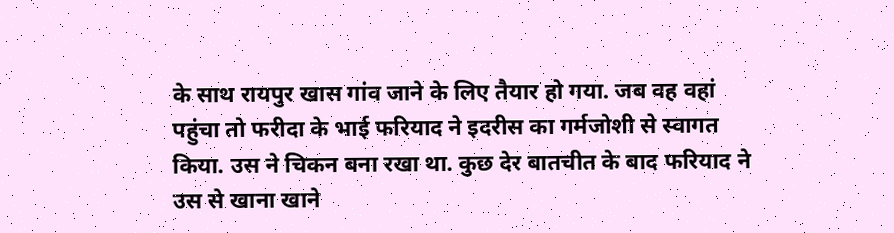के साथ रायपुर खास गांव जाने के लिए तैयार हो गया. जब वह वहां पहुंचा तो फरीदा के भाई फरियाद ने इदरीस का गर्मजोशी से स्वागत किया. उस ने चिकन बना रखा था. कुछ देर बातचीत के बाद फरियाद ने उस से खाना खाने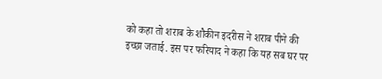को कहा तो शराब के शौकीन इदरीस ने शराब पीने की इच्छा जताई. इस पर फरियाद ने कहा कि यह सब घर पर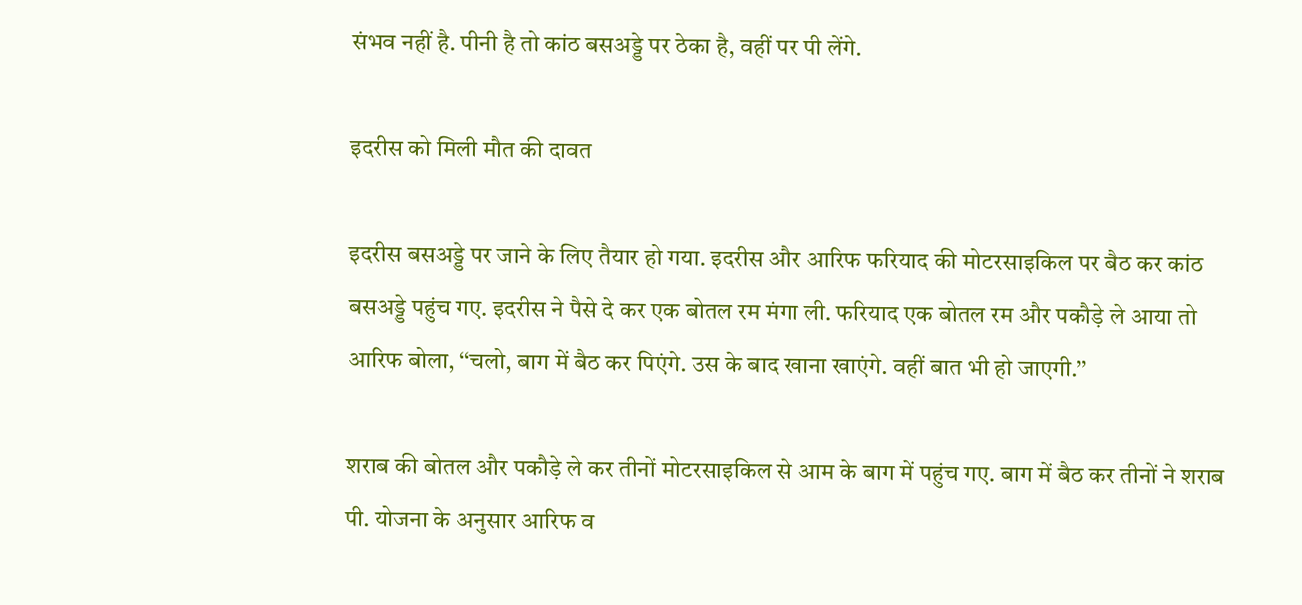संभव नहीं है. पीनी है तो कांठ बसअड्डे पर ठेका है, वहीं पर पी लेंगे.

इदरीस को मिली मौत की दावत

इदरीस बसअड्डे पर जाने के लिए तैयार हो गया. इदरीस और आरिफ फरियाद की मोटरसाइकिल पर बैठ कर कांठ बसअड्डे पहुंच गए. इदरीस ने पैसे दे कर एक बोतल रम मंगा ली. फरियाद एक बोतल रम और पकौड़े ले आया तो आरिफ बोला, ‘‘चलो, बाग में बैठ कर पिएंगे. उस के बाद खाना खाएंगे. वहीं बात भी हो जाएगी.’’

शराब की बोतल और पकौड़े ले कर तीनों मोटरसाइकिल से आम के बाग में पहुंच गए. बाग में बैठ कर तीनों ने शराब पी. योजना के अनुसार आरिफ व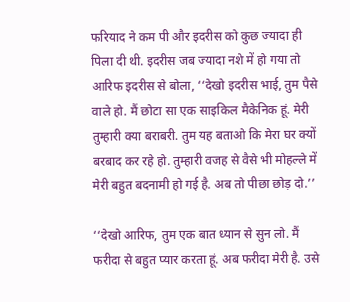फरियाद ने कम पी और इदरीस को कुछ ज्यादा ही पिला दी थी. इदरीस जब ज्यादा नशे में हो गया तो आरिफ इदरीस से बोला, ‘‘देखो इदरीस भाई, तुम पैसे वाले हो. मैं छोटा सा एक साइकिल मैकेनिक हूं. मेरी तुम्हारी क्या बराबरी. तुम यह बताओ कि मेरा घर क्यों बरबाद कर रहे हो. तुम्हारी वजह से वैसे भी मोहल्ले में मेरी बहुत बदनामी हो गई है. अब तो पीछा छोड़ दो.’’

‘‘देखो आरिफ, तुम एक बात ध्यान से सुन लो. मैं फरीदा से बहुत प्यार करता हूं. अब फरीदा मेरी है. उसे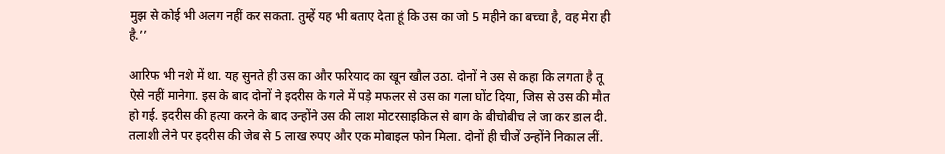मुझ से कोई भी अलग नहीं कर सकता. तुम्हें यह भी बताए देता हूं कि उस का जो 5 महीने का बच्चा है, वह मेरा ही है.’’

आरिफ भी नशे में था. यह सुनते ही उस का और फरियाद का खून खौल उठा. दोनों ने उस से कहा कि लगता है तू ऐसे नहीं मानेगा. इस के बाद दोनों ने इदरीस के गले में पड़े मफलर से उस का गला घोंट दिया, जिस से उस की मौत हो गई. इदरीस की हत्या करने के बाद उन्होंने उस की लाश मोटरसाइकिल से बाग के बीचोबीच ले जा कर डाल दी. तलाशी लेने पर इदरीस की जेब से 5 लाख रुपए और एक मोबाइल फोन मिला. दोनों ही चीजें उन्होंने निकाल लीं.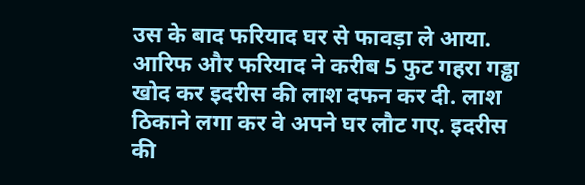उस के बाद फरियाद घर से फावड़ा ले आया. आरिफ और फरियाद ने करीब 5 फुट गहरा गड्ढा खोद कर इदरीस की लाश दफन कर दी. लाश ठिकाने लगा कर वे अपने घर लौट गए. इदरीस की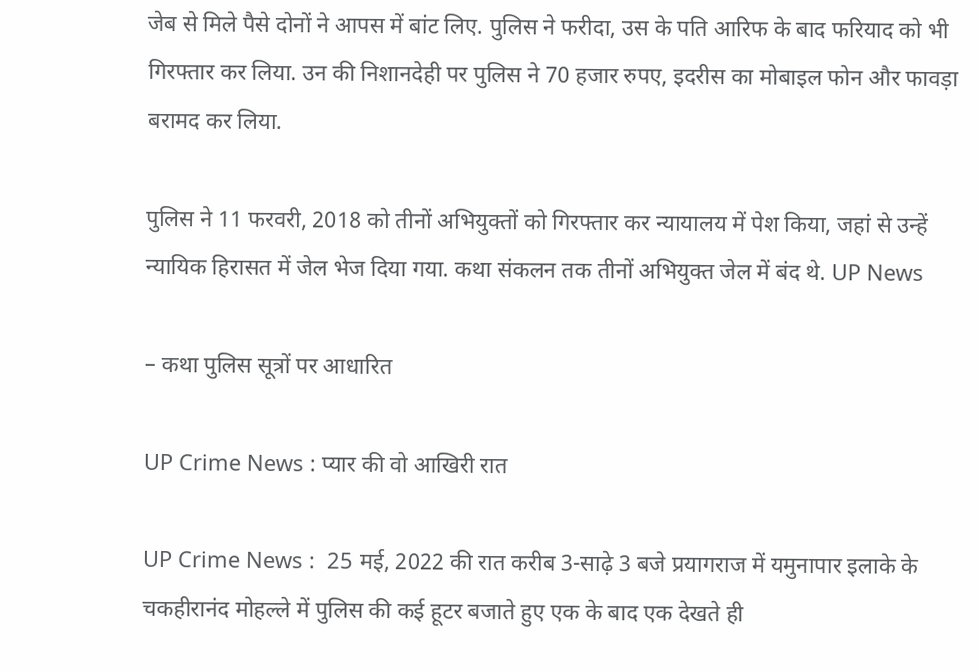जेब से मिले पैसे दोनों ने आपस में बांट लिए. पुलिस ने फरीदा, उस के पति आरिफ के बाद फरियाद को भी गिरफ्तार कर लिया. उन की निशानदेही पर पुलिस ने 70 हजार रुपए, इदरीस का मोबाइल फोन और फावड़ा बरामद कर लिया.

पुलिस ने 11 फरवरी, 2018 को तीनों अभियुक्तों को गिरफ्तार कर न्यायालय में पेश किया, जहां से उन्हें न्यायिक हिरासत में जेल भेज दिया गया. कथा संकलन तक तीनों अभियुक्त जेल में बंद थे. UP News

– कथा पुलिस सूत्रों पर आधारित

UP Crime News : प्यार की वो आखिरी रात

UP Crime News :  25 मई, 2022 की रात करीब 3-साढ़े 3 बजे प्रयागराज में यमुनापार इलाके के चकहीरानंद मोहल्ले में पुलिस की कई हूटर बजाते हुए एक के बाद एक देखते ही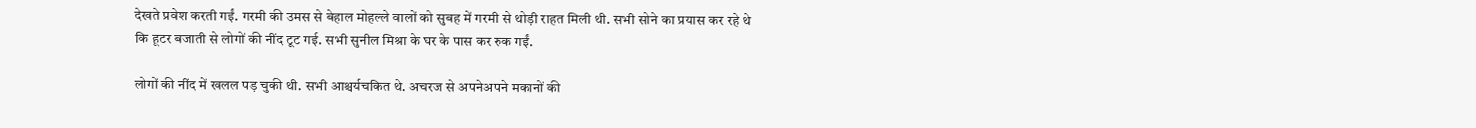देखते प्रवेश करती गईं. गरमी की उमस से बेहाल मोहल्ले वालों को सुबह में गरमी से थोड़ी राहत मिली थी. सभी सोने का प्रयास कर रहे थे कि हूटर बजाती से लोगों की नींद टूट गई. सभी सुनील मिश्रा के घर के पास कर रुक गईं.

लोगों की नींद में खलल पड़ चुकी थी. सभी आश्चर्यचकित थे. अचरज से अपनेअपने मकानों की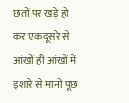छतों पर खड़े हो कर एकदूसरे से आंखों ही आंखों में इशारे से मानो पूछ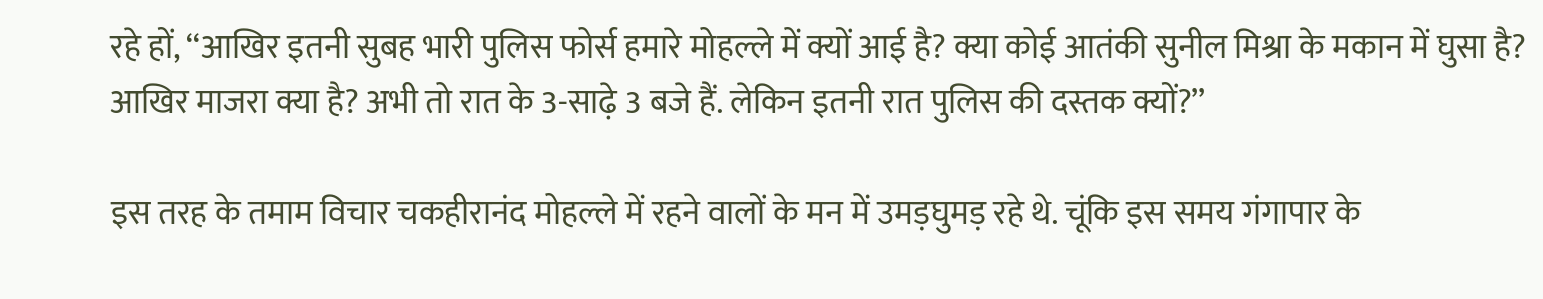रहे हों, ‘‘आखिर इतनी सुबह भारी पुलिस फोर्स हमारे मोहल्ले में क्यों आई है? क्या कोई आतंकी सुनील मिश्रा के मकान में घुसा है? आखिर माजरा क्या है? अभी तो रात के 3-साढ़े 3 बजे हैं. लेकिन इतनी रात पुलिस की दस्तक क्यों?’’

इस तरह के तमाम विचार चकहीरानंद मोहल्ले में रहने वालों के मन में उमड़घुमड़ रहे थे. चूंकि इस समय गंगापार के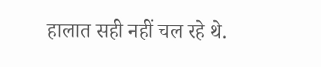हालात सही नहीं चल रहे थे.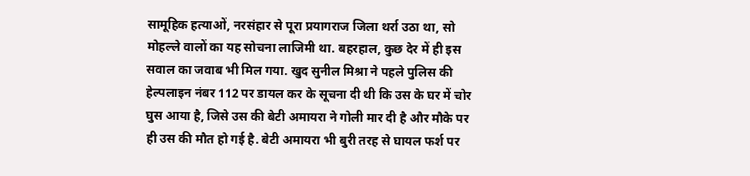सामूहिक हत्याओं, नरसंहार से पूरा प्रयागराज जिला थर्रा उठा था, सो मोहल्ले वालों का यह सोचना लाजिमी था. बहरहाल, कुछ देर में ही इस सवाल का जवाब भी मिल गया. खुद सुनील मिश्रा ने पहले पुलिस की हेल्पलाइन नंबर 112 पर डायल कर के सूचना दी थी कि उस के घर में चोर घुस आया है, जिसे उस की बेटी अमायरा ने गोली मार दी है और मौके पर ही उस की मौत हो गई है. बेटी अमायरा भी बुरी तरह से घायल फर्श पर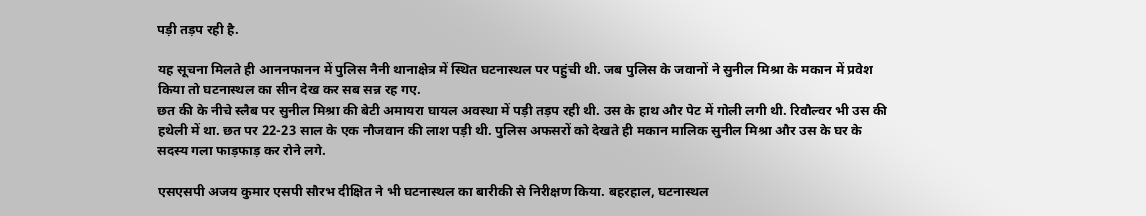पड़ी तड़प रही है.

यह सूचना मिलते ही आननफानन में पुलिस नैनी थानाक्षेत्र में स्थित घटनास्थल पर पहुंची थी. जब पुलिस के जवानों ने सुनील मिश्रा के मकान में प्रवेश किया तो घटनास्थल का सीन देख कर सब सन्न रह गए.
छत की के नीचे स्लैब पर सुनील मिश्रा की बेटी अमायरा घायल अवस्था में पड़ी तड़प रही थी. उस के हाथ और पेट में गोली लगी थी. रिवौल्वर भी उस की हथेली में था. छत पर 22-23 साल के एक नौजवान की लाश पड़ी थी. पुलिस अफसरों को देखते ही मकान मालिक सुनील मिश्रा और उस के घर के सदस्य गला फाड़फाड़ कर रोने लगे.

एसएसपी अजय कुमार एसपी सौरभ दीक्षित ने भी घटनास्थल का बारीकी से निरीक्षण किया. बहरहाल, घटनास्थल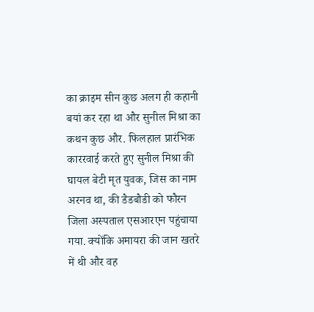का क्राइम सीन कुछ अलग ही कहानी बयां कर रहा था और सुनील मिश्रा का कथन कुछ और. फिलहाल प्रारंभिक काररवाई करते हुए सुनील मिश्रा की घायल बेटी मृत युवक, जिस का नाम अरनव था, की डैडबौडी को फौरन जिला अस्पताल एसआरएन पहुंचाया गया. क्योंकि अमायरा की जान खतरे में थी और वह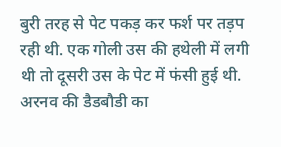बुरी तरह से पेट पकड़ कर फर्श पर तड़प रही थी. एक गोली उस की हथेली में लगी थी तो दूसरी उस के पेट में फंसी हुई थी. अरनव की डैडबौडी का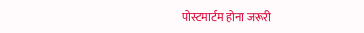पोस्टमार्टम होना जरूरी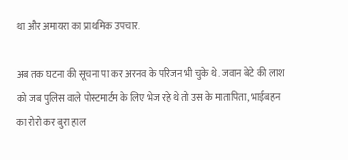था और अमायरा का प्राथमिक उपचार.

अब तक घटना की सूचना पा कर अरनव के परिजन भी चुके थे. जवान बेटे की लाश को जब पुलिस वाले पोस्टमार्टम के लिए भेज रहे थे तो उस के मातापिता, भाईबहन का रोरो कर बुरा हाल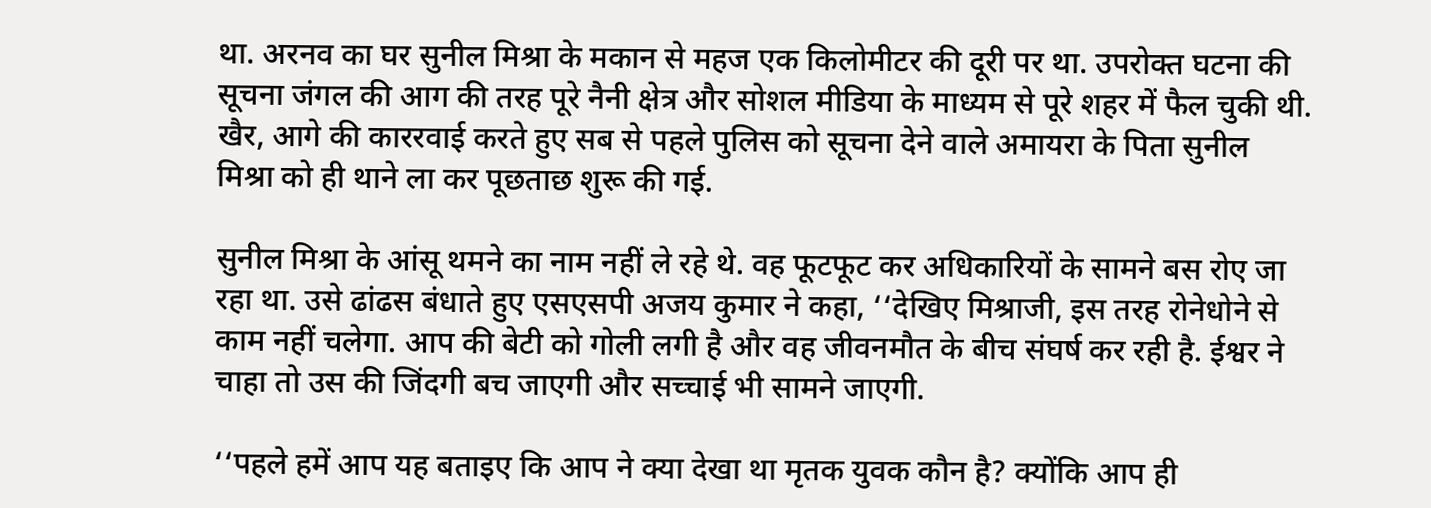था. अरनव का घर सुनील मिश्रा के मकान से महज एक किलोमीटर की दूरी पर था. उपरोक्त घटना की सूचना जंगल की आग की तरह पूरे नैनी क्षेत्र और सोशल मीडिया के माध्यम से पूरे शहर में फैल चुकी थी. खैर, आगे की काररवाई करते हुए सब से पहले पुलिस को सूचना देने वाले अमायरा के पिता सुनील मिश्रा को ही थाने ला कर पूछताछ शुरू की गई.

सुनील मिश्रा के आंसू थमने का नाम नहीं ले रहे थे. वह फूटफूट कर अधिकारियों के सामने बस रोए जा रहा था. उसे ढांढस बंधाते हुए एसएसपी अजय कुमार ने कहा, ‘‘देखिए मिश्राजी, इस तरह रोनेधोने से काम नहीं चलेगा. आप की बेटी को गोली लगी है और वह जीवनमौत के बीच संघर्ष कर रही है. ईश्वर ने चाहा तो उस की जिंदगी बच जाएगी और सच्चाई भी सामने जाएगी.

‘‘पहले हमें आप यह बताइए कि आप ने क्या देखा था मृतक युवक कौन है? क्योंकि आप ही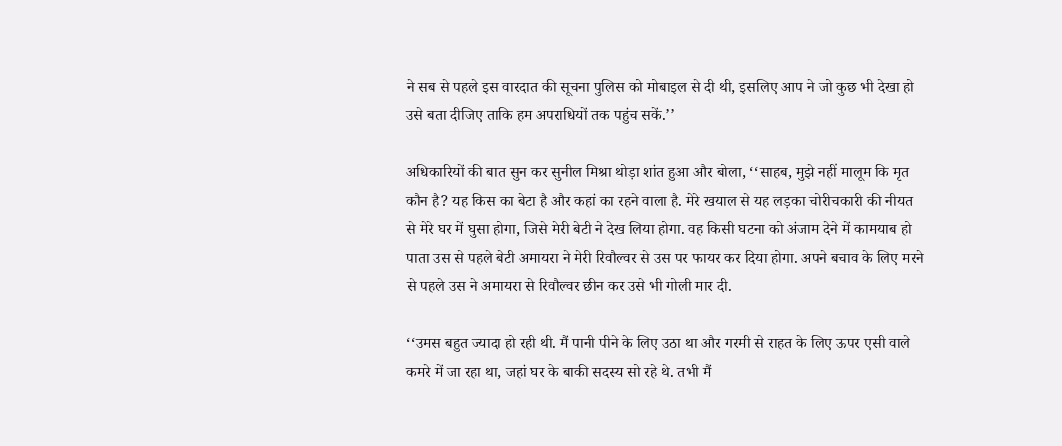ने सब से पहले इस वारदात की सूचना पुलिस को मोबाइल से दी थी, इसलिए आप ने जो कुछ भी देखा हो उसे बता दीजिए ताकि हम अपराधियों तक पहुंच सकें.’’

अधिकारियों की बात सुन कर सुनील मिश्रा थोड़ा शांत हुआ और बोला, ‘‘साहब, मुझे नहीं मालूम कि मृत कौन है? यह किस का बेटा है और कहां का रहने वाला है. मेरे खयाल से यह लड़का चोरीचकारी की नीयत से मेरे घर में घुसा होगा, जिसे मेरी बेटी ने देख लिया होगा. वह किसी घटना को अंजाम देने में कामयाब हो पाता उस से पहले बेटी अमायरा ने मेरी रिवौल्वर से उस पर फायर कर दिया होगा. अपने बचाव के लिए मरने से पहले उस ने अमायरा से रिवौल्वर छीन कर उसे भी गोली मार दी.

‘‘उमस बहुत ज्यादा हो रही थी. मैं पानी पीने के लिए उठा था और गरमी से राहत के लिए ऊपर एसी वाले कमरे में जा रहा था, जहां घर के बाकी सदस्य सो रहे थे. तभी मैं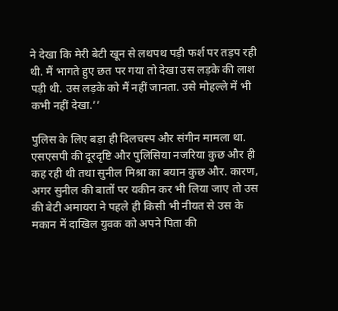ने देखा कि मेरी बेटी खून से लथपथ पड़ी फर्श पर तड़प रही थी. मैं भागते हुए छत पर गया तो देखा उस लड़के की लाश पड़ी थी. उस लड़के को मैं नहीं जानता. उसे मोहल्ले में भी कभी नहीं देखा.’’

पुलिस के लिए बड़ा ही दिलचस्प और संगीन मामला था. एसएसपी की दूरदृष्टि और पुलिसिया नजरिया कुछ और ही कह रही थी तथा सुनील मिश्रा का बयान कुछ और. कारण, अगर सुनील की बातों पर यकीन कर भी लिया जाए तो उस की बेटी अमायरा ने पहले ही किसी भी नीयत से उस के मकान में दाखिल युवक को अपने पिता की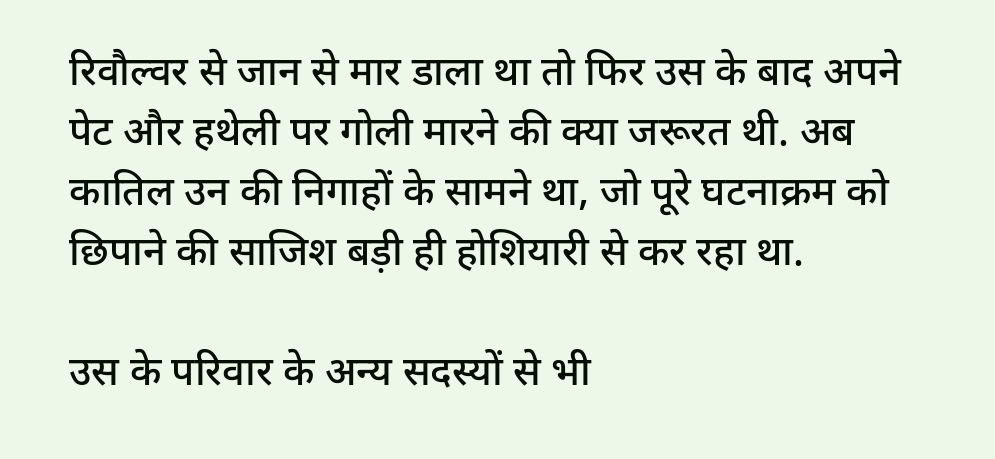रिवौल्वर से जान से मार डाला था तो फिर उस के बाद अपने पेट और हथेली पर गोली मारने की क्या जरूरत थी. अब कातिल उन की निगाहों के सामने था, जो पूरे घटनाक्रम को छिपाने की साजिश बड़ी ही होशियारी से कर रहा था.

उस के परिवार के अन्य सदस्यों से भी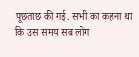पूछताछ की गई. सभी का कहना था कि उस समय सब लोग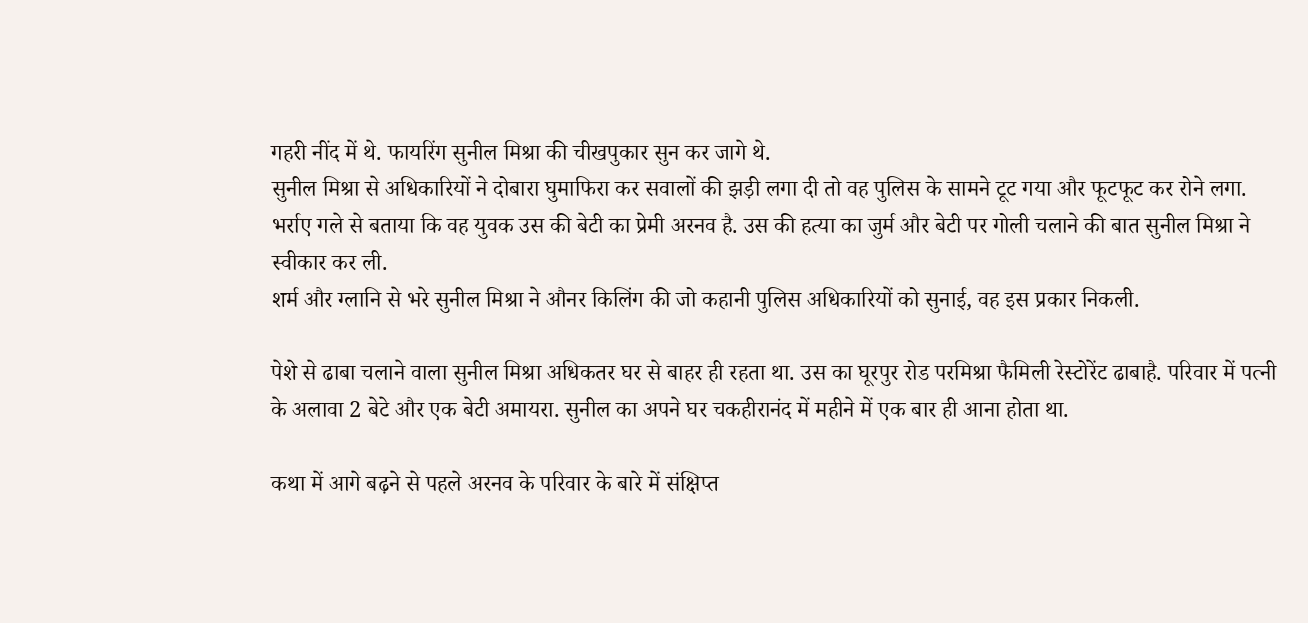गहरी नींद में थे. फायरिंग सुनील मिश्रा की चीखपुकार सुन कर जागे थे.
सुनील मिश्रा से अधिकारियों ने दोबारा घुमाफिरा कर सवालों की झड़ी लगा दी तो वह पुलिस के सामने टूट गया और फूटफूट कर रोने लगा. भर्राए गले से बताया कि वह युवक उस की बेटी का प्रेमी अरनव है. उस की हत्या का जुर्म और बेटी पर गोली चलाने की बात सुनील मिश्रा ने स्वीकार कर ली.
शर्म और ग्लानि से भरे सुनील मिश्रा ने औनर किलिंग की जो कहानी पुलिस अधिकारियों को सुनाई, वह इस प्रकार निकली.

पेशे से ढाबा चलाने वाला सुनील मिश्रा अधिकतर घर से बाहर ही रहता था. उस का घूरपुर रोड परमिश्रा फैमिली रेस्टोरेंट ढाबाहै. परिवार में पत्नी के अलावा 2 बेटे और एक बेटी अमायरा. सुनील का अपने घर चकहीरानंद में महीने में एक बार ही आना होता था.

कथा में आगे बढ़ने से पहले अरनव के परिवार के बारे में संक्षिप्त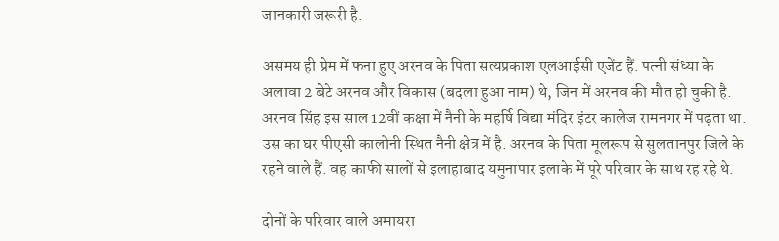जानकारी जरूरी है.

असमय ही प्रेम में फना हुए अरनव के पिता सत्यप्रकाश एलआईसी एजेंट हैं. पत्नी संध्या के अलावा 2 बेटे अरनव और विकास (बदला हुआ नाम) थे, जिन में अरनव की मौत हो चुकी है.
अरनव सिंह इस साल 12वीं कक्षा में नैनी के महर्षि विद्या मंदिर इंटर कालेज रामनगर में पढ़ता था. उस का घर पीएसी कालोनी स्थित नैनी क्षेत्र में है. अरनव के पिता मूलरूप से सुलतानपुर जिले के रहने वाले हैं. वह काफी सालों से इलाहाबाद यमुनापार इलाके में पूरे परिवार के साथ रह रहे थे.

दोनों के परिवार वाले अमायरा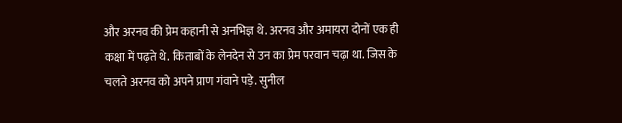और अरनव की प्रेम कहानी से अनभिज्ञ थे. अरनव और अमायरा दोनों एक ही कक्षा में पढ़ते थे. किताबों के लेनदेन से उन का प्रेम परवान चढ़ा था. जिस के चलते अरनव को अपने प्राण गंवाने पड़े. सुनील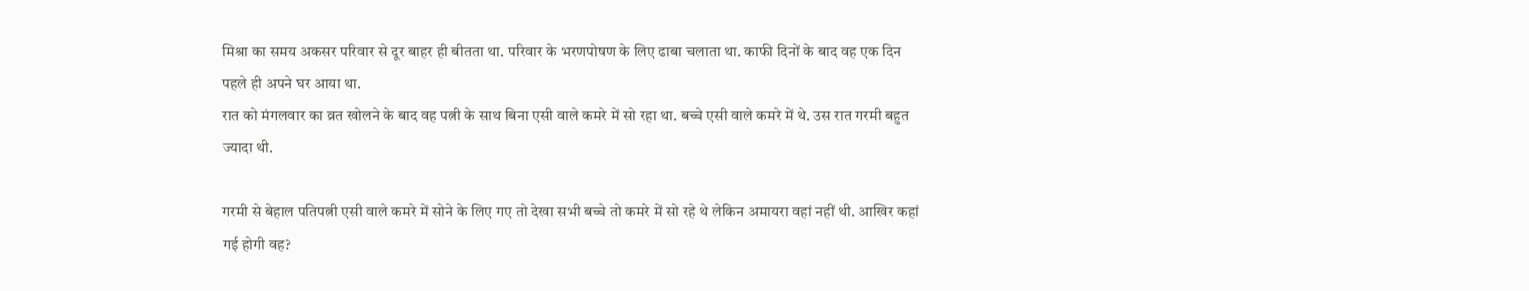मिश्रा का समय अकसर परिवार से दूर बाहर ही बीतता था. परिवार के भरणपोषण के लिए ढाबा चलाता था. काफी दिनों के बाद वह एक दिन पहले ही अपने घर आया था.
रात को मंगलवार का व्रत खोलने के बाद वह पत्नी के साथ बिना एसी वाले कमरे में सो रहा था. बच्चे एसी वाले कमरे में थे. उस रात गरमी बहुत ज्यादा थी.

गरमी से बेहाल पतिपत्नी एसी वाले कमरे में सोने के लिए गए तो देखा सभी बच्चे तो कमरे में सो रहे थे लेकिन अमायरा वहां नहीं थी. आखिर कहां गई होगी वह?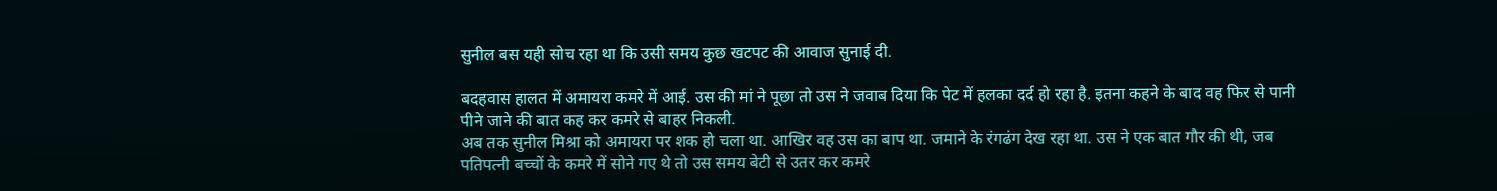सुनील बस यही सोच रहा था कि उसी समय कुछ खटपट की आवाज सुनाई दी.

बदहवास हालत में अमायरा कमरे में आई. उस की मां ने पूछा तो उस ने जवाब दिया कि पेट में हलका दर्द हो रहा है. इतना कहने के बाद वह फिर से पानी पीने जाने की बात कह कर कमरे से बाहर निकली.
अब तक सुनील मिश्रा को अमायरा पर शक हो चला था. आखिर वह उस का बाप था. जमाने के रंगढंग देख रहा था. उस ने एक बात गौर की थी, जब पतिपत्नी बच्चों के कमरे में सोने गए थे तो उस समय बेटी से उतर कर कमरे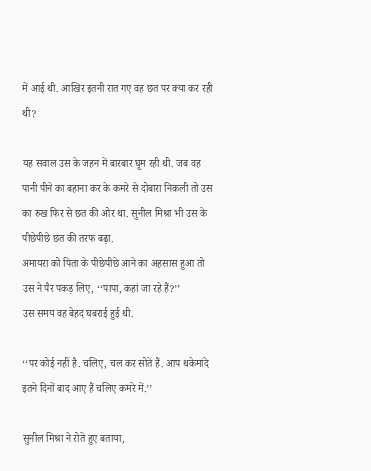में आई थी. आखिर इतनी रात गए वह छत पर क्या कर रही थी?

यह सवाल उस के जहन में बारबार घूम रही थी. जब वह पानी पीने का बहाना कर के कमरे से दोबारा निकली तो उस का रुख फिर से छत की ओर था. सुनील मिश्रा भी उस के पीछेपीछे छत की तरफ बढ़ा.
अमायरा को पिता के पीछेपीछे आने का अहसास हुआ तो उस ने पैर पकड़ लिए, ‘‘पापा, कहां जा रहे हैं?’’
उस समय वह बेहद घबराई हुई थी.

‘‘पर कोई नहीं है. चलिए, चल कर सोते हैं. आप थकेमांदे इतने दिनों बाद आए हैं चलिए कमरे में.’’

सुनील मिश्रा ने रोते हुए बताया,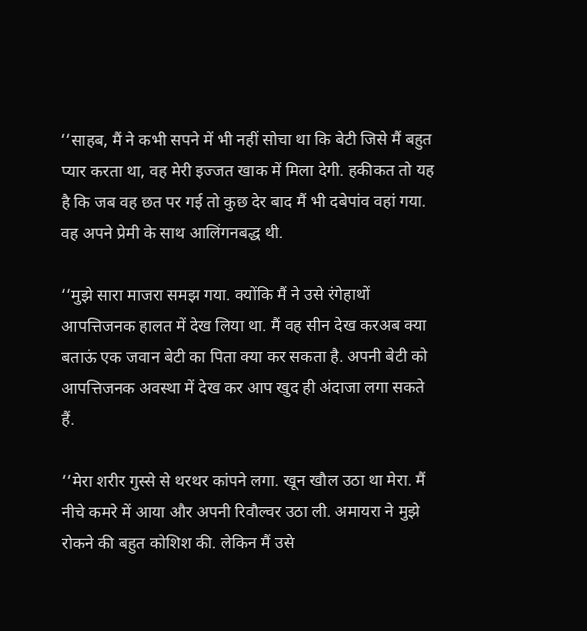‘‘साहब, मैं ने कभी सपने में भी नहीं सोचा था कि बेटी जिसे मैं बहुत प्यार करता था, वह मेरी इज्जत खाक में मिला देगी. हकीकत तो यह है कि जब वह छत पर गई तो कुछ देर बाद मैं भी दबेपांव वहां गया. वह अपने प्रेमी के साथ आलिंगनबद्ध थी.

‘‘मुझे सारा माजरा समझ गया. क्योंकि मैं ने उसे रंगेहाथों आपत्तिजनक हालत में देख लिया था. मैं वह सीन देख करअब क्या बताऊं एक जवान बेटी का पिता क्या कर सकता है. अपनी बेटी को आपत्तिजनक अवस्था में देख कर आप खुद ही अंदाजा लगा सकते हैं.

‘‘मेरा शरीर गुस्से से थरथर कांपने लगा. खून खौल उठा था मेरा. मैं नीचे कमरे में आया और अपनी रिवौल्वर उठा ली. अमायरा ने मुझे रोकने की बहुत कोशिश की. लेकिन मैं उसे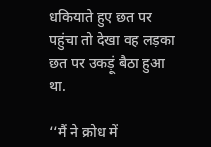धकियाते हुए छत पर पहुंचा तो देखा वह लड़का छत पर उकड़ूं बैठा हुआ था.

‘‘मैं ने क्रोध में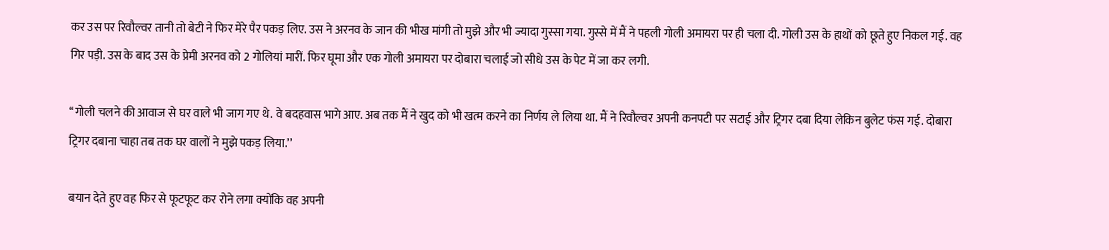कर उस पर रिवौल्वर तानी तो बेटी ने फिर मेरे पैर पकड़ लिए. उस ने अरनव के जान की भीख मांगी तो मुझे और भी ज्यादा गुस्सा गया. गुस्से में मैं ने पहली गोली अमायरा पर ही चला दी. गोली उस के हाथों को छूते हुए निकल गई. वह गिर पड़ी. उस के बाद उस के प्रेमी अरनव को 2 गोलियां मारीं. फिर घूमा और एक गोली अमायरा पर दोबारा चलाई जो सीधे उस के पेट में जा कर लगी.

‘‘गोली चलने की आवाज से घर वाले भी जाग गए थे. वे बदहवास भागे आए. अब तक मैं ने खुद को भी खत्म करने का निर्णय ले लिया था. मैं ने रिवौल्वर अपनी कनपटी पर सटाई और ट्रिगर दबा दिया लेकिन बुलेट फंस गई. दोबारा ट्रिगर दबाना चाहा तब तक घर वालों ने मुझे पकड़ लिया.’’

बयान देते हुए वह फिर से फूटफूट कर रोने लगा क्योंकि वह अपनी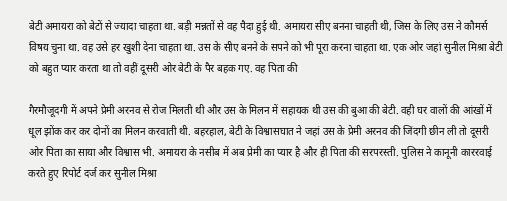बेटी अमायरा को बेटों से ज्यादा चाहता था. बड़ी मन्नतों से वह पैदा हुई थी. अमायरा सीए बनना चाहती थी, जिस के लिए उस ने कौमर्स विषय चुना था. वह उसे हर खुशी देना चाहता था. उस के सीए बनने के सपने को भी पूरा करना चाहता था. एक ओर जहां सुनील मिश्रा बेटी को बहुत प्यार करता था तो वहीं दूसरी ओर बेटी के पैर बहक गए. वह पिता की

गैरमौजूदगी में अपने प्रेमी अरनव से रोज मिलती थी और उस के मिलन में सहायक थी उस की बुआ की बेटी. वही घर वालों की आंखों में धूल झोंक कर कर दोनों का मिलन करवाती थी. बहरहाल, बेटी के विश्वासघात ने जहां उस के प्रेमी अरनव की जिंदगी छीन ली तो दूसरी ओर पिता का साया और विश्वास भी. अमायरा के नसीब में अब प्रेमी का प्यार है और ही पिता की सरपरस्ती. पुलिस ने कानूनी काररवाई करते हुए रिपोर्ट दर्ज कर सुनील मिश्रा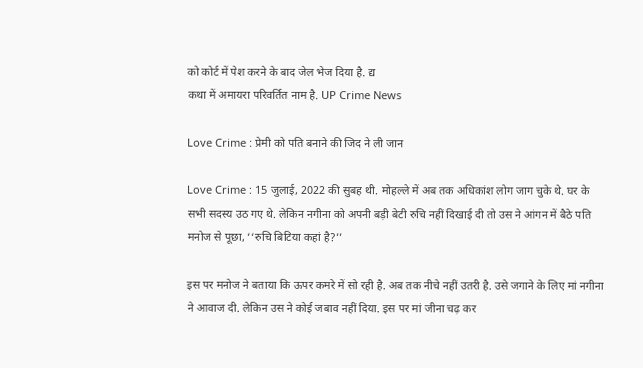को कोर्ट में पेश करने के बाद जेल भेज दिया है. द्य
कथा में अमायरा परिवर्तित नाम है. UP Crime News

Love Crime : प्रेमी को पति बनाने की जिद ने ली जान

Love Crime : 15 जुलाई, 2022 की सुबह थी. मोहल्ले में अब तक अधिकांश लोग जाग चुके थे. घर के सभी सदस्य उठ गए थे. लेकिन नगीना को अपनी बड़ी बेटी रुचि नहीं दिखाई दी तो उस ने आंगन में बैठे पति मनोज से पूछा, ‘‘रुचि बिटिया कहां है?’’

इस पर मनोज ने बताया कि ऊपर कमरे में सो रही है. अब तक नीचे नहीं उतरी है. उसे जगाने के लिए मां नगीना ने आवाज दी. लेकिन उस ने कोई जबाव नहीं दिया. इस पर मां जीना चढ़ कर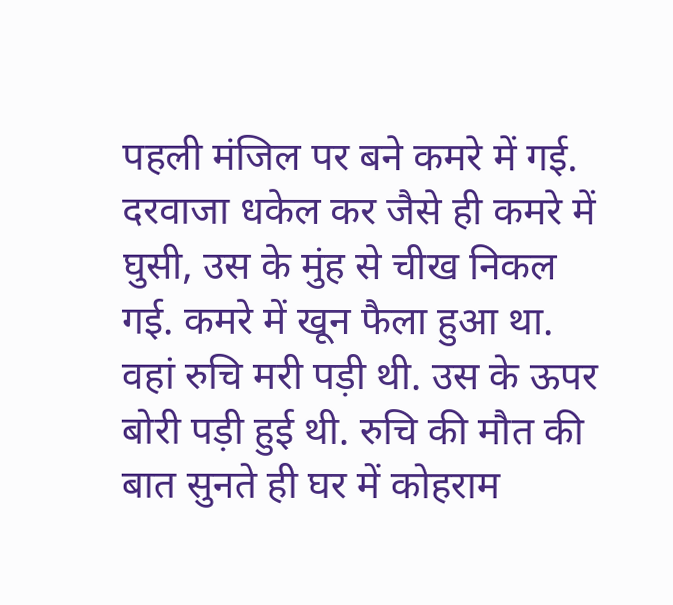पहली मंजिल पर बने कमरे में गई. दरवाजा धकेल कर जैसे ही कमरे में घुसी, उस के मुंह से चीख निकल गई. कमरे में खून फैला हुआ था. वहां रुचि मरी पड़ी थी. उस के ऊपर बोरी पड़ी हुई थी. रुचि की मौत की बात सुनते ही घर में कोहराम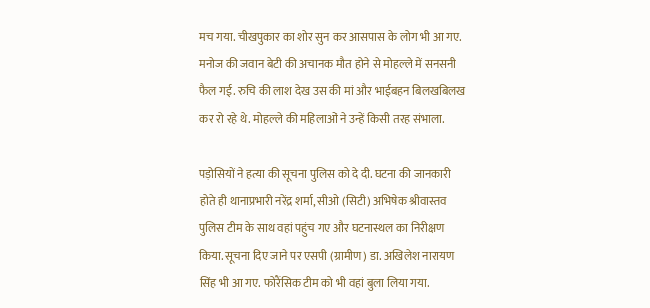मच गया. चीखपुकार का शोर सुन कर आसपास के लोग भी आ गए. मनोज की जवान बेटी की अचानक मौत होने से मोहल्ले में सनसनी फैल गई. रुचि की लाश देख उस की मां और भाईबहन बिलखबिलख कर रो रहे थे. मोहल्ले की महिलाओं ने उन्हें किसी तरह संभाला.

पड़ोसियों ने हत्या की सूचना पुलिस को दे दी. घटना की जानकारी होते ही थानाप्रभारी नरेंद्र शर्मा, सीओ (सिटी) अभिषेक श्रीवास्तव पुलिस टीम के साथ वहां पहुंच गए और घटनास्थल का निरीक्षण किया. सूचना दिए जाने पर एसपी (ग्रामीण) डा. अखिलेश नारायण सिंह भी आ गए. फोरैंसिक टीम को भी वहां बुला लिया गया.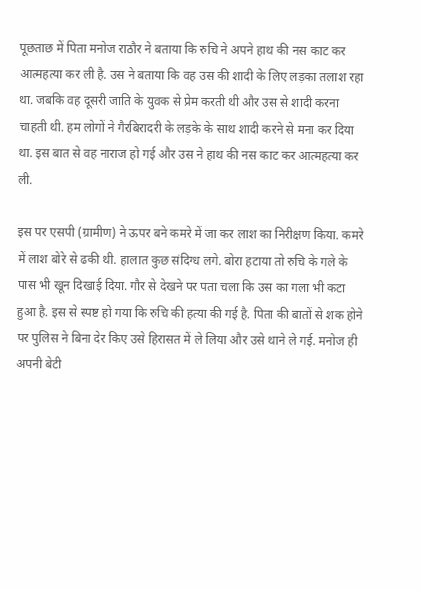पूछताछ में पिता मनोज राठौर ने बताया कि रुचि ने अपने हाथ की नस काट कर आत्महत्या कर ली है. उस ने बताया कि वह उस की शादी के लिए लड़का तलाश रहा था. जबकि वह दूसरी जाति के युवक से प्रेम करती थी और उस से शादी करना चाहती थी. हम लोगों ने गैरबिरादरी के लड़के के साथ शादी करने से मना कर दिया था. इस बात से वह नाराज हो गई और उस ने हाथ की नस काट कर आत्महत्या कर ली.

इस पर एसपी (ग्रामीण) ने ऊपर बने कमरे में जा कर लाश का निरीक्षण किया. कमरे में लाश बोरे से ढकी थी. हालात कुछ संदिग्ध लगे. बोरा हटाया तो रुचि के गले के पास भी खून दिखाई दिया. गौर से देखने पर पता चला कि उस का गला भी कटा हुआ है. इस से स्पष्ट हो गया कि रुचि की हत्या की गई है. पिता की बातों से शक होने पर पुलिस ने बिना देर किए उसे हिरासत में ले लिया और उसे थाने ले गई. मनोज ही अपनी बेटी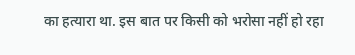का हत्यारा था. इस बात पर किसी को भरोसा नहीं हो रहा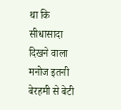था कि सीधासादा दिखने वाला मनोज इतनी बेरहमी से बेटी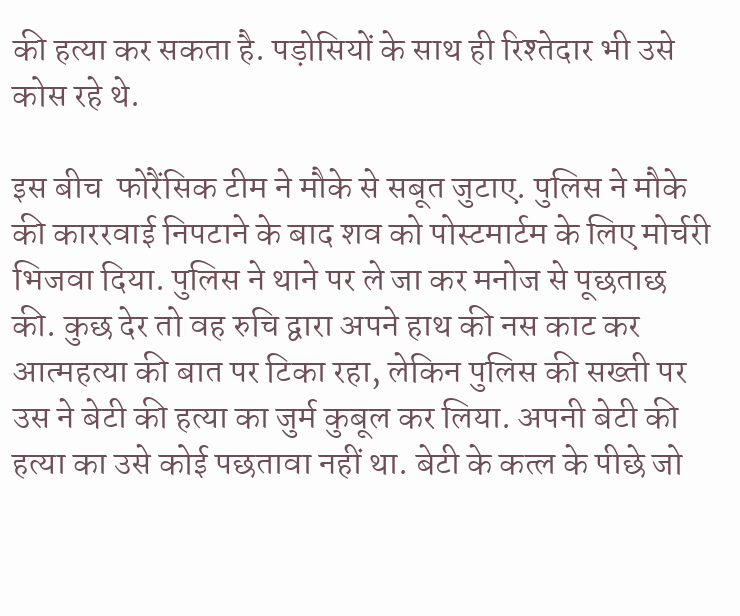की हत्या कर सकता है. पड़ोसियों के साथ ही रिश्तेदार भी उसे कोस रहे थे.

इस बीच  फोरैंसिक टीम ने मौके से सबूत जुटाए. पुलिस ने मौके की काररवाई निपटाने के बाद शव को पोस्टमार्टम के लिए मोर्चरी भिजवा दिया. पुलिस ने थाने पर ले जा कर मनोज से पूछताछ की. कुछ देर तो वह रुचि द्वारा अपने हाथ की नस काट कर आत्महत्या की बात पर टिका रहा, लेकिन पुलिस की सख्ती पर उस ने बेटी की हत्या का जुर्म कुबूल कर लिया. अपनी बेटी की हत्या का उसे कोई पछतावा नहीं था. बेटी के कत्ल के पीछे जो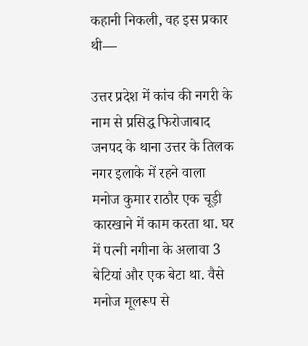कहानी निकली, वह इस प्रकार थी—

उत्तर प्रदेश में कांच की नगरी के नाम से प्रसिद्ध फिरोजाबाद जनपद के थाना उत्तर के तिलक नगर इलाके में रहने वाला मनोज कुमार राठौर एक चूड़ी कारखाने में काम करता था. घर में पत्नी नगीना के अलावा 3 बेटियां और एक बेटा था. वैसे मनोज मूलरूप से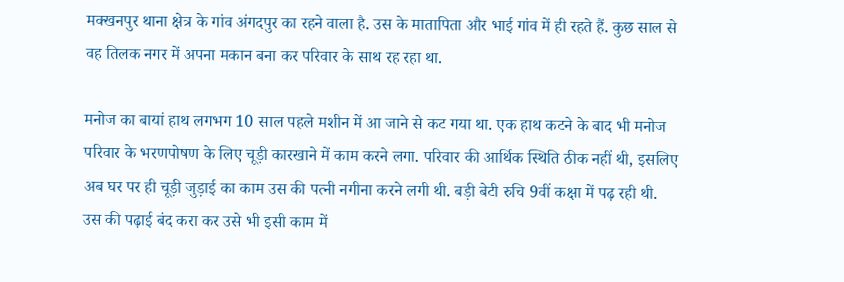मक्खनपुर थाना क्षेत्र के गांव अंगदपुर का रहने वाला है. उस के मातापिता और भाई गांव में ही रहते हैं. कुछ साल से वह तिलक नगर में अपना मकान बना कर परिवार के साथ रह रहा था.

मनोज का बायां हाथ लगभग 10 साल पहले मशीन में आ जाने से कट गया था. एक हाथ कटने के बाद भी मनोज परिवार के भरणपोषण के लिए चूड़ी कारखाने में काम करने लगा. परिवार की आर्थिक स्थिति ठीक नहीं थी, इसलिए अब घर पर ही चूड़ी जुड़ाई का काम उस की पत्नी नगीना करने लगी थी. बड़ी बेटी रुचि 9वीं कक्षा में पढ़ रही थी. उस की पढ़ाई बंद करा कर उसे भी इसी काम में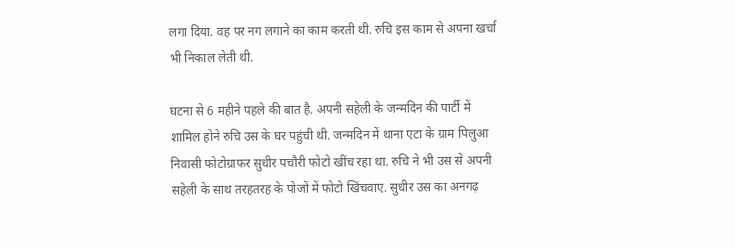लगा दिया. वह पर नग लगाने का काम करती थी. रुचि इस काम से अपना खर्चा भी निकाल लेती थी.

घटना से 6 महीने पहले की बात है. अपनी सहेली के जन्मदिन की पार्टी में शामिल होने रुचि उस के घर पहुंची थी. जन्मदिन में थाना एटा के ग्राम पिलुआ निवासी फोटोग्राफर सुधीर पचौरी फोटो खींच रहा था. रुचि ने भी उस से अपनी सहेली के साथ तरहतरह के पोजों में फोटो खिंचवाए. सुधीर उस का अनगढ़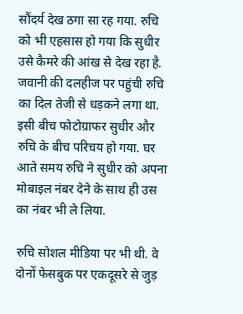सौंदर्य देख ठगा सा रह गया. रुचि को भी एहसास हो गया कि सुधीर उसे कैमरे की आंख से देख रहा है. जवानी की दलहीज पर पहुंची रुचि का दिल तेजी से धड़कने लगा था. इसी बीच फोटोग्राफर सुधीर और रुचि के बीच परिचय हो गया. घर आते समय रुचि ने सुधीर को अपना मोबाइल नंबर देने के साथ ही उस का नंबर भी ले लिया.

रुचि सोशल मीडिया पर भी थी. वे दोनों फेसबुक पर एकदूसरे से जुड़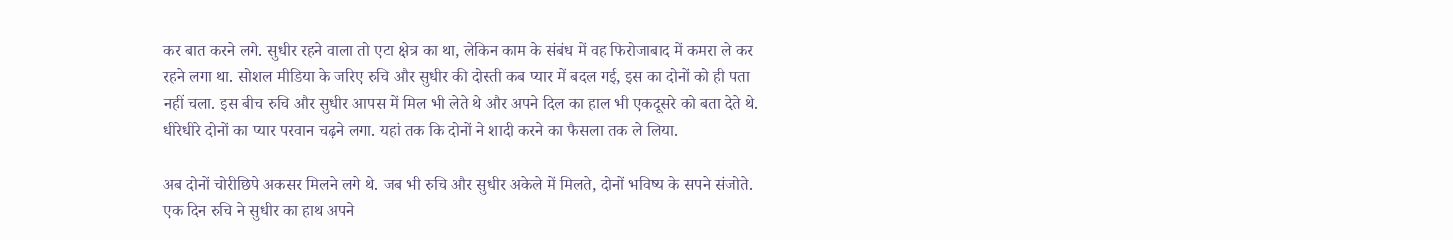कर बात करने लगे. सुधीर रहने वाला तो एटा क्षेत्र का था, लेकिन काम के संबंध में वह फिरोजाबाद में कमरा ले कर रहने लगा था. सोशल मीडिया के जरिए रुचि और सुधीर की दोस्ती कब प्यार में बदल गई, इस का दोनों को ही पता नहीं चला. इस बीच रुचि और सुधीर आपस में मिल भी लेते थे और अपने दिल का हाल भी एकदूसरे को बता देते थे. धीरेधीरे दोनों का प्यार परवान चढ़ने लगा. यहां तक कि दोनों ने शादी करने का फैसला तक ले लिया.

अब दोनों चोरीछिपे अकसर मिलने लगे थे. जब भी रुचि और सुधीर अकेले में मिलते, दोनों भविष्य के सपने संजोते. एक दिन रुचि ने सुधीर का हाथ अपने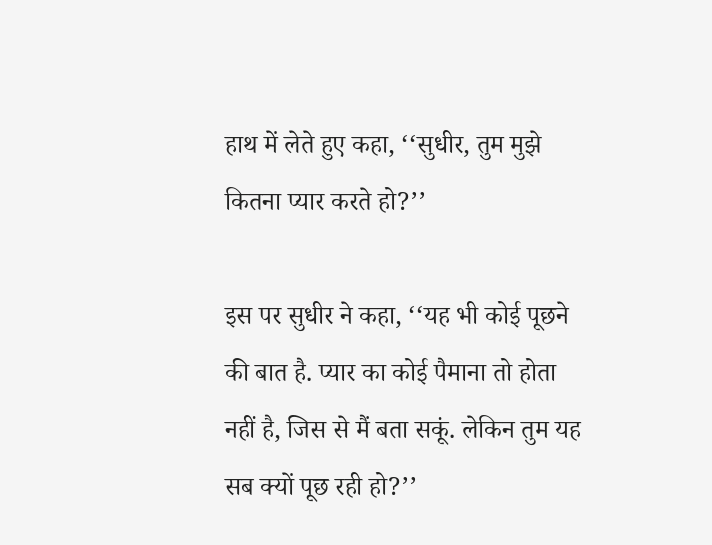हाथ में लेते हुए कहा, ‘‘सुधीर, तुम मुझे कितना प्यार करते हो?’’

इस पर सुधीर ने कहा, ‘‘यह भी कोई पूछने की बात है. प्यार का कोई पैमाना तो होता नहीं है, जिस से मैं बता सकूं. लेकिन तुम यह सब क्यों पूछ रही हो?’’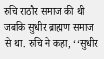रुचि राठौर समाज की थी जबकि सुधीर ब्राह्मण समाज से था. रुचि ने कहा, ‘‘सुधीर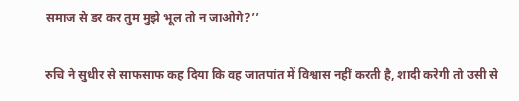समाज से डर कर तुम मुझे भूल तो न जाओगे?’’

रुचि ने सुधीर से साफसाफ कह दिया कि वह जातपांत में विश्वास नहीं करती है, शादी करेगी तो उसी से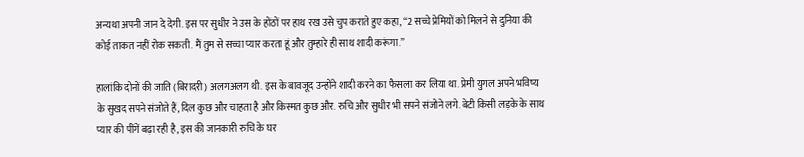अन्यथा अपनी जान दे देगी. इस पर सुधीर ने उस के होंठों पर हाथ रख उसे चुप कराते हुए कहा, ‘‘2 सच्चे प्रेमियों को मिलने से दुनिया की कोई ताकत नहीं रोक सकती. मैं तुम से सच्चा प्यार करता हूं और तुम्हारे ही साथ शादी करूंगा.’’

हालांकि दोनों की जाति (बिरादरी) अलगअलग थी. इस के बावजूद उन्होंने शादी करने का फैसला कर लिया था. प्रेमी युगल अपने भविष्य के सुखद सपने संजोते हैं, दिल कुछ और चाहता है और किस्मत कुछ और. रुचि और सुधीर भी सपने संजोने लगे. बेटी किसी लड़के के साथ प्यार की पींगें बढ़ा रही है, इस की जानकारी रुचि के घर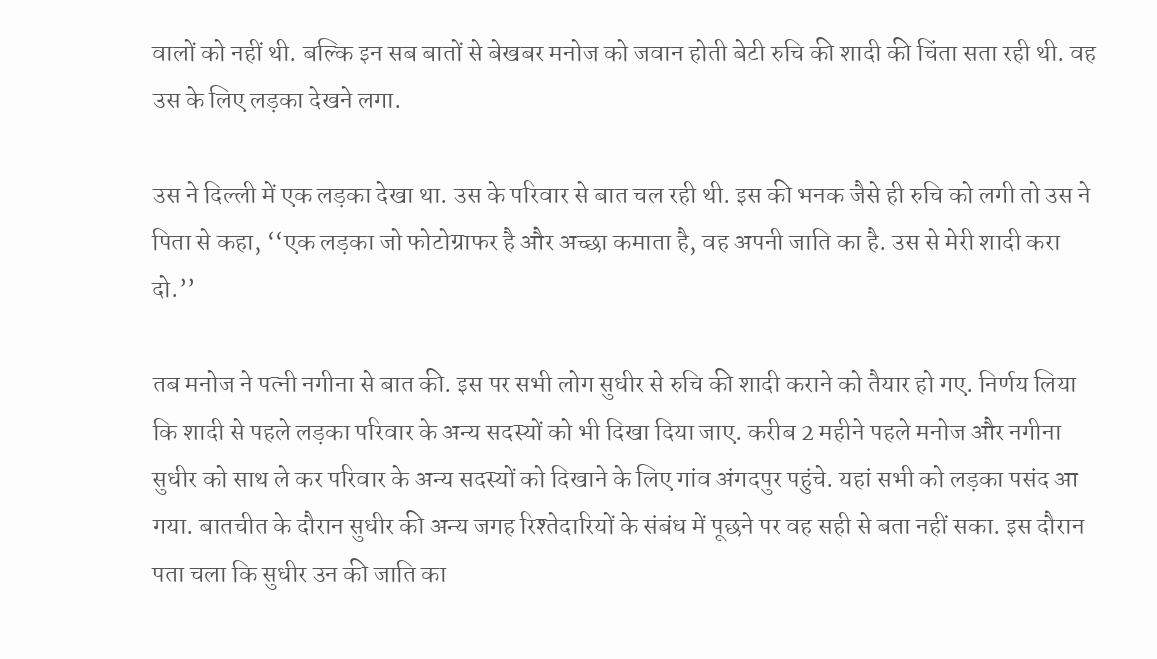वालों को नहीं थी. बल्कि इन सब बातों से बेखबर मनोज को जवान होती बेटी रुचि की शादी की चिंता सता रही थी. वह उस के लिए लड़का देखने लगा.

उस ने दिल्ली में एक लड़का देखा था. उस के परिवार से बात चल रही थी. इस की भनक जैसे ही रुचि को लगी तो उस ने पिता से कहा, ‘‘एक लड़का जो फोटोग्राफर है और अच्छा कमाता है, वह अपनी जाति का है. उस से मेरी शादी करा दो.’’

तब मनोज ने पत्नी नगीना से बात की. इस पर सभी लोग सुधीर से रुचि की शादी कराने को तैयार हो गए. निर्णय लिया कि शादी से पहले लड़का परिवार के अन्य सदस्यों को भी दिखा दिया जाए. करीब 2 महीने पहले मनोज और नगीना सुधीर को साथ ले कर परिवार के अन्य सदस्यों को दिखाने के लिए गांव अंगदपुर पहुंचे. यहां सभी को लड़का पसंद आ गया. बातचीत के दौरान सुधीर की अन्य जगह रिश्तेदारियों के संबंध में पूछने पर वह सही से बता नहीं सका. इस दौरान पता चला कि सुधीर उन की जाति का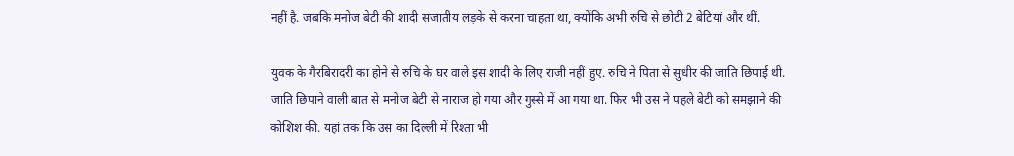नहीं है. जबकि मनोज बेटी की शादी सजातीय लड़के से करना चाहता था, क्योंकि अभी रुचि से छोटी 2 बेटियां और थीं.

युवक के गैरबिरादरी का होने से रुचि के घर वाले इस शादी के लिए राजी नहीं हुए. रुचि ने पिता से सुधीर की जाति छिपाई थी. जाति छिपाने वाली बात से मनोज बेटी से नाराज हो गया और गुस्से में आ गया था. फिर भी उस ने पहले बेटी को समझाने की कोशिश की. यहां तक कि उस का दिल्ली में रिश्ता भी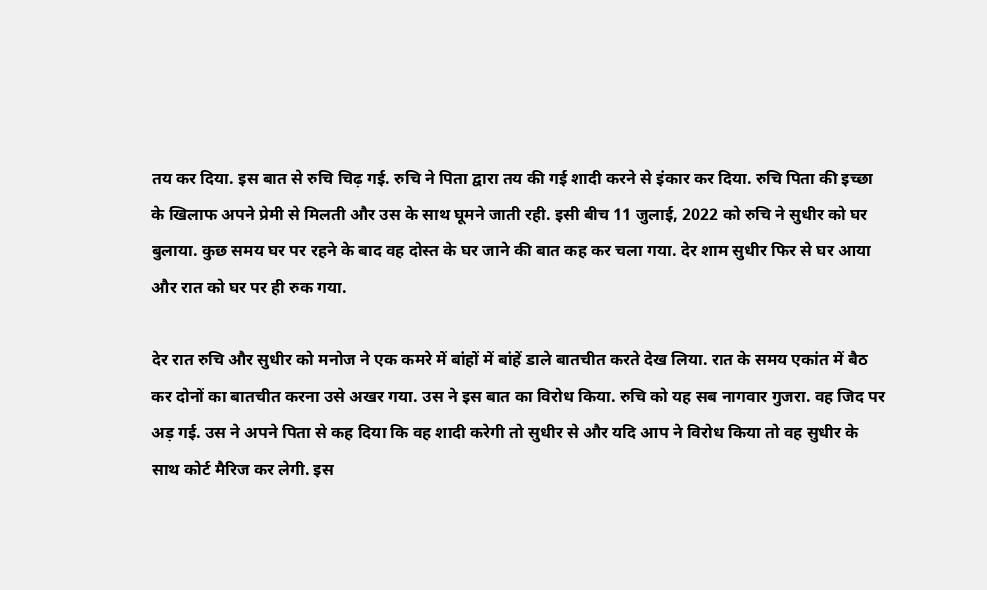तय कर दिया. इस बात से रुचि चिढ़ गई. रुचि ने पिता द्वारा तय की गई शादी करने से इंकार कर दिया. रुचि पिता की इच्छा के खिलाफ अपने प्रेमी से मिलती और उस के साथ घूमने जाती रही. इसी बीच 11 जुलाई, 2022 को रुचि ने सुधीर को घर बुलाया. कुछ समय घर पर रहने के बाद वह दोस्त के घर जाने की बात कह कर चला गया. देर शाम सुधीर फिर से घर आया और रात को घर पर ही रुक गया.

देर रात रुचि और सुधीर को मनोज ने एक कमरे में बांहों में बांहें डाले बातचीत करते देख लिया. रात के समय एकांत में बैठ कर दोनों का बातचीत करना उसे अखर गया. उस ने इस बात का विरोध किया. रुचि को यह सब नागवार गुजरा. वह जिद पर अड़ गई. उस ने अपने पिता से कह दिया कि वह शादी करेगी तो सुधीर से और यदि आप ने विरोध किया तो वह सुधीर के साथ कोर्ट मैरिज कर लेगी. इस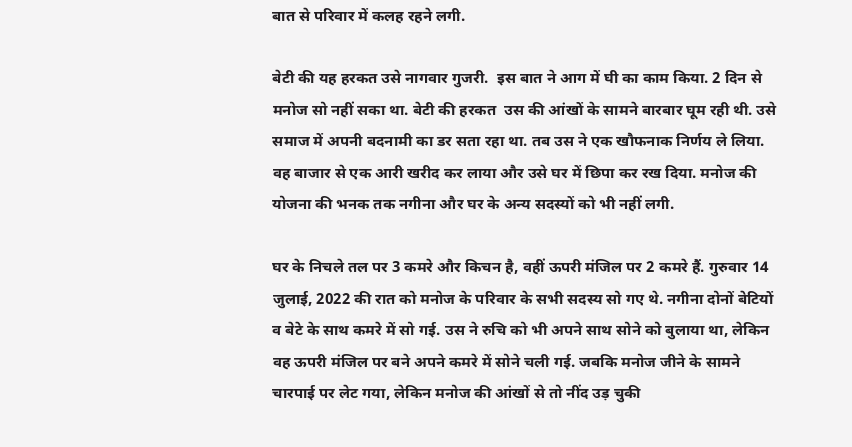बात से परिवार में कलह रहने लगी.

बेटी की यह हरकत उसे नागवार गुजरी.  इस बात ने आग में घी का काम किया. 2 दिन से मनोज सो नहीं सका था. बेटी की हरकत  उस की आंखों के सामने बारबार घूम रही थी. उसे समाज में अपनी बदनामी का डर सता रहा था. तब उस ने एक खौफनाक निर्णय ले लिया. वह बाजार से एक आरी खरीद कर लाया और उसे घर में छिपा कर रख दिया. मनोज की योजना की भनक तक नगीना और घर के अन्य सदस्यों को भी नहीं लगी.

घर के निचले तल पर 3 कमरे और किचन है, वहीं ऊपरी मंजिल पर 2 कमरे हैं. गुरुवार 14 जुलाई, 2022 की रात को मनोज के परिवार के सभी सदस्य सो गए थे. नगीना दोनों बेटियों व बेटे के साथ कमरे में सो गई. उस ने रुचि को भी अपने साथ सोने को बुलाया था, लेकिन वह ऊपरी मंजिल पर बने अपने कमरे में सोने चली गई. जबकि मनोज जीने के सामने चारपाई पर लेट गया, लेकिन मनोज की आंखों से तो नींद उड़ चुकी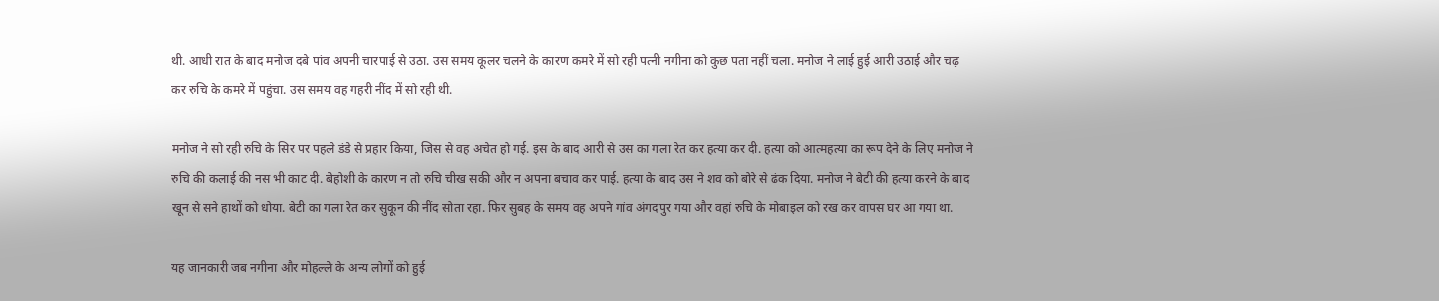थी. आधी रात के बाद मनोज दबे पांव अपनी चारपाई से उठा. उस समय कूलर चलने के कारण कमरे में सो रही पत्नी नगीना को कुछ पता नहीं चला. मनोज ने लाई हुई आरी उठाई और चढ़ कर रुचि के कमरे में पहुंचा. उस समय वह गहरी नींद में सो रही थी.

मनोज ने सो रही रुचि के सिर पर पहले डंडे से प्रहार किया, जिस से वह अचेत हो गई. इस के बाद आरी से उस का गला रेत कर हत्या कर दी. हत्या को आत्महत्या का रूप देने के लिए मनोज ने रुचि की कलाई की नस भी काट दी. बेहोशी के कारण न तो रुचि चीख सकी और न अपना बचाव कर पाई. हत्या के बाद उस ने शव को बोरे से ढंक दिया. मनोज ने बेटी की हत्या करने के बाद खून से सने हाथों को धोया. बेटी का गला रेत कर सुकून की नींद सोता रहा. फिर सुबह के समय वह अपने गांव अंगदपुर गया और वहां रुचि के मोबाइल को रख कर वापस घर आ गया था.

यह जानकारी जब नगीना और मोहल्ले के अन्य लोगों को हुई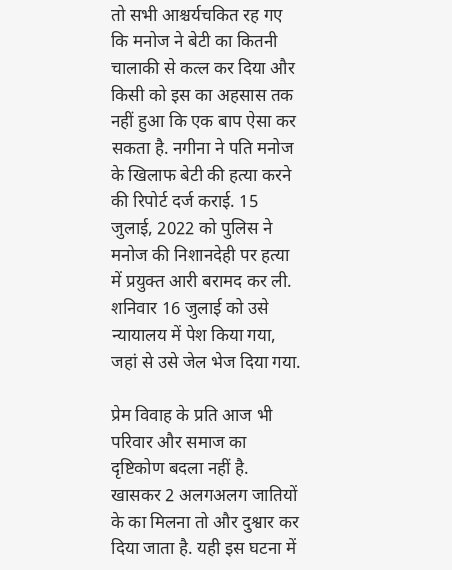तो सभी आश्चर्यचकित रह गए कि मनोज ने बेटी का कितनी चालाकी से कत्ल कर दिया और किसी को इस का अहसास तक नहीं हुआ कि एक बाप ऐसा कर सकता है. नगीना ने पति मनोज के खिलाफ बेटी की हत्या करने की रिपोर्ट दर्ज कराई. 15 जुलाई, 2022 को पुलिस ने मनोज की निशानदेही पर हत्या में प्रयुक्त आरी बरामद कर ली. शनिवार 16 जुलाई को उसे न्यायालय में पेश किया गया, जहां से उसे जेल भेज दिया गया.

प्रेम विवाह के प्रति आज भी परिवार और समाज का दृष्टिकोण बदला नहीं है. खासकर 2 अलगअलग जातियों के का मिलना तो और दुश्वार कर दिया जाता है. यही इस घटना में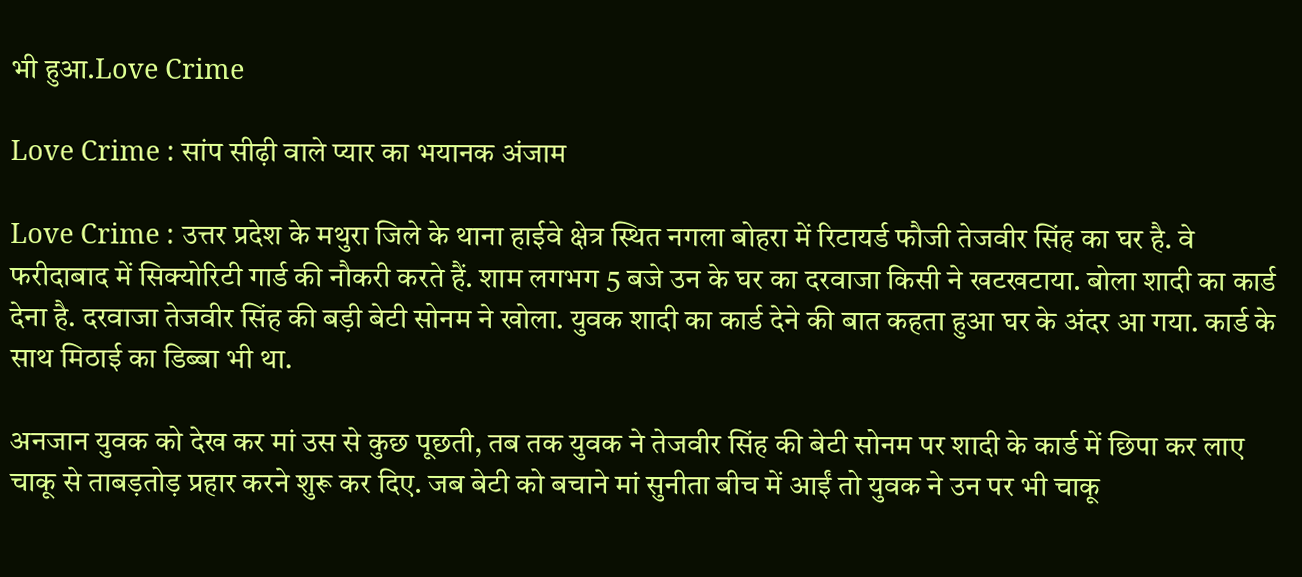भी हुआ.Love Crime

Love Crime : सांप सीढ़ी वाले प्यार का भयानक अंजाम

Love Crime : उत्तर प्रदेश के मथुरा जिले के थाना हाईवे क्षेत्र स्थित नगला बोहरा में रिटायर्ड फौजी तेजवीर सिंह का घर है. वे फरीदाबाद में सिक्योरिटी गार्ड की नौकरी करते हैं. शाम लगभग 5 बजे उन के घर का दरवाजा किसी ने खटखटाया. बोला शादी का कार्ड देना है. दरवाजा तेजवीर सिंह की बड़ी बेटी सोनम ने खोला. युवक शादी का कार्ड देने की बात कहता हुआ घर के अंदर आ गया. कार्ड के साथ मिठाई का डिब्बा भी था.

अनजान युवक को देख कर मां उस से कुछ पूछती, तब तक युवक ने तेजवीर सिंह की बेटी सोनम पर शादी के कार्ड में छिपा कर लाए चाकू से ताबड़तोड़ प्रहार करने शुरू कर दिए. जब बेटी को बचाने मां सुनीता बीच में आईं तो युवक ने उन पर भी चाकू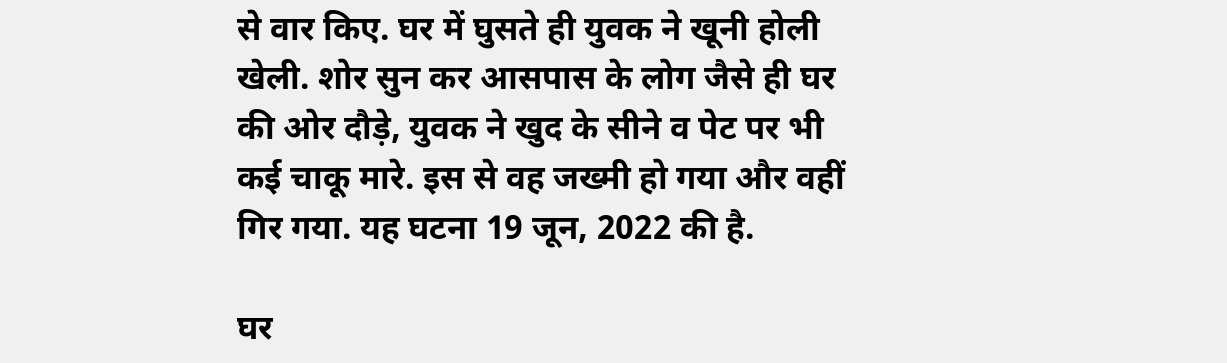से वार किए. घर में घुसते ही युवक ने खूनी होली खेली. शोर सुन कर आसपास के लोग जैसे ही घर की ओर दौड़े, युवक ने खुद के सीने व पेट पर भी कई चाकू मारे. इस से वह जख्मी हो गया और वहीं गिर गया. यह घटना 19 जून, 2022 की है.

घर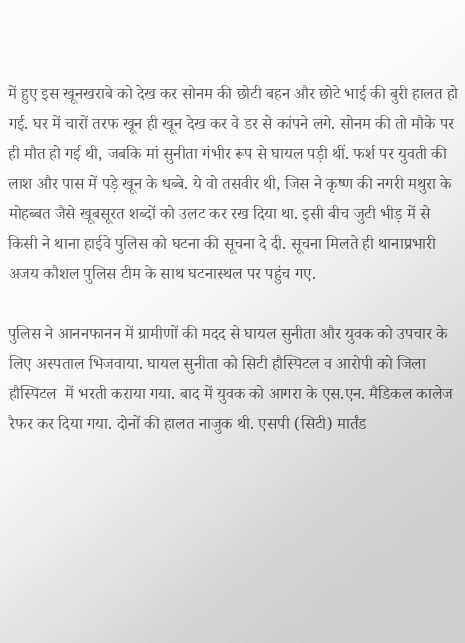में हुए इस खूनखराबे को देख कर सोनम की छोटी बहन और छोटे भाई की बुरी हालत हो गई. घर में चारों तरफ खून ही खून देख कर वे डर से कांपने लगे. सोनम की तो मौके पर ही मौत हो गई थी, जबकि मां सुनीता गंभीर रूप से घायल पड़ी थीं. फर्श पर युवती की लाश और पास में पड़े खून के धब्बे. ये वो तसवीर थी, जिस ने कृष्ण की नगरी मथुरा के मोहब्बत जैसे खूबसूरत शब्दों को उलट कर रख दिया था. इसी बीच जुटी भीड़ में से किसी ने थाना हाईवे पुलिस को घटना की सूचना दे दी. सूचना मिलते ही थानाप्रभारी अजय कौशल पुलिस टीम के साथ घटनास्थल पर पहुंच गए.

पुलिस ने आननफानन में ग्रामीणों की मदद से घायल सुनीता और युवक को उपचार के लिए अस्पताल भिजवाया. घायल सुनीता को सिटी हौस्पिटल व आरोपी को जिला हौस्पिटल  में भरती कराया गया. बाद में युवक को आगरा के एस.एन. मैडिकल कालेज रैफर कर दिया गया. दोनों की हालत नाजुक थी. एसपी (सिटी) मार्तंड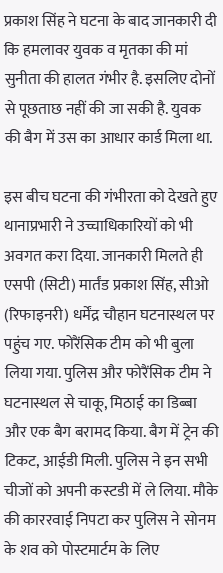प्रकाश सिंह ने घटना के बाद जानकारी दी कि हमलावर युवक व मृतका की मां सुनीता की हालत गंभीर है. इसलिए दोनों से पूछताछ नहीं की जा सकी है. युवक की बैग में उस का आधार कार्ड मिला था.

इस बीच घटना की गंभीरता को देखते हुए थानाप्रभारी ने उच्चाधिकारियों को भी अवगत करा दिया. जानकारी मिलते ही एसपी (सिटी) मार्तंड प्रकाश सिंह, सीओ (रिफाइनरी) धर्मेंद्र चौहान घटनास्थल पर पहुंच गए. फोरैंसिक टीम को भी बुला लिया गया. पुलिस और फोरैंसिक टीम ने घटनास्थल से चाकू, मिठाई का डिब्बा और एक बैग बरामद किया. बैग में ट्रेन की टिकट, आईडी मिली. पुलिस ने इन सभी चीजों को अपनी कस्टडी में ले लिया. मौके की काररवाई निपटा कर पुलिस ने सोनम के शव को पोस्टमार्टम के लिए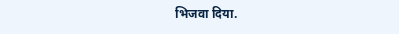भिजवा दिया.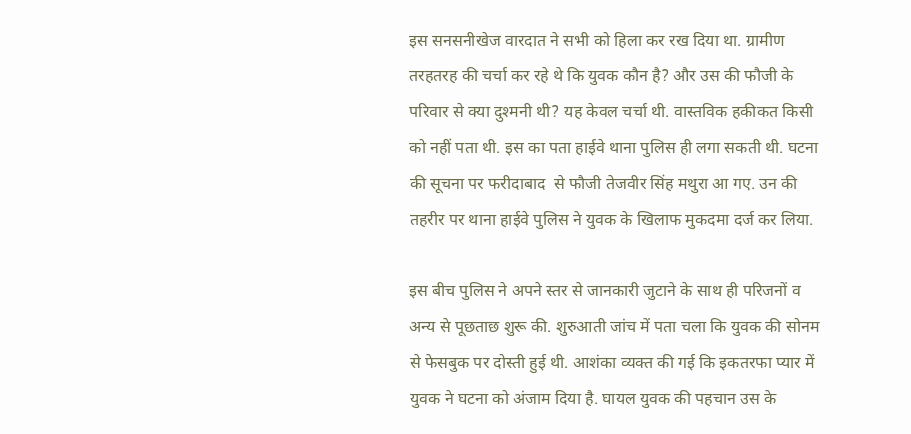इस सनसनीखेज वारदात ने सभी को हिला कर रख दिया था. ग्रामीण तरहतरह की चर्चा कर रहे थे कि युवक कौन है? और उस की फौजी के परिवार से क्या दुश्मनी थी? यह केवल चर्चा थी. वास्तविक हकीकत किसी को नहीं पता थी. इस का पता हाईवे थाना पुलिस ही लगा सकती थी. घटना की सूचना पर फरीदाबाद  से फौजी तेजवीर सिंह मथुरा आ गए. उन की तहरीर पर थाना हाईवे पुलिस ने युवक के खिलाफ मुकदमा दर्ज कर लिया.

इस बीच पुलिस ने अपने स्तर से जानकारी जुटाने के साथ ही परिजनों व अन्य से पूछताछ शुरू की. शुरुआती जांच में पता चला कि युवक की सोनम से फेसबुक पर दोस्ती हुई थी. आशंका व्यक्त की गई कि इकतरफा प्यार में युवक ने घटना को अंजाम दिया है. घायल युवक की पहचान उस के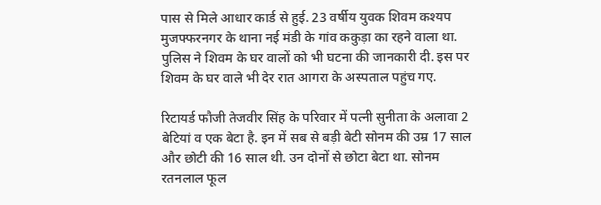पास से मिले आधार कार्ड से हुई. 23 वर्षीय युवक शिवम कश्यप मुजफ्फरनगर के थाना नई मंडी के गांव ककुड़ा का रहने वाला था. पुलिस ने शिवम के घर वालों को भी घटना की जानकारी दी. इस पर शिवम के घर वाले भी देर रात आगरा के अस्पताल पहुंच गए.

रिटायर्ड फौजी तेजवीर सिंह के परिवार में पत्नी सुनीता के अलावा 2 बेटियां व एक बेटा है. इन में सब से बड़ी बेटी सोनम की उम्र 17 साल और छोटी की 16 साल थी. उन दोनों से छोटा बेटा था. सोनम रतनलाल फूल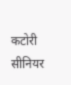कटोरी सीनियर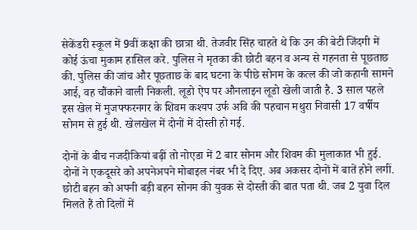सेकेंडरी स्कूल में 9वीं कक्षा की छात्रा थी. तेजवीर सिंह चाहते थे कि उन की बेटी जिंदगी में कोई ऊंचा मुकाम हासिल करे. पुलिस ने मृतका की छोटी बहन व अन्य से गहनता से पूछताछ की. पुलिस की जांच और पूछताछ के बाद घटना के पीछे सोनम के कत्ल की जो कहानी सामने आई, वह चौंकाने वाली निकली. लूडो ऐप पर औनलाइन लूडो खेली जाती है. 3 साल पहले इस खेल में मुजफ्फरनगर के शिवम कश्यप उर्फ अवि की पहचान मथुरा निवासी 17 वर्षीय सोनम से हुई थी. खेलखेल में दोनों में दोस्ती हो गई.

दोनों के बीच नजदीकियां बढ़ीं तो नोएडा में 2 बार सोनम और शिवम की मुलाकात भी हुई. दोनों ने एकदूसरे को अपनेअपने मोबाइल नंबर भी दे दिए. अब अकसर दोनों में बातें होने लगीं. छोटी बहन को अपनी बड़ी बहन सोनम की युवक से दोस्ती की बात पता थी. जब 2 युवा दिल मिलते हैं तो दिलों में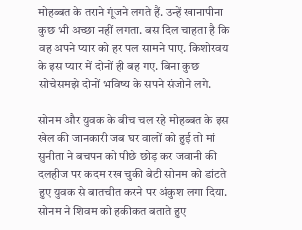मोहब्बत के तराने गूंजने लगते हैं. उन्हें खानापीना कुछ भी अच्छा नहीं लगता. बस दिल चाहता है कि वह अपने प्यार को हर पल सामने पाए. किशोरवय के इस प्यार में दोनों ही बह गए. बिना कुछ सोचेसमझे दोनों भविष्य के सपने संजोने लगे.

सोनम और युवक के बीच चल रहे मोहब्बत के इस खेल की जानकारी जब घर वालों को हुई तो मां सुनीता ने बचपन को पीछे छोड़ कर जवानी की दलहीज पर कदम रख चुकी बेटी सोनम को डांटते हुए युवक से बातचीत करने पर अंकुश लगा दिया. सोनम ने शिवम को हकीकत बताते हुए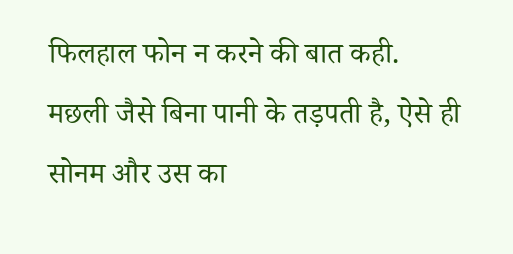फिलहाल फोन न करने की बात कही.     मछली जैसे बिना पानी के तड़पती है, ऐसे ही सोनम और उस का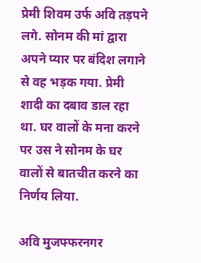प्रेमी शिवम उर्फ अवि तड़पने लगे. सोनम की मां द्वारा अपने प्यार पर बंदिश लगाने से वह भड़क गया. प्रेमी शादी का दबाव डाल रहा था. घर वालों के मना करने पर उस ने सोनम के घर वालों से बातचीत करने का निर्णय लिया.

अवि मुजफ्फरनगर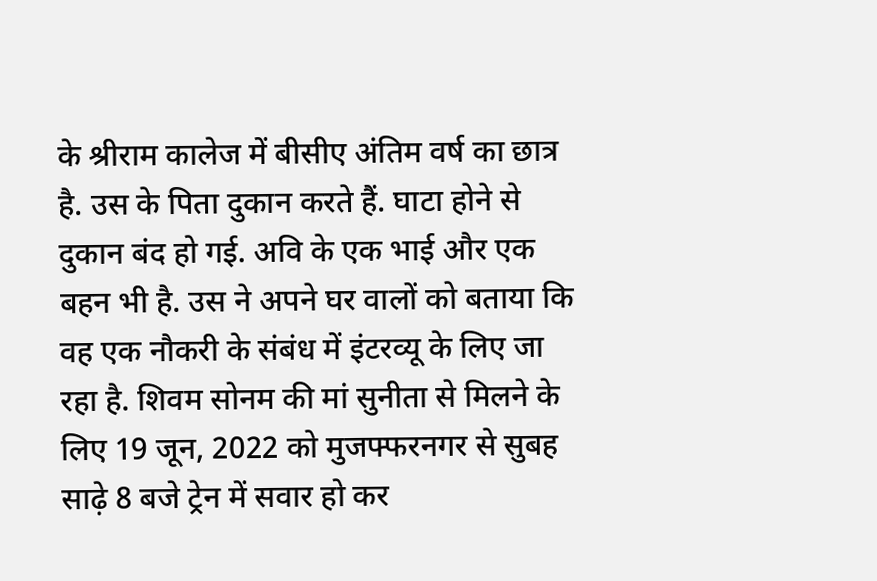के श्रीराम कालेज में बीसीए अंतिम वर्ष का छात्र है. उस के पिता दुकान करते हैं. घाटा होने से दुकान बंद हो गई. अवि के एक भाई और एक बहन भी है. उस ने अपने घर वालों को बताया कि वह एक नौकरी के संबंध में इंटरव्यू के लिए जा रहा है. शिवम सोनम की मां सुनीता से मिलने के लिए 19 जून, 2022 को मुजफ्फरनगर से सुबह साढ़े 8 बजे ट्रेन में सवार हो कर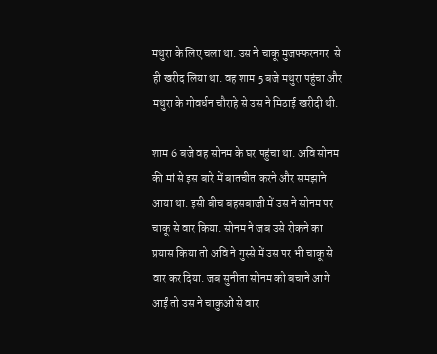मथुरा के लिए चला था. उस ने चाकू मुजफ्फरनगर  से ही खरीद लिया था. वह शाम 5 बजे मथुरा पहुंचा और मथुरा के गोवर्धन चौराहे से उस ने मिठाई खरीदी थी.

शाम 6 बजे वह सोनम के घर पहुंचा था. अवि सोनम की मां से इस बारे में बातचीत करने और समझाने आया था. इसी बीच बहसबाजी में उस ने सोनम पर चाकू से वार किया. सोनम ने जब उसे रोकने का प्रयास किया तो अवि ने गुस्से में उस पर भी चाकू से वार कर दिया. जब सुनीता सोनम को बचाने आगे आईं तो उस ने चाकुओं से वार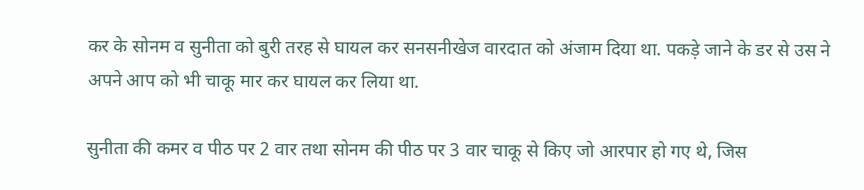कर के सोनम व सुनीता को बुरी तरह से घायल कर सनसनीखेज वारदात को अंजाम दिया था. पकड़े जाने के डर से उस ने अपने आप को भी चाकू मार कर घायल कर लिया था.

सुनीता की कमर व पीठ पर 2 वार तथा सोनम की पीठ पर 3 वार चाकू से किए जो आरपार हो गए थे, जिस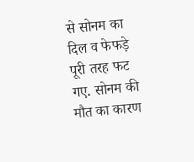से सोनम का दिल व फेफड़े पूरी तरह फट गए. सोनम की मौत का कारण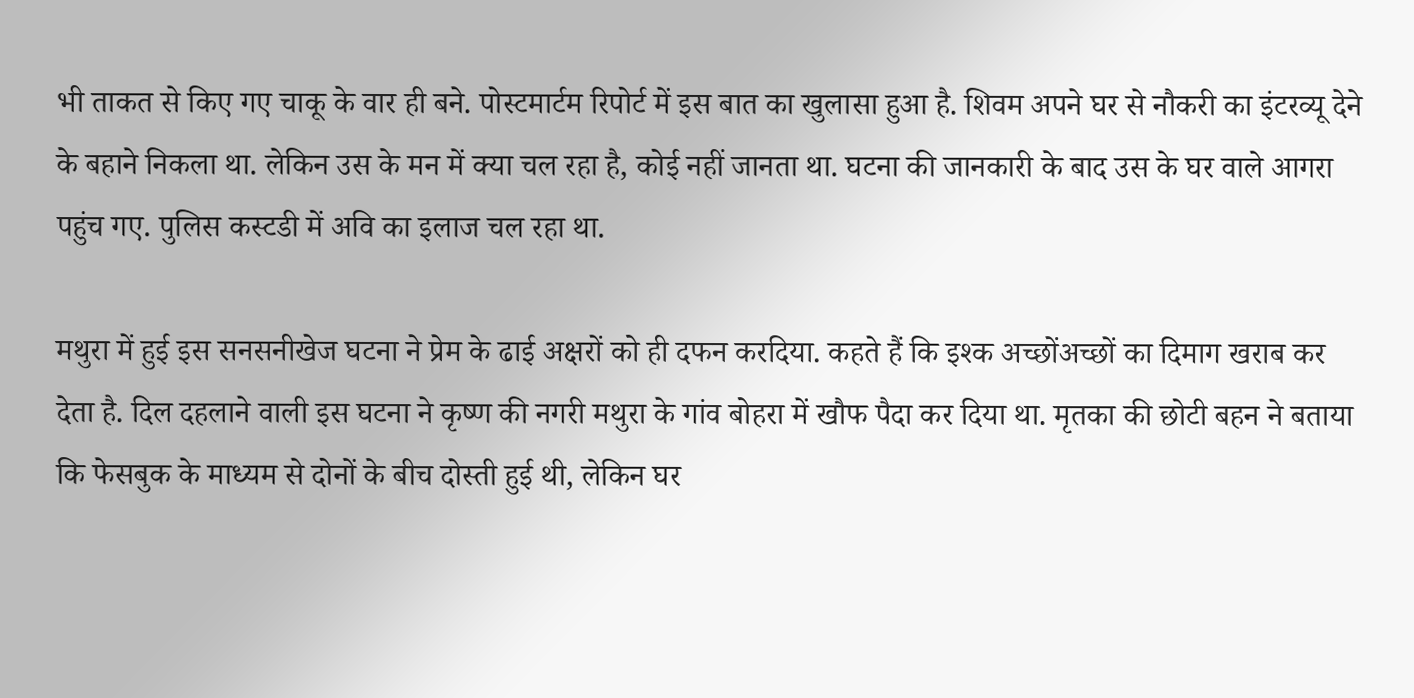भी ताकत से किए गए चाकू के वार ही बने. पोस्टमार्टम रिपोर्ट में इस बात का खुलासा हुआ है. शिवम अपने घर से नौकरी का इंटरव्यू देने के बहाने निकला था. लेकिन उस के मन में क्या चल रहा है, कोई नहीं जानता था. घटना की जानकारी के बाद उस के घर वाले आगरा पहुंच गए. पुलिस कस्टडी में अवि का इलाज चल रहा था.

मथुरा में हुई इस सनसनीखेज घटना ने प्रेम के ढाई अक्षरों को ही दफन करदिया. कहते हैं कि इश्क अच्छोंअच्छों का दिमाग खराब कर देता है. दिल दहलाने वाली इस घटना ने कृष्ण की नगरी मथुरा के गांव बोहरा में खौफ पैदा कर दिया था. मृतका की छोटी बहन ने बताया कि फेसबुक के माध्यम से दोनों के बीच दोस्ती हुई थी, लेकिन घर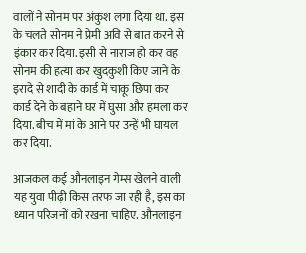वालों ने सोनम पर अंकुश लगा दिया था. इस के चलते सोनम ने प्रेमी अवि से बात करने से इंकार कर दिया. इसी से नाराज हो कर वह सोनम की हत्या कर खुदकुशी किए जाने के इरादे से शादी के कार्ड में चाकू छिपा कर कार्ड देने के बहाने घर में घुसा और हमला कर दिया. बीच में मां के आने पर उन्हें भी घायल कर दिया.

आजकल कई औनलाइन गेम्स खेलने वाली यह युवा पीढ़ी किस तरफ जा रही है, इस का ध्यान परिजनों को रखना चाहिए. औनलाइन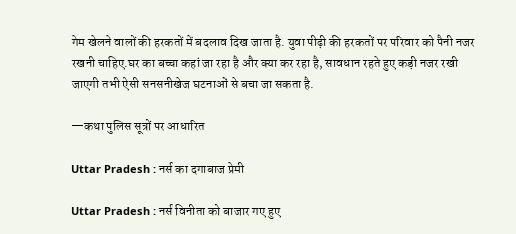गेम खेलने वालों की हरकतों में बदलाव दिख जाता है. युवा पीढ़ी की हरकतों पर परिवार को पैनी नजर रखनी चाहिए.घर का बच्चा कहां जा रहा है और क्या कर रहा है, सावधान रहते हुए कड़ी नजर रखी जाएगी तभी ऐसी सनसनीखेज घटनाओं से बचा जा सकता है.

—कथा पुलिस सूत्रों पर आधारित

Uttar Pradesh : नर्स का दगाबाज प्रेमी

Uttar Pradesh : नर्स विनीता को बाजार गए हुए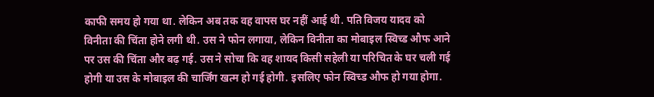काफी समय हो गया था. लेकिन अब तक वह वापस घर नहीं आई थी. पति विजय यादव को विनीता की चिंता होने लगी थी. उस ने फोन लगाया, लेकिन विनीता का मोबाइल स्विच्ड औफ आने पर उस की चिंता और बढ़ गई. उस ने सोचा कि वह शायद किसी सहेली या परिचित के घर चली गई होगी या उस के मोबाइल की चार्जिंग खत्म हो गई होगी. इसलिए फोन स्विच्ड औफ हो गया होगा.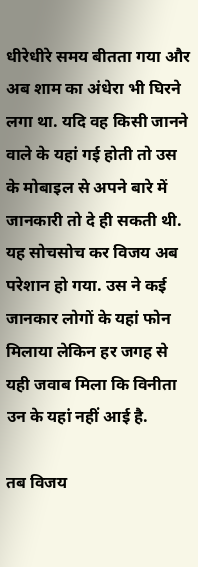धीरेधीरे समय बीतता गया और अब शाम का अंधेरा भी घिरने लगा था. यदि वह किसी जानने वाले के यहां गई होती तो उस के मोबाइल से अपने बारे में जानकारी तो दे ही सकती थी. यह सोचसोच कर विजय अब परेशान हो गया. उस ने कई जानकार लोगों के यहां फोन मिलाया लेकिन हर जगह से यही जवाब मिला कि विनीता उन के यहां नहीं आई है.

तब विजय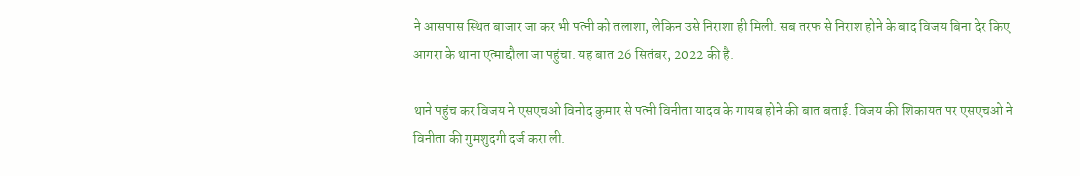ने आसपास स्थित बाजार जा कर भी पत्नी को तलाशा, लेकिन उसे निराशा ही मिली. सब तरफ से निराश होने के बाद विजय बिना देर किए आगरा के थाना एत्माद्दौला जा पहुंचा. यह बात 26 सितंबर, 2022 की है.

थाने पहुंच कर विजय ने एसएचओ विनोद कुमार से पत्नी विनीता यादव के गायब होने की बात बताई. विजय की शिकायत पर एसएचओ ने विनीता की गुमशुदगी दर्ज करा ली.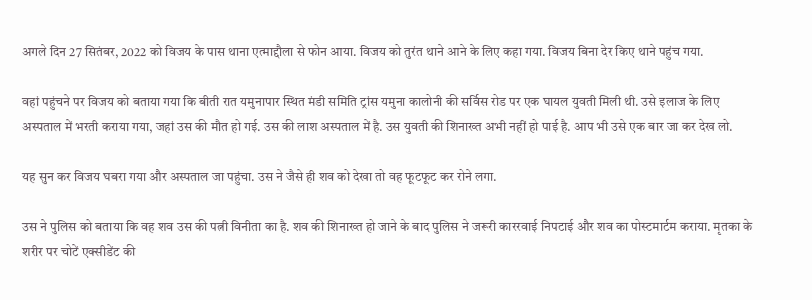अगले दिन 27 सितंबर, 2022 को विजय के पास थाना एत्माद्दौला से फोन आया. विजय को तुरंत थाने आने के लिए कहा गया. विजय बिना देर किए थाने पहुंच गया.

वहां पहुंचने पर विजय को बताया गया कि बीती रात यमुनापार स्थित मंडी समिति ट्रांस यमुना कालोनी की सर्विस रोड पर एक घायल युवती मिली थी. उसे इलाज के लिए अस्पताल में भरती कराया गया, जहां उस की मौत हो गई. उस की लाश अस्पताल में है. उस युवती की शिनाख्त अभी नहीं हो पाई है. आप भी उसे एक बार जा कर देख लो.

यह सुन कर विजय घबरा गया और अस्पताल जा पहुंचा. उस ने जैसे ही शव को देखा तो वह फूटफूट कर रोने लगा.

उस ने पुलिस को बताया कि वह शव उस की पत्नी विनीता का है. शव की शिनाख्त हो जाने के बाद पुलिस ने जरूरी काररवाई निपटाई और शव का पोस्टमार्टम कराया. मृतका के शरीर पर चोटें एक्सीडेंट की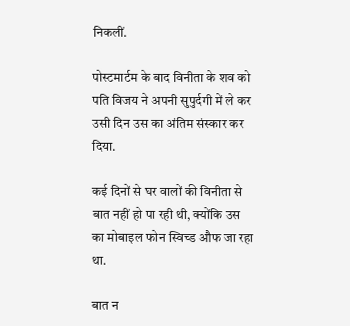निकलीं.

पोस्टमार्टम के बाद विनीता के शव को पति विजय ने अपनी सुपुर्दगी में ले कर उसी दिन उस का अंतिम संस्कार कर दिया.

कई दिनों से घर वालों की विनीता से बात नहीं हो पा रही थी, क्योंकि उस का मोबाइल फोन स्विच्ड औफ जा रहा था.

बात न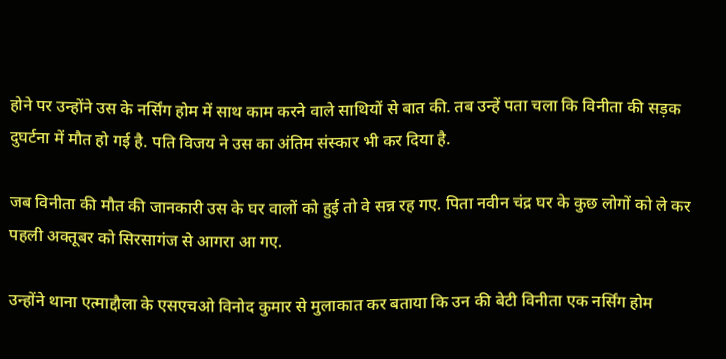होने पर उन्होंने उस के नर्सिंग होम में साथ काम करने वाले साथियों से बात की. तब उन्हें पता चला कि विनीता की सड़क दुघर्टना में मौत हो गई है. पति विजय ने उस का अंतिम संस्कार भी कर दिया है.

जब विनीता की मौत की जानकारी उस के घर वालों को हुई तो वे सन्न रह गए. पिता नवीन चंद्र घर के कुछ लोगों को ले कर पहली अक्तूबर को सिरसागंज से आगरा आ गए.

उन्होंने थाना एत्माद्दौला के एसएचओ विनोद कुमार से मुलाकात कर बताया कि उन की बेटी विनीता एक नर्सिंग होम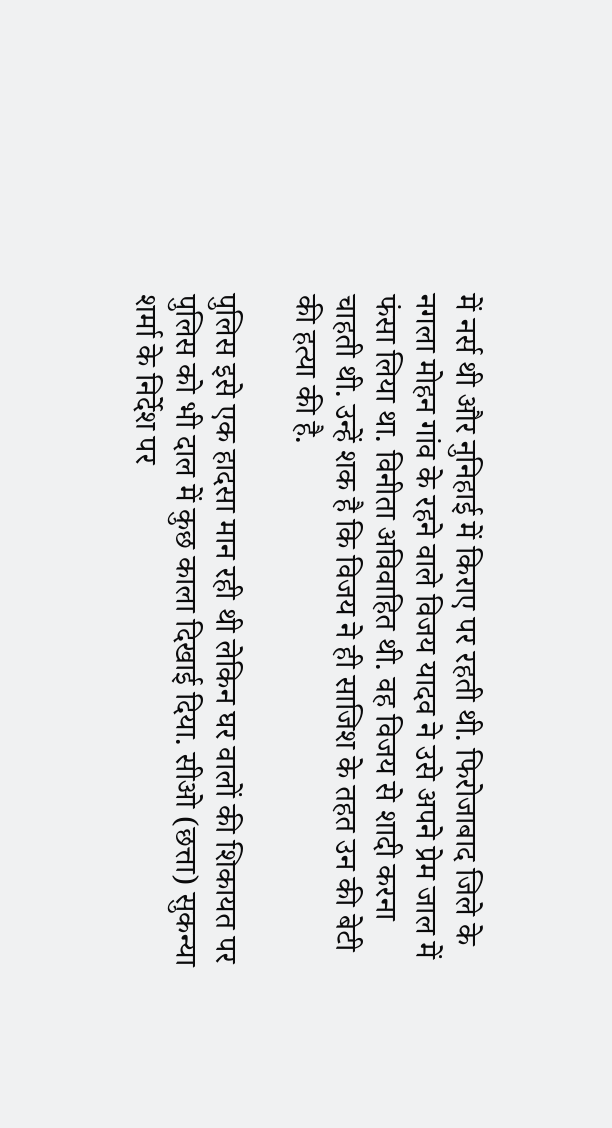में नर्स थी और नुनिहाई में किराए पर रहती थी. फिरोजाबाद जिले के नगला मोहन गांव के रहने वाले विजय यादव ने उसे अपने प्रेम जाल में फंसा लिया था. विनीता अविवाहित थी. वह विजय से शादी करना चाहती थी. उन्हें शक है कि विजय ने ही साजिश के तहत उन की बेटी की हत्या की है.

पुलिस इसे एक हादसा मान रही थी लेकिन घर वालों की शिकायत पर पुलिस को भी दाल में कुछ काला दिखाई दिया. सीओ (छत्ता) सुकन्या शर्मा के निर्देश पर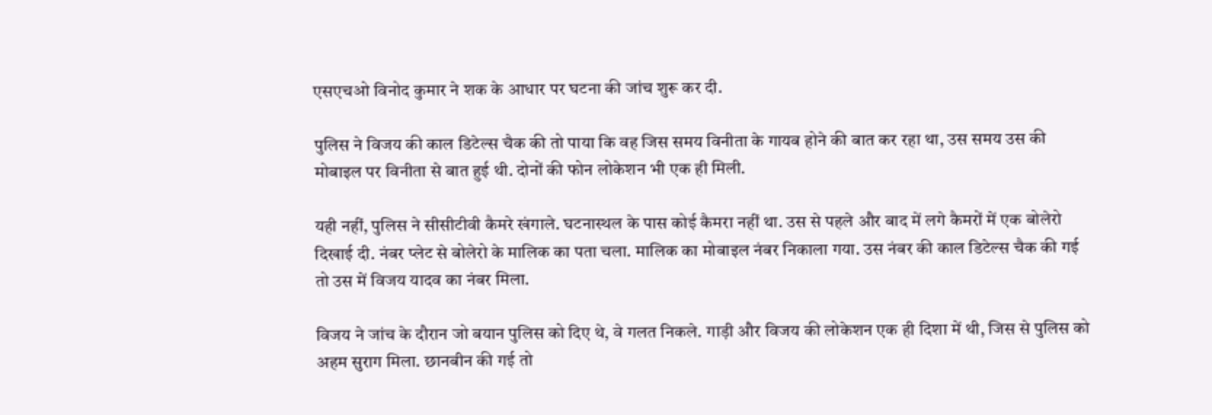एसएचओ विनोद कुमार ने शक के आधार पर घटना की जांच शुरू कर दी.

पुलिस ने विजय की काल डिटेल्स चैक की तो पाया कि वह जिस समय विनीता के गायब होने की बात कर रहा था, उस समय उस की मोबाइल पर विनीता से बात हुई थी. दोनों की फोन लोकेशन भी एक ही मिली.

यही नहीं, पुलिस ने सीसीटीवी कैमरे खंगाले. घटनास्थल के पास कोई कैमरा नहीं था. उस से पहले और बाद में लगे कैमरों में एक बोलेरो दिखाई दी. नंबर प्लेट से बोलेरो के मालिक का पता चला. मालिक का मोबाइल नंबर निकाला गया. उस नंबर की काल डिटेल्स चैक की गई तो उस में विजय यादव का नंबर मिला.

विजय ने जांच के दौरान जो बयान पुलिस को दिए थे, वे गलत निकले. गाड़ी और विजय की लोकेशन एक ही दिशा में थी, जिस से पुलिस को अहम सुराग मिला. छानबीन की गई तो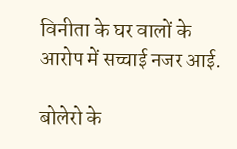विनीता के घर वालों के आरोप में सच्चाई नजर आई.

बोलेरो के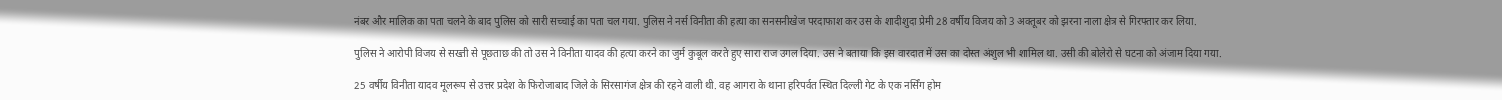नंबर और मालिक का पता चलने के बाद पुलिस को सारी सच्चाई का पता चल गया. पुलिस ने नर्स विनीता की हत्या का सनसनीखेज परदाफाश कर उस के शादीशुदा प्रेमी 28 वर्षीय विजय को 3 अक्तूबर को झरना नाला क्षेत्र से गिरफ्तार कर लिया.

पुलिस ने आरोपी विजय से सख्ती से पूछताछ की तो उस ने विनीता यादव की हत्या करने का जुर्म कुबूल करते हुए सारा राज उगल दिया. उस ने बताया कि इस वारदात में उस का दोस्त अंशुल भी शामिल था. उसी की बोलेरो से घटना को अंजाम दिया गया.

25 वर्षीय विनीता यादव मूलरूप से उत्तर प्रदेश के फिरोजाबाद जिले के सिरसागंज क्षेत्र की रहने वाली थी. वह आगरा के थाना हरिपर्वत स्थित दिल्ली गेट के एक नर्सिंग होम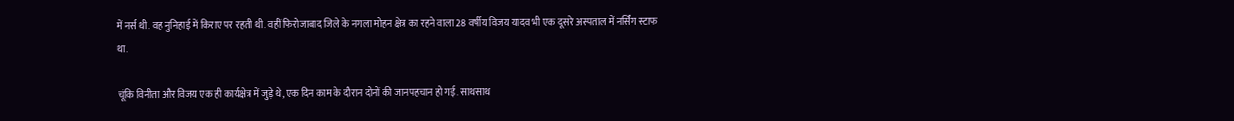में नर्स थी. वह नुनिहाई में किराए पर रहती थी. वहीं फिरोजाबाद जिले के नगला मोहन क्षेत्र का रहने वाला 28 वर्षीय विजय यादव भी एक दूसरे अस्पताल में नर्सिंग स्टाफ था.

चूंकि विनीता और विजय एक ही कार्यक्षेत्र में जुड़े थे, एक दिन काम के दौरान दोनों की जानपहचान हो गई. साथसाथ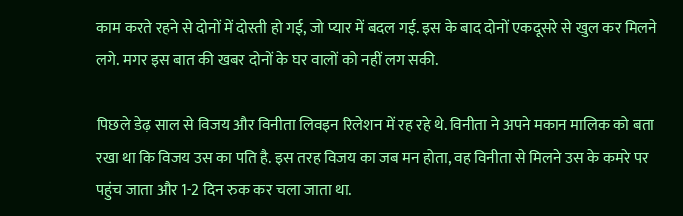काम करते रहने से दोनों में दोस्ती हो गई, जो प्यार में बदल गई. इस के बाद दोनों एकदूसरे से खुल कर मिलने लगे. मगर इस बात की खबर दोनों के घर वालों को नहीं लग सकी.

पिछले डेढ़ साल से विजय और विनीता लिवइन रिलेशन में रह रहे थे. विनीता ने अपने मकान मालिक को बता रखा था कि विजय उस का पति है. इस तरह विजय का जब मन होता, वह विनीता से मिलने उस के कमरे पर पहुंच जाता और 1-2 दिन रुक कर चला जाता था.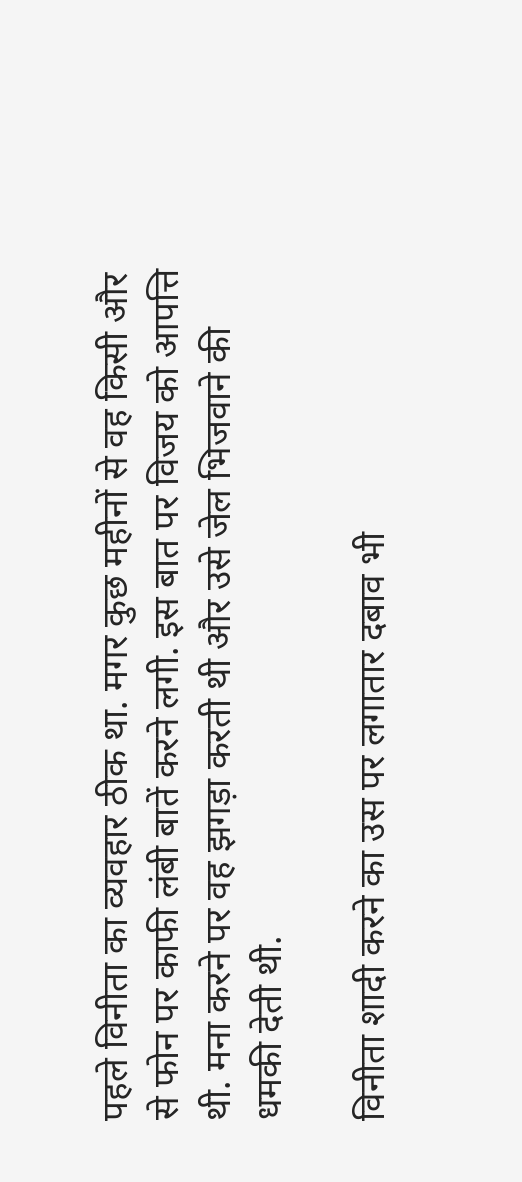पहले विनीता का व्यवहार ठीक था. मगर कुछ महीनों से वह किसी और से फोन पर काफी लंबी बातें करने लगी. इस बात पर विजय को आपत्ति थी. मना करने पर वह झगड़ा करती थी और उसे जेल भिजवाने की धमकी देती थी.

विनीता शादी करने का उस पर लगातार दबाव भी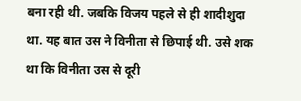बना रही थी. जबकि विजय पहले से ही शादीशुदा था. यह बात उस ने विनीता से छिपाई थी. उसे शक था कि विनीता उस से दूरी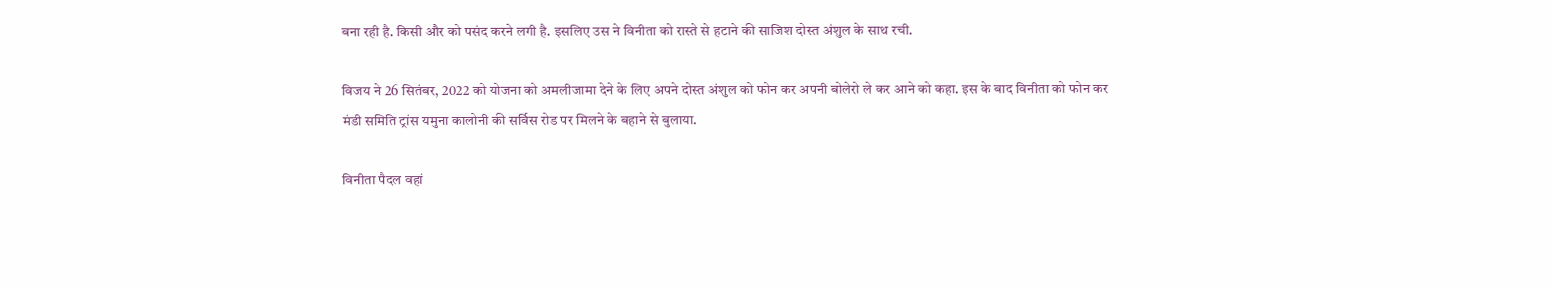बना रही है. किसी और को पसंद करने लगी है. इसलिए उस ने विनीता को रास्ते से हटाने की साजिश दोस्त अंशुल के साथ रची.

विजय ने 26 सितंबर, 2022 को योजना को अमलीजामा देने के लिए अपने दोस्त अंशुल को फोन कर अपनी बोलेरो ले कर आने को कहा. इस के बाद विनीता को फोन कर मंडी समिति ट्रांस यमुना कालोनी की सर्विस रोड पर मिलने के बहाने से बुलाया.

विनीता पैदल वहां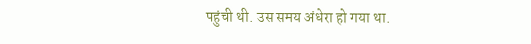पहुंची थी. उस समय अंधेरा हो गया था.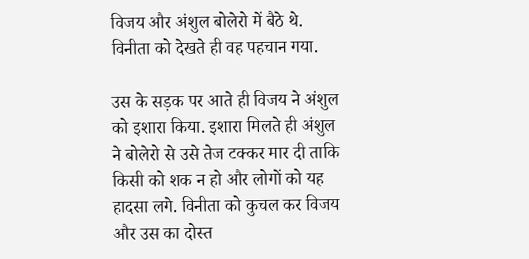विजय और अंशुल बोलेरो में बैठे थे. विनीता को देखते ही वह पहचान गया.

उस के सड़क पर आते ही विजय ने अंशुल को इशारा किया. इशारा मिलते ही अंशुल ने बोलेरो से उसे तेज टक्कर मार दी ताकि किसी को शक न हो और लोगों को यह हादसा लगे. विनीता को कुचल कर विजय और उस का दोस्त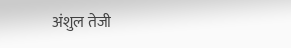अंशुल तेजी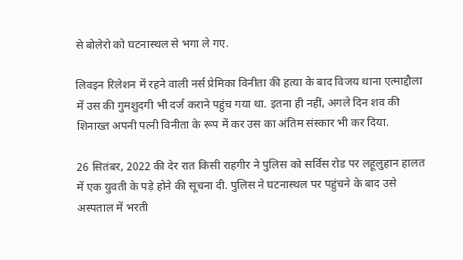से बोलेरो को घटनास्थल से भगा ले गए.

लिवइन रिलेशन में रहने वाली नर्स प्रेमिका विनीता की हत्या के बाद विजय थाना एत्माद्दौला में उस की गुमशुदगी भी दर्ज कराने पहुंच गया था. इतना ही नहीं, अगले दिन शव की शिनाख्त अपनी पत्नी विनीता के रूप में कर उस का अंतिम संस्कार भी कर दिया.

26 सितंबर, 2022 की देर रात किसी राहगीर ने पुलिस को सर्विस रोड पर लहूलुहान हालत में एक युवती के पड़े होने की सूचना दी. पुलिस ने घटनास्थल पर पहुंचने के बाद उसे अस्पताल में भरती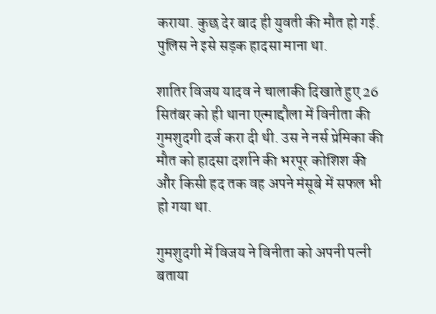कराया. कुछ देर बाद ही युवती की मौत हो गई. पुलिस ने इसे सड़क हादसा माना था.

शातिर विजय यादव ने चालाकी दिखाते हुए 26 सितंबर को ही थाना एत्माद्दौला में विनीता की गुमशुदगी दर्ज करा दी थी. उस ने नर्स प्रेमिका की मौत को हादसा दर्शाने की भरपूर कोशिश की और किसी हद तक वह अपने मंसूबे में सफल भी हो गया था.

गुमशुदगी में विजय ने विनीता को अपनी पत्नी बताया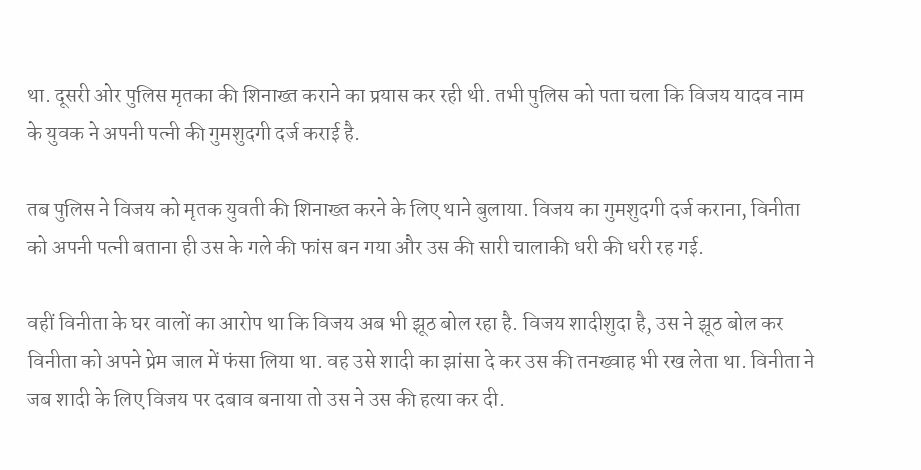था. दूसरी ओर पुलिस मृतका की शिनाख्त कराने का प्रयास कर रही थी. तभी पुलिस को पता चला कि विजय यादव नाम के युवक ने अपनी पत्नी की गुमशुदगी दर्ज कराई है.

तब पुलिस ने विजय को मृतक युवती की शिनाख्त करने के लिए थाने बुलाया. विजय का गुमशुदगी दर्ज कराना, विनीता को अपनी पत्नी बताना ही उस के गले की फांस बन गया और उस की सारी चालाकी धरी की धरी रह गई.

वहीं विनीता के घर वालों का आरोप था कि विजय अब भी झूठ बोल रहा है. विजय शादीशुदा है, उस ने झूठ बोल कर विनीता को अपने प्रेम जाल में फंसा लिया था. वह उसे शादी का झांसा दे कर उस की तनख्वाह भी रख लेता था. विनीता ने जब शादी के लिए विजय पर दबाव बनाया तो उस ने उस की हत्या कर दी.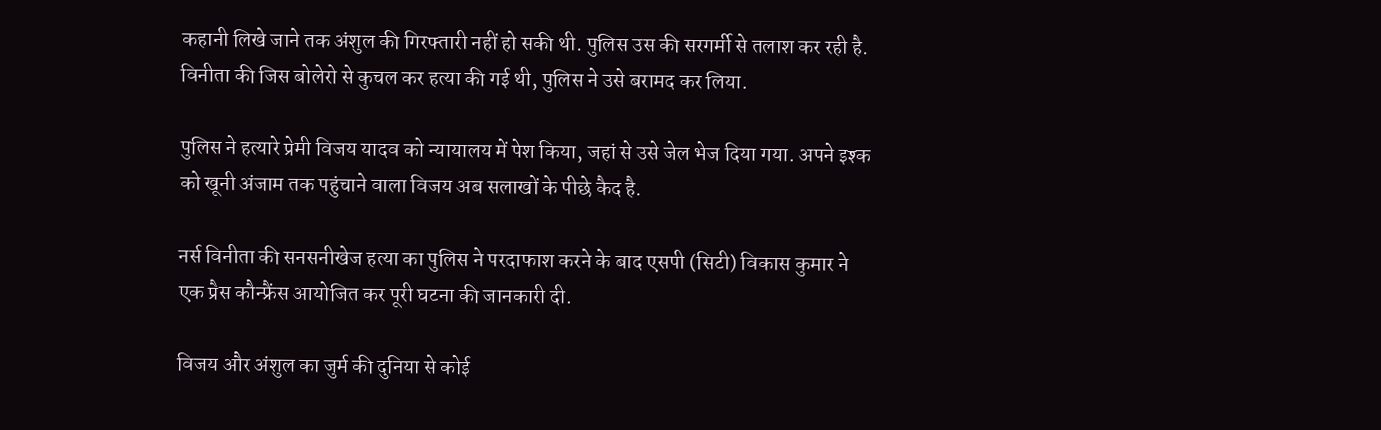कहानी लिखे जाने तक अंशुल की गिरफ्तारी नहीं हो सकी थी. पुलिस उस की सरगर्मी से तलाश कर रही है. विनीता की जिस बोलेरो से कुचल कर हत्या की गई थी, पुलिस ने उसे बरामद कर लिया.

पुलिस ने हत्यारे प्रेमी विजय यादव को न्यायालय में पेश किया, जहां से उसे जेल भेज दिया गया. अपने इश्क को खूनी अंजाम तक पहुंचाने वाला विजय अब सलाखों के पीछे कैद है.

नर्स विनीता की सनसनीखेज हत्या का पुलिस ने परदाफाश करने के बाद एसपी (सिटी) विकास कुमार ने एक प्रैस कौन्फ्रैंस आयोजित कर पूरी घटना की जानकारी दी.

विजय और अंशुल का जुर्म की दुनिया से कोई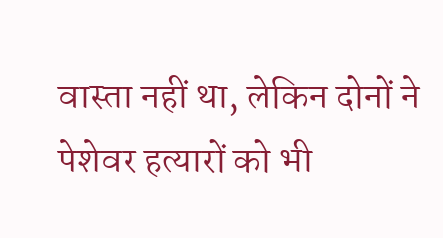वास्ता नहीं था, लेकिन दोनों ने पेशेवर हत्यारों को भी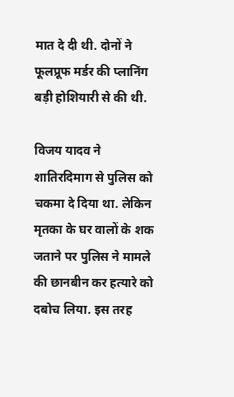मात दे दी थी. दोनों ने फूलप्रूफ मर्डर की प्लानिंग बड़ी होशियारी से की थी.

विजय यादव ने शातिरदिमाग से पुलिस को चकमा दे दिया था. लेकिन मृतका के घर वालों के शक जताने पर पुलिस ने मामले की छानबीन कर हत्यारे को दबोच लिया. इस तरह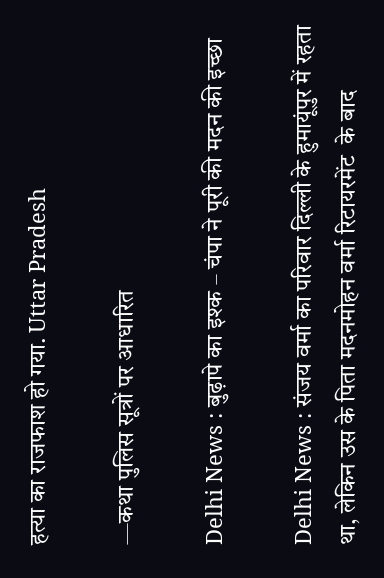हत्या का राजफाश हो गया. Uttar Pradesh

—कथा पुलिस सूत्रों पर आधारित

Delhi News : बुढ़ापे का इश्क – चंपा ने पूरी की मदन की इच्छा

Delhi News : संजय वर्मा का परिवार दिल्ली के हुमायूंपुर में रहता था, लेकिन उस के पिता मदनमोहन वर्मा रिटायरमेंट  के बाद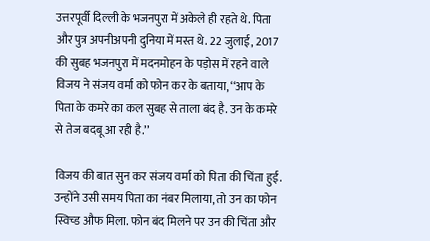उत्तरपूर्वी दिल्ली के भजनपुरा में अकेले ही रहते थे. पिता और पुत्र अपनीअपनी दुनिया में मस्त थे. 22 जुलाई, 2017 की सुबह भजनपुरा में मदनमोहन के पड़ोस में रहने वाले विजय ने संजय वर्मा को फोन कर के बताया, ‘‘आप के पिता के कमरे का कल सुबह से ताला बंद है. उन के कमरे से तेज बदबू आ रही है.’’

विजय की बात सुन कर संजय वर्मा को पिता की चिंता हुई. उन्होंने उसी समय पिता का नंबर मिलाया, तो उन का फोन स्विच्ड औफ मिला. फोन बंद मिलने पर उन की चिंता और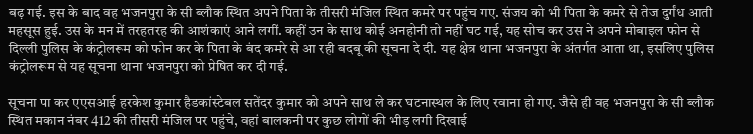बढ़ गई. इस के बाद वह भजनपुरा के सी ब्लौक स्थित अपने पिता के तीसरी मंजिल स्थित कमरे पर पहुंच गए. संजय को भी पिता के कमरे से तेज दुर्गंध आती महसूस हुई. उस के मन में तरहतरह की आशंकाएं आने लगीं. कहीं उन के साथ कोई अनहोनी तो नहीं घट गई, यह सोच कर उस ने अपने मोबाइल फोन से दिल्ली पुलिस के कंट्रोलरूम को फोन कर के पिता के बंद कमरे से आ रही बदबू की सूचना दे दी. यह क्षेत्र थाना भजनपुरा के अंतर्गत आता था, इसलिए पुलिस कंट्रोलरूम से यह सूचना थाना भजनपुरा को प्रेषित कर दी गई.

सूचना पा कर एएसआई हरकेश कुमार हैडकांस्टेबल सतेंदर कुमार को अपने साथ ले कर घटनास्थल के लिए रवाना हो गए. जैसे ही वह भजनपुरा के सी ब्लौक स्थित मकान नंबर 412 की तीसरी मंजिल पर पहुंचे, वहां बालकनी पर कुछ लोगों की भीड़ लगी दिखाई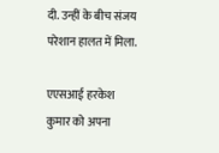दी. उन्हीं के बीच संजय परेशान हालत में मिला.

एएसआई हरकेश कुमार को अपना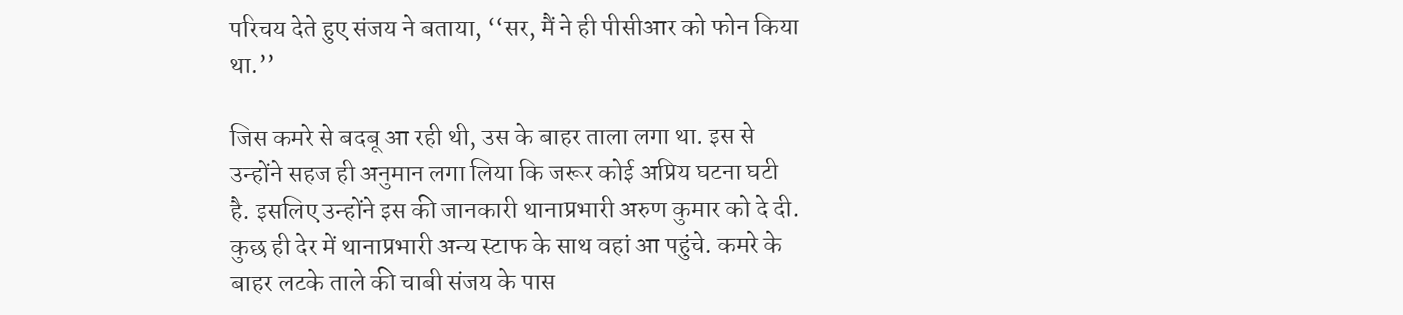परिचय देते हुए संजय ने बताया, ‘‘सर, मैं ने ही पीसीआर को फोन किया था.’’

जिस कमरे से बदबू आ रही थी, उस के बाहर ताला लगा था. इस से उन्होंने सहज ही अनुमान लगा लिया कि जरूर कोई अप्रिय घटना घटी है. इसलिए उन्होंने इस की जानकारी थानाप्रभारी अरुण कुमार को दे दी. कुछ ही देर में थानाप्रभारी अन्य स्टाफ के साथ वहां आ पहुंचे. कमरे के बाहर लटके ताले की चाबी संजय के पास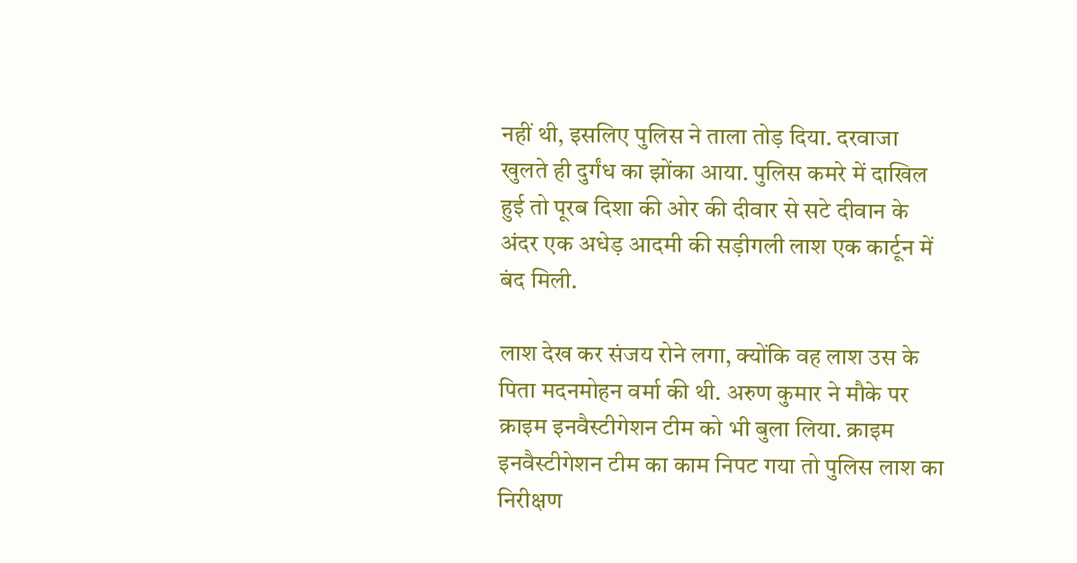नहीं थी, इसलिए पुलिस ने ताला तोड़ दिया. दरवाजा खुलते ही दुर्गंध का झोंका आया. पुलिस कमरे में दाखिल हुई तो पूरब दिशा की ओर की दीवार से सटे दीवान के अंदर एक अधेड़ आदमी की सड़ीगली लाश एक कार्टून में बंद मिली.

लाश देख कर संजय रोने लगा, क्योंकि वह लाश उस के पिता मदनमोहन वर्मा की थी. अरुण कुमार ने मौके पर क्राइम इनवैस्टीगेशन टीम को भी बुला लिया. क्राइम इनवैस्टीगेशन टीम का काम निपट गया तो पुलिस लाश का निरीक्षण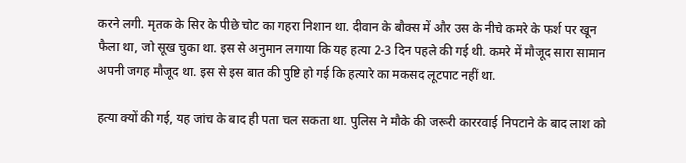करने लगी. मृतक के सिर के पीछे चोट का गहरा निशान था. दीवान के बौक्स में और उस के नीचे कमरे के फर्श पर खून फैला था, जो सूख चुका था. इस से अनुमान लगाया कि यह हत्या 2-3 दिन पहले की गई थी. कमरे में मौजूद सारा सामान अपनी जगह मौजूद था. इस से इस बात की पुष्टि हो गई कि हत्यारे का मकसद लूटपाट नहीं था.

हत्या क्यों की गई, यह जांच के बाद ही पता चल सकता था. पुलिस ने मौके की जरूरी काररवाई निपटाने के बाद लाश को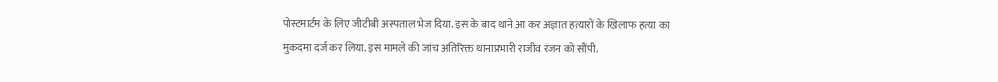पोस्टमार्टम के लिए जीटीबी अस्पताल भेज दिया. इस के बाद थाने आ कर अज्ञात हत्यारों के खिलाफ हत्या का मुकदमा दर्ज कर लिया. इस मामले की जांच अतिरिक्त थानाप्रभारी राजीव रंजन को सौंपी.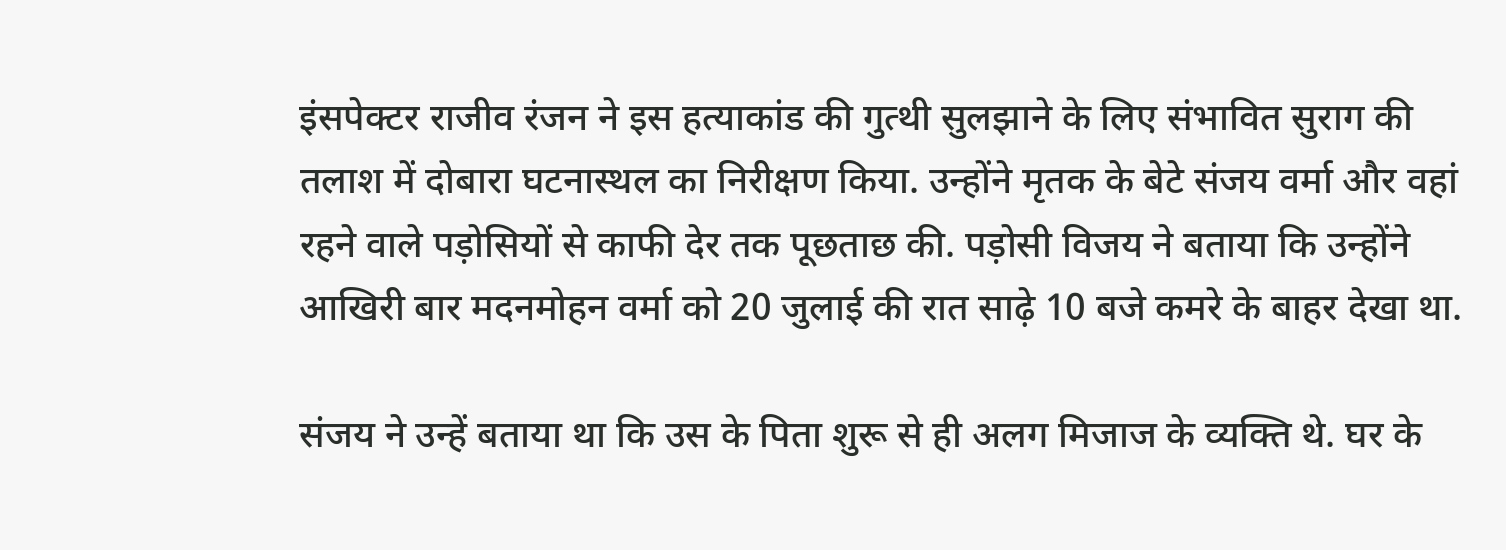इंसपेक्टर राजीव रंजन ने इस हत्याकांड की गुत्थी सुलझाने के लिए संभावित सुराग की तलाश में दोबारा घटनास्थल का निरीक्षण किया. उन्होंने मृतक के बेटे संजय वर्मा और वहां रहने वाले पड़ोसियों से काफी देर तक पूछताछ की. पड़ोसी विजय ने बताया कि उन्होंने आखिरी बार मदनमोहन वर्मा को 20 जुलाई की रात साढ़े 10 बजे कमरे के बाहर देखा था.

संजय ने उन्हें बताया था कि उस के पिता शुरू से ही अलग मिजाज के व्यक्ति थे. घर के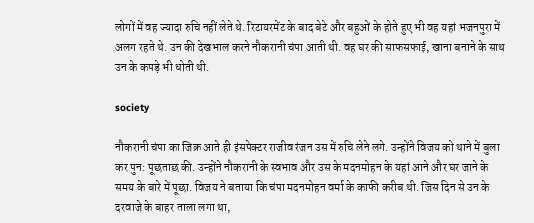लोगों में वह ज्यादा रुचि नहीं लेते थे. रिटायरमेंट के बाद बेटे और बहुओं के होते हुए भी वह यहां भजनपुरा में अलग रहते थे. उन की देखभाल करने नौकरानी चंपा आती थी. वह घर की साफसफाई, खाना बनाने के साथ उन के कपड़े भी धोती थी.

society

नौकरानी चंपा का जिक्र आते ही इंसपेक्टर राजीव रंजन उस में रुचि लेने लगे. उन्होंने विजय को थाने में बुला कर पुन: पूछताछ की. उन्होंने नौकरानी के स्वभाव और उस के मदनमोहन के यहां आने और घर जाने के समय के बारे में पूछा. विजय ने बताया कि चंपा मदनमोहन वर्मा के काफी करीब थी. जिस दिन से उन के दरवाजे के बाहर ताला लगा था,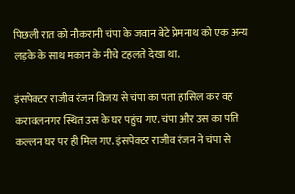पिछली रात को नौकरानी चंपा के जवान बेटे प्रेमनाथ को एक अन्य लड़के के साथ मकान के नीचे टहलते देखा था.

इंसपेक्टर राजीव रंजन विजय से चंपा का पता हासिल कर वह करावलनगर स्थित उस के घर पहुंच गए. चंपा और उस का पति कल्लन घर पर ही मिल गए. इंसपेक्टर राजीव रंजन ने चंपा से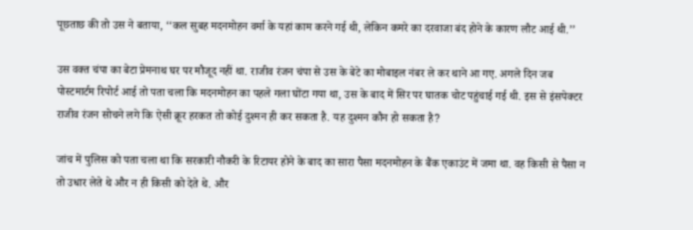पूछताछ की तो उस ने बताया, ‘‘कल सुबह मदनमोहन वर्मा के यहां काम करने गई थी, लेकिन कमरे का दरवाजा बंद होने के कारण लौट आई थी.’’

उस वक्त चंपा का बेटा प्रेमनाथ घर पर मौजूद नहीं था. राजीव रंजन चंपा से उस के बेटे का मोबाइल नंबर ले कर थाने आ गए. अगले दिन जब पोस्टमार्टम रिपोर्ट आई तो पता चला कि मदनमोहन का पहले गला घोंटा गया था, उस के बाद में सिर पर घातक चोट पहुंचाई गई थी. इस से इंसपेक्टर राजीव रंजन सोचने लगे कि ऐसी क्रूर हरकत तो कोई दुश्मन ही कर सकता है. यह दुश्मन कौन हो सकता है?

जांच में पुलिस को पता चला था कि सरकारी नौकरी के रिटायर होने के बाद का सारा पैसा मदनमोहन के बैंक एकाउंट में जमा था. वह किसी से पैसा न तो उधार लेते थे और न ही किसी को देते थे. और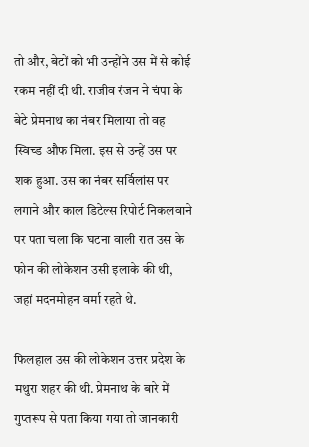तो और, बेटों को भी उन्होंने उस में से कोई रकम नहीं दी थी. राजीव रंजन ने चंपा के बेटे प्रेमनाथ का नंबर मिलाया तो वह स्विच्ड औफ मिला. इस से उन्हें उस पर शक हुआ. उस का नंबर सर्विलांस पर लगाने और काल डिटेल्स रिपोर्ट निकलवाने पर पता चला कि घटना वाली रात उस के फोन की लोकेशन उसी इलाके की थी, जहां मदनमोहन वर्मा रहते थे.

फिलहाल उस की लोकेशन उत्तर प्रदेश के मथुरा शहर की थी. प्रेमनाथ के बारे में गुप्तरूप से पता किया गया तो जानकारी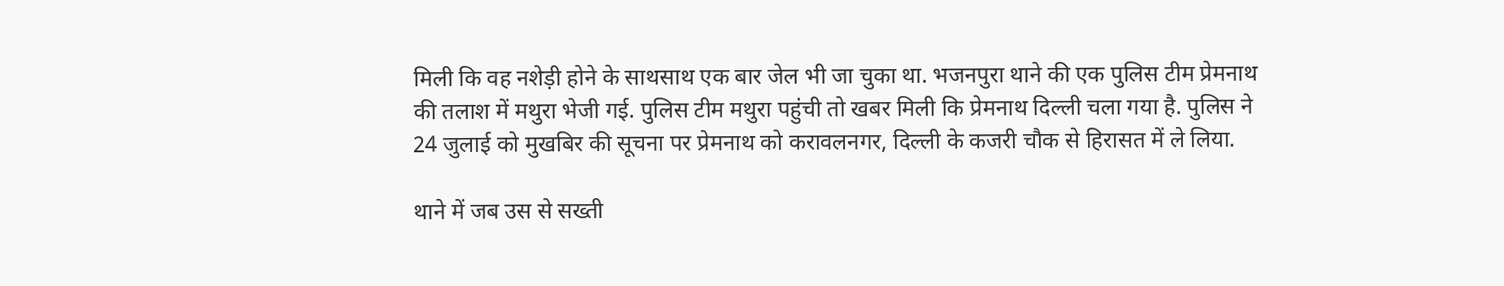मिली कि वह नशेड़ी होने के साथसाथ एक बार जेल भी जा चुका था. भजनपुरा थाने की एक पुलिस टीम प्रेमनाथ की तलाश में मथुरा भेजी गई. पुलिस टीम मथुरा पहुंची तो खबर मिली कि प्रेमनाथ दिल्ली चला गया है. पुलिस ने 24 जुलाई को मुखबिर की सूचना पर प्रेमनाथ को करावलनगर, दिल्ली के कजरी चौक से हिरासत में ले लिया.

थाने में जब उस से सख्ती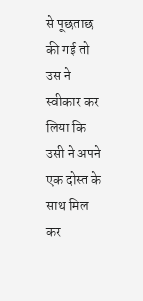से पूछताछ की गई तो उस ने स्वीकार कर लिया कि उसी ने अपने एक दोस्त के साथ मिल कर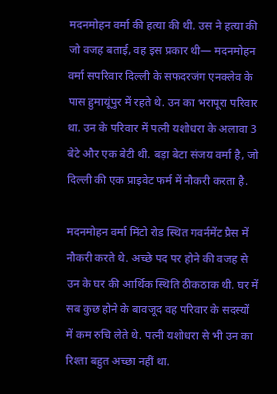मदनमोहन वर्मा की हत्या की थी. उस ने हत्या की जो वजह बताई, वह इस प्रकार थी— मदनमोहन वर्मा सपरिवार दिल्ली के सफदरजंग एनक्लेव के पास हुमायूंपुर में रहते थे. उन का भरापूरा परिवार था. उन के परिवार में पत्नी यशोधरा के अलावा 3 बेटे और एक बेटी थी. बड़ा बेटा संजय वर्मा है, जो दिल्ली की एक प्राइवेट फर्म में नौकरी करता है.

मदनमोहन वर्मा मिंटो रोड स्थित गवर्नमेंट प्रैस में नौकरी करते थे. अच्छे पद पर होने की वजह से उन के घर की आर्थिक स्थिति ठीकठाक थी. घर में सब कुछ होने के बावजूद वह परिवार के सदस्यों में कम रुचि लेते थे. पत्नी यशोधरा से भी उन का रिश्ता बहुत अच्छा नहीं था.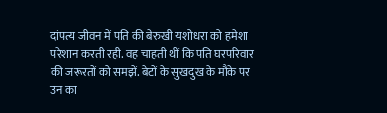दांपत्य जीवन में पति की बेरुखी यशोधरा को हमेशा परेशान करती रही. वह चाहती थीं कि पति घरपरिवार की जरूरतों को समझें. बेटों के सुखदुख के मौके पर उन का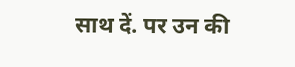साथ दें. पर उन की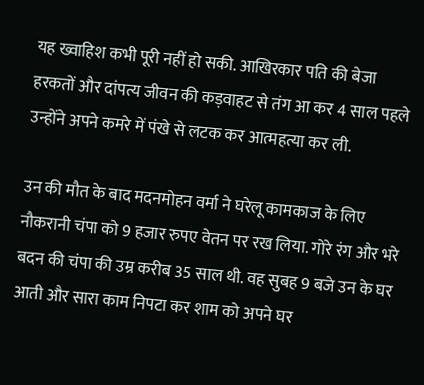यह ख्वाहिश कभी पूरी नहीं हो सकी. आखिरकार पति की बेजा हरकतों और दांपत्य जीवन की कड़वाहट से तंग आ कर 4 साल पहले उन्होंने अपने कमरे में पंखे से लटक कर आत्महत्या कर ली.

उन की मौत के बाद मदनमोहन वर्मा ने घरेलू कामकाज के लिए नौकरानी चंपा को 9 हजार रुपए वेतन पर रख लिया. गोरे रंग और भरे बदन की चंपा की उम्र करीब 35 साल थी. वह सुबह 9 बजे उन के घर आती और सारा काम निपटा कर शाम को अपने घर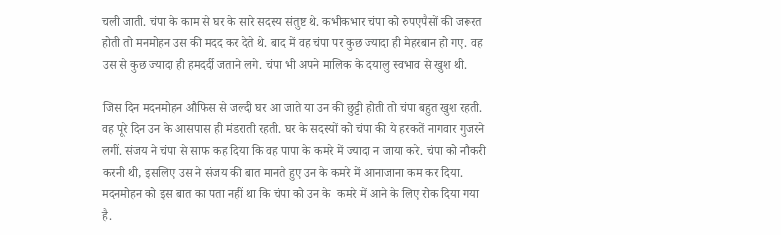चली जाती. चंपा के काम से घर के सारे सदस्य संतुष्ट थे. कभीकभार चंपा को रुपएपैसों की जरूरत होती तो मनमोहन उस की मदद कर देते थे. बाद में वह चंपा पर कुछ ज्यादा ही मेहरबान हो गए. वह उस से कुछ ज्यादा ही हमदर्दी जताने लगे. चंपा भी अपने मालिक के दयालु स्वभाव से खुश थी.

जिस दिन मदनमोहन औफिस से जल्दी घर आ जाते या उन की छुट्टी होती तो चंपा बहुत खुश रहती. वह पूरे दिन उन के आसपास ही मंडराती रहती. घर के सदस्यों को चंपा की ये हरकतें नागवार गुजरने लगीं. संजय ने चंपा से साफ कह दिया कि वह पापा के कमरे में ज्यादा न जाया करे. चंपा को नौकरी करनी थी, इसलिए उस ने संजय की बात मानते हुए उन के कमरे में आनाजाना कम कर दिया. मदनमोहन को इस बात का पता नहीं था कि चंपा को उन के  कमरे में आने के लिए रोक दिया गया है.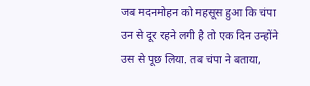जब मदनमोहन को महसूस हुआ कि चंपा उन से दूर रहने लगी है तो एक दिन उन्होंने उस से पूछ लिया. तब चंपा ने बताया,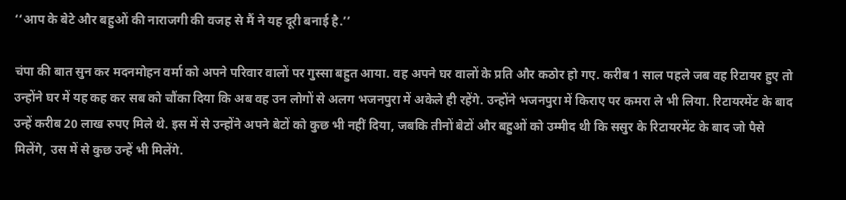‘‘आप के बेटे और बहुओं की नाराजगी की वजह से मैं ने यह दूरी बनाई है.’’

चंपा की बात सुन कर मदनमोहन वर्मा को अपने परिवार वालों पर गुस्सा बहुत आया. वह अपने घर वालों के प्रति और कठोर हो गए. करीब 1 साल पहले जब वह रिटायर हुए तो उन्होंने घर में यह कह कर सब को चौंका दिया कि अब वह उन लोगों से अलग भजनपुरा में अकेले ही रहेंगे. उन्होंने भजनपुरा में किराए पर कमरा ले भी लिया. रिटायरमेंट के बाद उन्हें करीब 20 लाख रुपए मिले थे. इस में से उन्होंने अपने बेटों को कुछ भी नहीं दिया, जबकि तीनों बेटों और बहुओं को उम्मीद थी कि ससुर के रिटायरमेंट के बाद जो पैसे मिलेंगे, उस में से कुछ उन्हें भी मिलेंगे.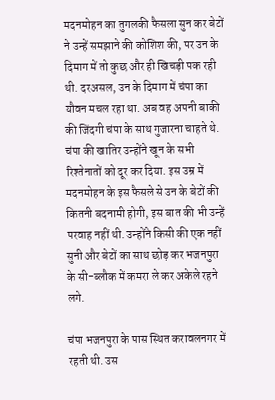मदनमोहन का तुगलकी फैसला सुन कर बेटों ने उन्हें समझाने की कोशिश की, पर उन के दिमाग में तो कुछ और ही खिचड़ी पक रही थी. दरअसल, उन के दिमाग में चंपा का यौवन मचल रहा था. अब वह अपनी बाकी की जिंदगी चंपा के साथ गुजारना चाहते थे. चंपा की खातिर उन्होंने खून के सभी रिश्तेनातों को दूर कर दिया. इस उम्र में मदनमोहन के इस फैसले से उन के बेटों की कितनी बदनामी होगी, इस बात की भी उन्हें परवाह नहीं थी. उन्होंने किसी की एक नहीं सुनी और बेटों का साथ छोड़ कर भजनपुरा के सी-ब्लौक में कमरा ले कर अकेले रहने लगे.

चंपा भजनपुरा के पास स्थित करावलनगर में रहती थी. उस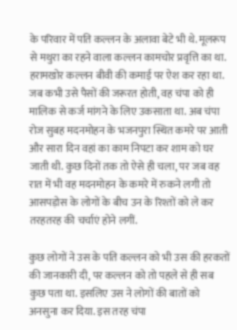के परिवार में पति कल्लन के अलावा बेटे भी थे. मूलरूप से मथुरा का रहने वाला कल्लन कामचोर प्रवृत्ति का था. हरामखोर कल्लन बीवी की कमाई पर ऐश कर रहा था. जब कभी उसे पैसों की जरूरत होती, वह चंपा को ही मालिक से कर्ज मांगने के लिए उकसाता था. अब चंपा रोज सुबह मदनमोहन के भजनपुरा स्थित कमरे पर आती और सारा दिन वहां का काम निपटा कर शाम को घर जाती थी. कुछ दिनों तक तो ऐसे ही चला, पर जब वह रात में भी वह मदनमोहन के कमरे में रुकने लगी तो आसपड़ोस के लोगों के बीच उन के रिश्तों को ले कर तरहतरह की चर्चाएं होने लगीं.

कुछ लोगों ने उस के पति कल्लन को भी उस की हरकतों की जानकारी दी, पर कल्लन को तो पहले से ही सब कुछ पता था. इसलिए उस ने लोगों की बातों को अनसुना कर दिया. इस तरह चंपा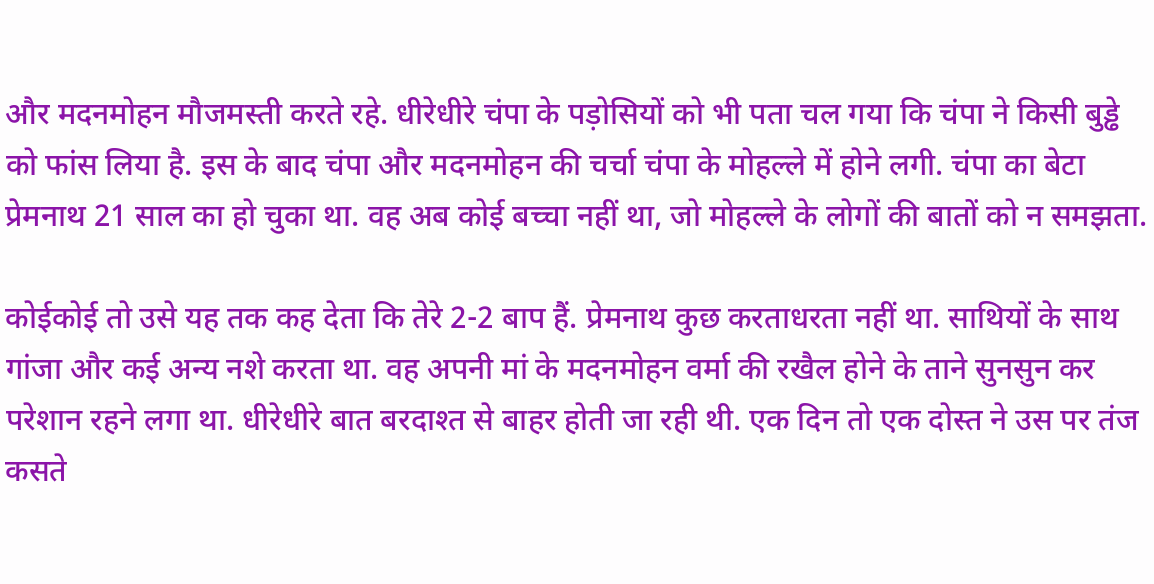और मदनमोहन मौजमस्ती करते रहे. धीरेधीरे चंपा के पड़ोसियों को भी पता चल गया कि चंपा ने किसी बुड्ढे को फांस लिया है. इस के बाद चंपा और मदनमोहन की चर्चा चंपा के मोहल्ले में होने लगी. चंपा का बेटा प्रेमनाथ 21 साल का हो चुका था. वह अब कोई बच्चा नहीं था, जो मोहल्ले के लोगों की बातों को न समझता.

कोईकोई तो उसे यह तक कह देता कि तेरे 2-2 बाप हैं. प्रेमनाथ कुछ करताधरता नहीं था. साथियों के साथ गांजा और कई अन्य नशे करता था. वह अपनी मां के मदनमोहन वर्मा की रखैल होने के ताने सुनसुन कर परेशान रहने लगा था. धीरेधीरे बात बरदाश्त से बाहर होती जा रही थी. एक दिन तो एक दोस्त ने उस पर तंज कसते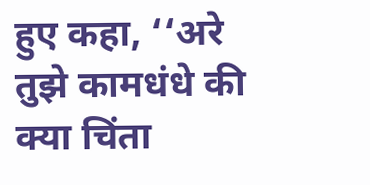हुए कहा, ‘‘अरे तुझे कामधंधे की क्या चिंता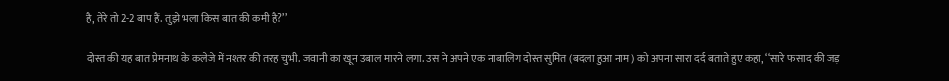है, तेरे तो 2-2 बाप हैं. तुझे भला किस बात की कमी है?’’

दोस्त की यह बात प्रेमनाथ के कलेजे में नश्तर की तरह चुभी. जवानी का खून उबाल मारने लगा. उस ने अपने एक नाबालिग दोस्त सुमित (बदला हुआ नाम) को अपना सारा दर्द बताते हुए कहा, ‘‘सारे फसाद की जड़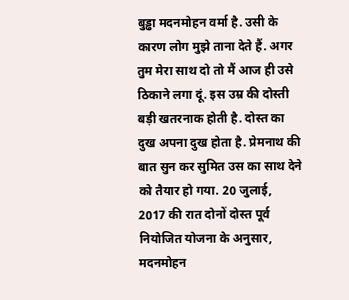बुड्ढा मदनमोहन वर्मा है. उसी के कारण लोग मुझे ताना देते हैं. अगर तुम मेरा साथ दो तो मैं आज ही उसे ठिकाने लगा दूं. इस उम्र की दोस्ती बड़ी खतरनाक होती है. दोस्त का दुख अपना दुख होता है. प्रेमनाथ की बात सुन कर सुमित उस का साथ देने को तैयार हो गया. 20 जुलाई, 2017 की रात दोनों दोस्त पूर्व नियोजित योजना के अनुसार, मदनमोहन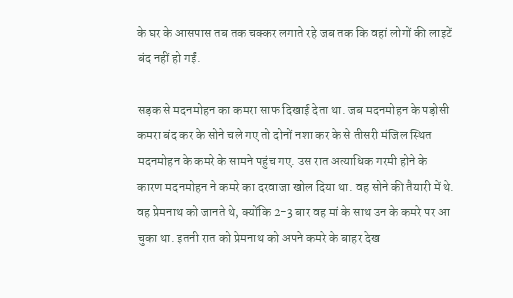के घर के आसपास तब तक चक्कर लगाते रहे जब तक कि वहां लोगों की लाइटें बंद नहीं हो गईं.

सड़क से मदनमोहन का कमरा साफ दिखाई देता था. जब मदनमोहन के पड़ोसी कमरा बंद कर के सोने चले गए तो दोनों नशा कर के से तीसरी मंजिल स्थित मदनमोहन के कमरे के सामने पहुंच गए. उस रात अत्याधिक गरमी होने के कारण मदनमोहन ने कमरे का दरवाजा खोल दिया था. वह सोने की तैयारी में थे. वह प्रेमनाथ को जानते थे, क्योंकि 2-3 बार वह मां के साथ उन के कमरे पर आ चुका था. इतनी रात को प्रेमनाथ को अपने कमरे के बाहर देख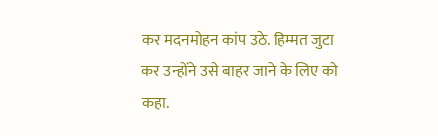कर मदनमोहन कांप उठे. हिम्मत जुटा कर उन्होंने उसे बाहर जाने के लिए को कहा.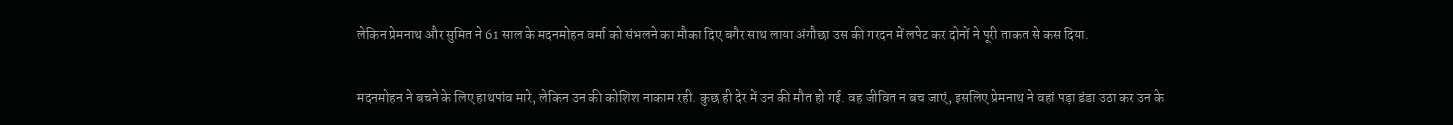लेकिन प्रेमनाथ और सुमित ने 61 साल के मदनमोहन वर्मा को संभलने का मौका दिए बगैर साथ लाया अंगौछा उस की गरदन में लपेट कर दोनों ने पूरी ताकत से कस दिया.

मदनमोहन ने बचने के लिए हाथपांव मारे, लेकिन उन की कोशिश नाकाम रही. कुछ ही देर में उन की मौत हो गई. वह जीवित न बच जाएं, इसलिए प्रेमनाथ ने वहां पड़ा डंडा उठा कर उन के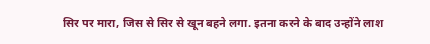सिर पर मारा, जिस से सिर से खून बहने लगा. इतना करने के बाद उन्होंने लाश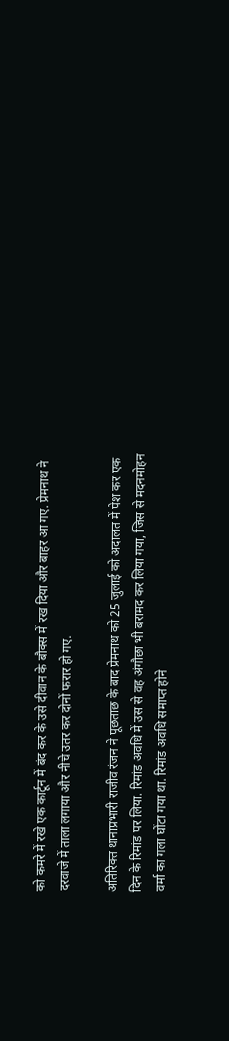को कमरे में रखे एक कार्टून में बंद कर के उसे दीवान के बौक्स में रख दिया और बाहर आ गए. प्रेमनाथ ने दरवाजे में ताला लगाया और नीचे उतर कर दोनों फरार हो गए.

अतिरिक्त थानाप्रभारी राजीव रंजन ने पूछताछ के बाद प्रेमनाथ को 25 जुलाई को अदालत में पेश कर एक दिन के रिमांड पर लिया. रिमांड अवधि में उस से वह अंगौछा भी बरामद कर लिया गया, जिस से मदनमोहन वर्मा का गला घोंटा गया था. रिमांड अवधि समाप्त होने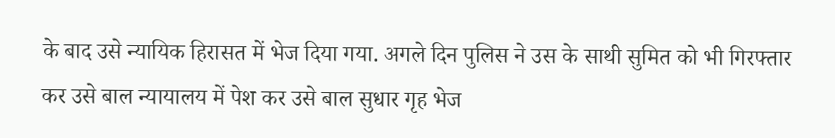के बाद उसे न्यायिक हिरासत में भेज दिया गया. अगले दिन पुलिस ने उस के साथी सुमित को भी गिरफ्तार कर उसे बाल न्यायालय में पेश कर उसे बाल सुधार गृह भेज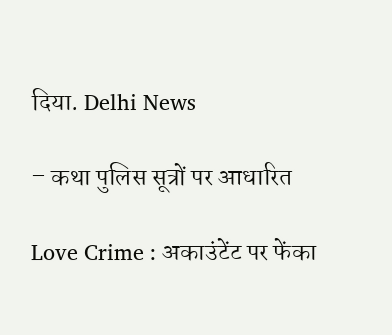दिया. Delhi News

– कथा पुलिस सूत्रों पर आधारित

Love Crime : अकाउंटेंट पर फेंका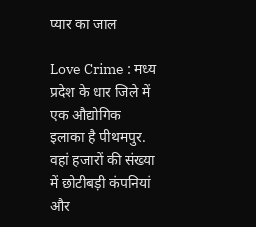प्यार का जाल

Love Crime : मध्य प्रदेश के धार जिले में एक औद्योगिक इलाका है पीथमपुर. वहां हजारों की संख्या में छोटीबड़ी कंपनियां और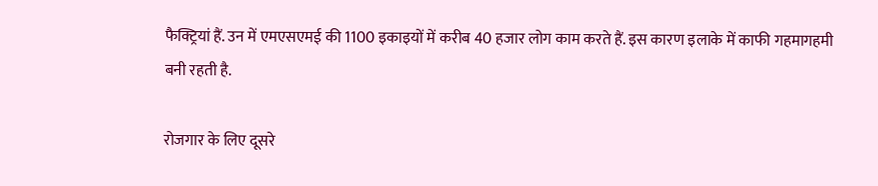फैक्ट्रियां हैं. उन में एमएसएमई की 1100 इकाइयों में करीब 40 हजार लोग काम करते हैं. इस कारण इलाके में काफी गहमागहमी बनी रहती है.

रोजगार के लिए दूसरे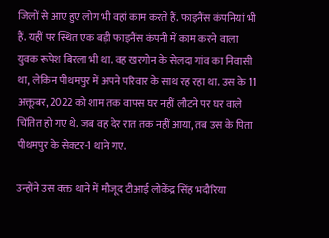जिलों से आए हुए लोग भी वहां काम करते हैं. फाइनैंस कंपनियां भी हैं. यहीं पर स्थित एक बड़ी फाइनैंस कंपनी में काम करने वाला युवक रूपेश बिरला भी था. वह खरगोन के सेलदा गांव का निवासी था, लेकिन पीथमपुर में अपने परिवार के साथ रह रहा था. उस के 11 अक्तूबर, 2022 को शाम तक वापस घर नहीं लौटने पर घर वाले चिंतित हो गए थे. जब वह देर रात तक नहीं आया, तब उस के पिता पीथमपुर के सेक्टर-1 थाने गए.

उन्होंने उस वक्त थाने में मौजूद टीआई लोकेंद्र सिंह भदौरिया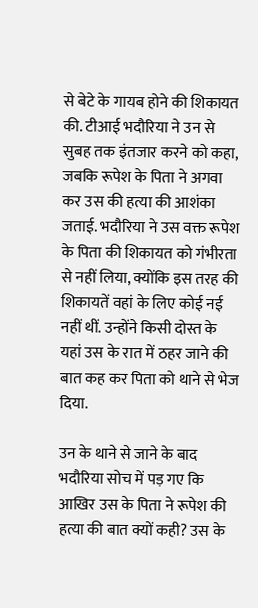से बेटे के गायब होने की शिकायत की. टीआई भदौरिया ने उन से सुबह तक इंतजार करने को कहा, जबकि रूपेश के पिता ने अगवा कर उस की हत्या की आशंका जताई. भदौरिया ने उस वक्त रूपेश के पिता की शिकायत को गंभीरता से नहीं लिया, क्योंकि इस तरह की शिकायतें वहां के लिए कोई नई नहीं थीं. उन्होंने किसी दोस्त के यहां उस के रात में ठहर जाने की बात कह कर पिता को थाने से भेज दिया.

उन के थाने से जाने के बाद भदौरिया सोच में पड़ गए कि आखिर उस के पिता ने रूपेश की हत्या की बात क्यों कही? उस के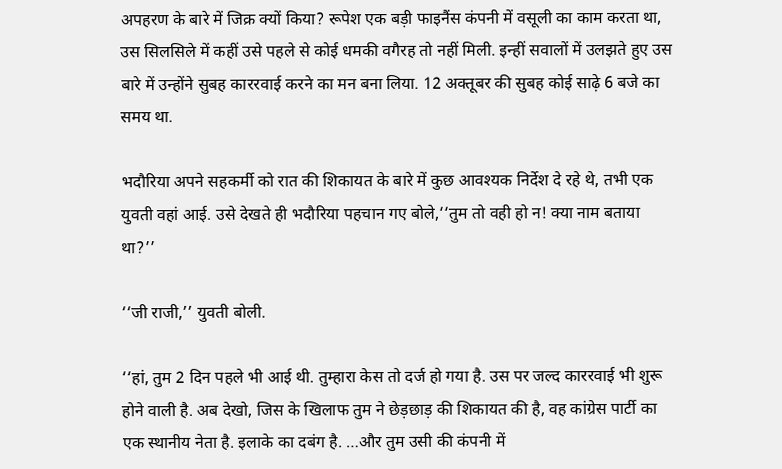अपहरण के बारे में जिक्र क्यों किया? रूपेश एक बड़ी फाइनैंस कंपनी में वसूली का काम करता था, उस सिलसिले में कहीं उसे पहले से कोई धमकी वगैरह तो नहीं मिली. इन्हीं सवालों में उलझते हुए उस बारे में उन्होंने सुबह काररवाई करने का मन बना लिया. 12 अक्तूबर की सुबह कोई साढ़े 6 बजे का समय था.

भदौरिया अपने सहकर्मी को रात की शिकायत के बारे में कुछ आवश्यक निर्देश दे रहे थे, तभी एक युवती वहां आई. उसे देखते ही भदौरिया पहचान गए बोले,‘‘तुम तो वही हो न! क्या नाम बताया था?’’

‘‘जी राजी,’’ युवती बोली.

‘‘हां, तुम 2 दिन पहले भी आई थी. तुम्हारा केस तो दर्ज हो गया है. उस पर जल्द काररवाई भी शुरू होने वाली है. अब देखो, जिस के खिलाफ तुम ने छेड़छाड़ की शिकायत की है, वह कांग्रेस पार्टी का एक स्थानीय नेता है. इलाके का दबंग है. …और तुम उसी की कंपनी में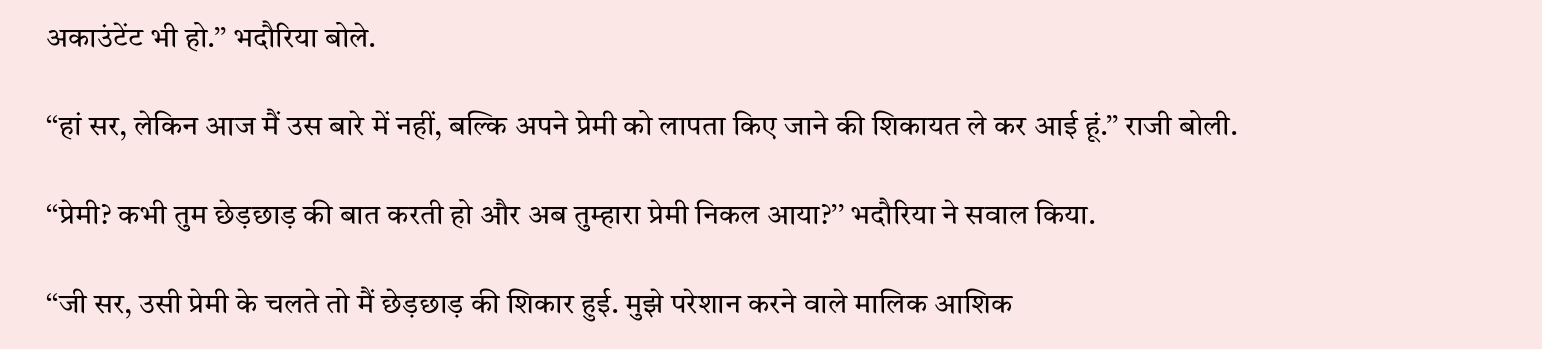अकाउंटेंट भी हो.’’ भदौरिया बोले.

‘‘हां सर, लेकिन आज मैं उस बारे में नहीं, बल्कि अपने प्रेमी को लापता किए जाने की शिकायत ले कर आई हूं.’’ राजी बोली.

‘‘प्रेमी? कभी तुम छेड़छाड़ की बात करती हो और अब तुम्हारा प्रेमी निकल आया?’’ भदौरिया ने सवाल किया.

‘‘जी सर, उसी प्रेमी के चलते तो मैं छेड़छाड़ की शिकार हुई. मुझे परेशान करने वाले मालिक आशिक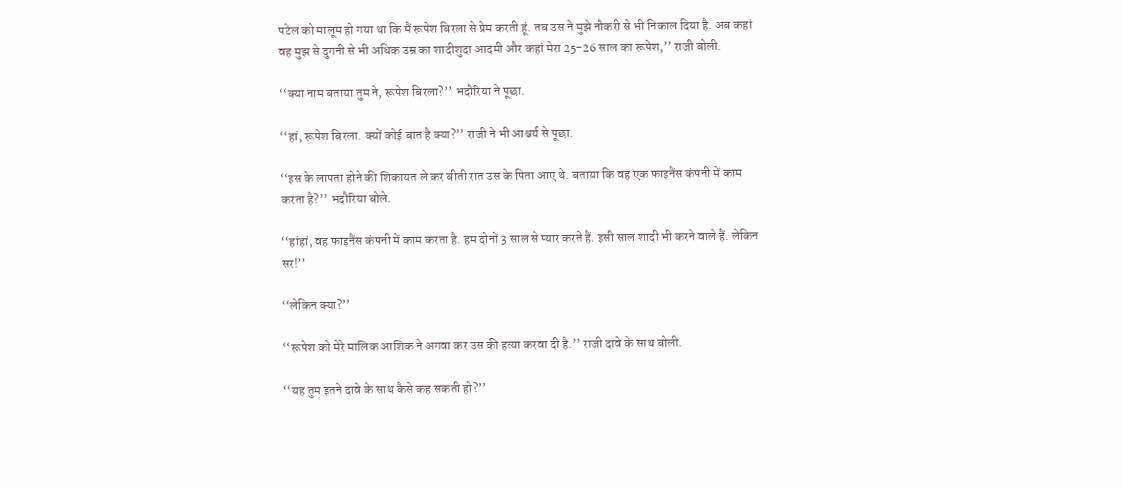पटेल को मालूम हो गया था कि मैं रूपेश बिरला से प्रेम करती हूं. तब उस ने मुझे नौकरी से भी निकाल दिया है. अब कहां वह मुझ से दुगनी से भी अधिक उम्र का शादीशुदा आदमी और कहां मेरा 25-26 साल का रूपेश,’’ राजी बोली.

‘‘क्या नाम बताया तुम ने, रूपेश बिरला?’’ भदौरिया ने पूछा.

‘‘हां, रूपेश बिरला. क्यों कोई बात है क्या?’’ राजी ने भी आश्चर्य से पूछा.

‘‘इस के लापता होने की शिकायत ले कर बीती रात उस के पिता आए थे. बताया कि वह एक फाइनैंस कंपनी में काम करता है?’’ भदौरिया बोले.

‘‘हांहां, वह फाइनैंस कंपनी में काम करता है. हम दोनों 3 साल से प्यार करते हैं. इसी साल शादी भी करने वाले हैं. लेकिन सर!’’

‘‘लेकिन क्या?’’

‘‘रूपेश को मेरे मालिक आशिक ने अगवा कर उस की हत्या करवा दी है.’’ राजी दावे के साथ बोली.

‘‘यह तुम इतने दावे के साथ कैसे कह सकती हो?’’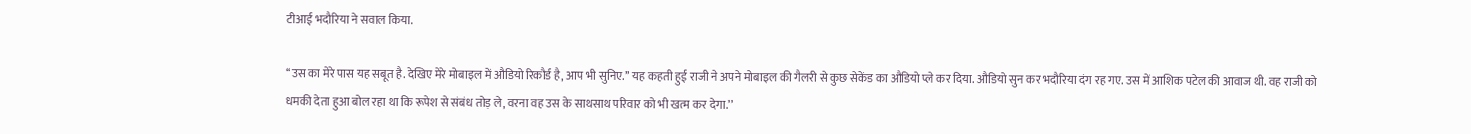टीआई भदौरिया ने सवाल किया.

‘‘उस का मेरे पास यह सबूत है. देखिए मेरे मोबाइल में औडियो रिकौर्ड है, आप भी सुनिए.’’ यह कहती हुई राजी ने अपने मोबाइल की गैलरी से कुछ सेकेंड का औडियो प्ले कर दिया. औडियो सुन कर भदौरिया दंग रह गए. उस में आशिक पटेल की आवाज थी. वह राजी को धमकी देता हुआ बोल रहा था कि रूपेश से संबंध तोड़ ले, वरना वह उस के साथसाथ परिवार को भी खत्म कर देगा.’’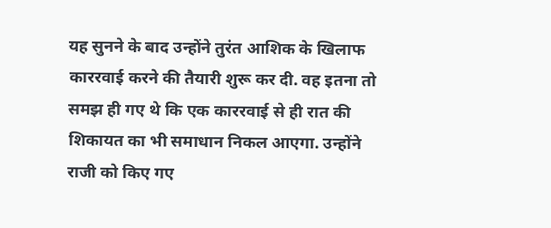यह सुनने के बाद उन्होंने तुरंत आशिक के खिलाफ काररवाई करने की तैयारी शुरू कर दी. वह इतना तो समझ ही गए थे कि एक काररवाई से ही रात की शिकायत का भी समाधान निकल आएगा. उन्होंने राजी को किए गए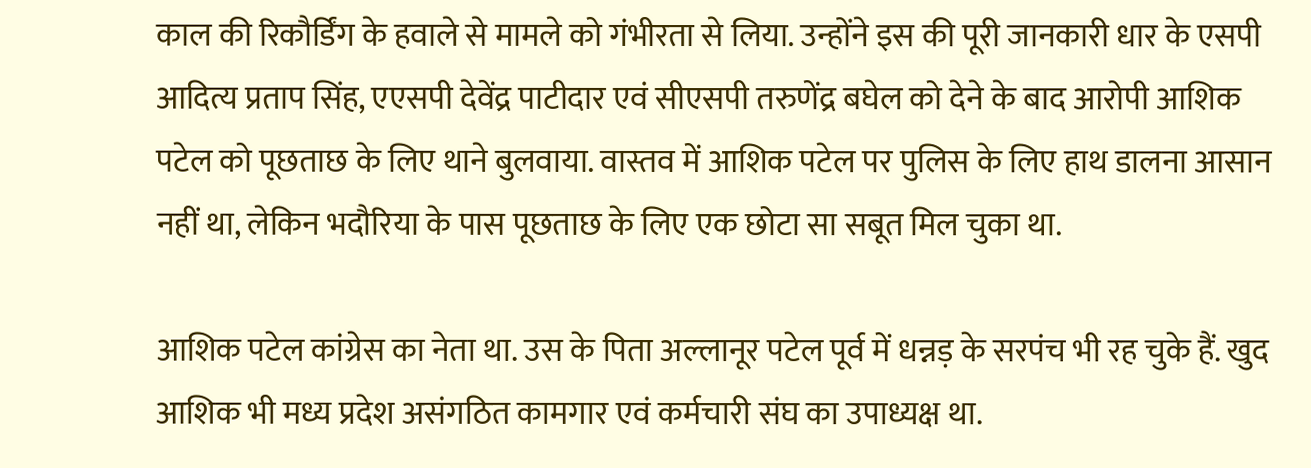काल की रिकौर्डिंग के हवाले से मामले को गंभीरता से लिया. उन्होंने इस की पूरी जानकारी धार के एसपी आदित्य प्रताप सिंह, एएसपी देवेंद्र पाटीदार एवं सीएसपी तरुणेंद्र बघेल को देने के बाद आरोपी आशिक पटेल को पूछताछ के लिए थाने बुलवाया. वास्तव में आशिक पटेल पर पुलिस के लिए हाथ डालना आसान नहीं था, लेकिन भदौरिया के पास पूछताछ के लिए एक छोटा सा सबूत मिल चुका था.

आशिक पटेल कांग्रेस का नेता था. उस के पिता अल्लानूर पटेल पूर्व में धन्नड़ के सरपंच भी रह चुके हैं. खुद आशिक भी मध्य प्रदेश असंगठित कामगार एवं कर्मचारी संघ का उपाध्यक्ष था.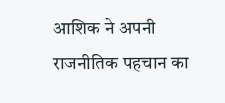आशिक ने अपनी राजनीतिक पहचान का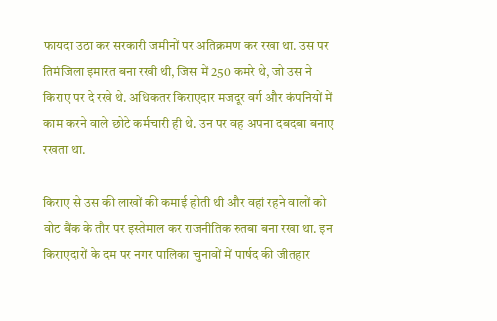फायदा उठा कर सरकारी जमीनों पर अतिक्रमण कर रखा था. उस पर तिमंजिला इमारत बना रखी थी, जिस में 250 कमरे थे, जो उस ने किराए पर दे रखे थे. अधिकतर किराएदार मजदूर वर्ग और कंपनियों में काम करने वाले छोटे कर्मचारी ही थे. उन पर वह अपना दबदबा बनाए रखता था.

किराए से उस की लाखों की कमाई होती थी और वहां रहने वालों को वोट बैंक के तौर पर इस्तेमाल कर राजनीतिक रुतबा बना रखा था. इन किराएदारों के दम पर नगर पालिका चुनावों में पार्षद की जीतहार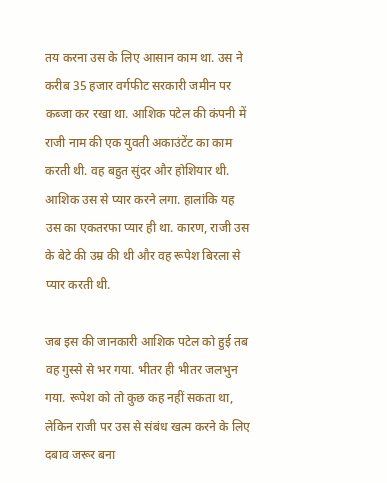तय करना उस के लिए आसान काम था. उस ने करीब 35 हजार वर्गफीट सरकारी जमीन पर कब्जा कर रखा था. आशिक पटेल की कंपनी में राजी नाम की एक युवती अकाउंटेंट का काम करती थी. वह बहुत सुंदर और होशियार थी. आशिक उस से प्यार करने लगा. हालांकि यह उस का एकतरफा प्यार ही था. कारण, राजी उस के बेटे की उम्र की थी और वह रूपेश बिरला से प्यार करती थी.

जब इस की जानकारी आशिक पटेल को हुई तब वह गुस्से से भर गया. भीतर ही भीतर जलभुन गया. रूपेश को तो कुछ कह नहीं सकता था, लेकिन राजी पर उस से संबंध खत्म करने के लिए दबाव जरूर बना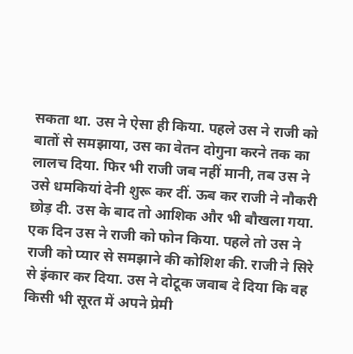सकता था. उस ने ऐसा ही किया. पहले उस ने राजी को बातों से समझाया, उस का वेतन दोगुना करने तक का लालच दिया. फिर भी राजी जब नहीं मानी, तब उस ने उसे धमकियां देनी शुरू कर दीं. ऊब कर राजी ने नौकरी छोड़ दी. उस के बाद तो आशिक और भी बौखला गया. एक दिन उस ने राजी को फोन किया. पहले तो उस ने राजी को प्यार से समझाने की कोशिश की. राजी ने सिरे से इंकार कर दिया. उस ने दोटूक जवाब दे दिया कि वह किसी भी सूरत में अपने प्रेमी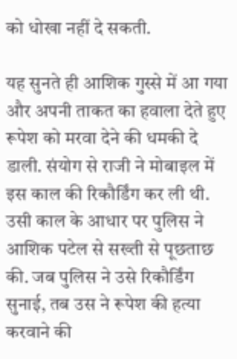को धोखा नहीं दे सकती.

यह सुनते ही आशिक गुस्से में आ गया और अपनी ताकत का हवाला देते हुए रूपेश को मरवा देने की धमकी दे डाली. संयोग से राजी ने मोबाइल में इस काल की रिकौर्डिंग कर ली थी. उसी काल के आधार पर पुलिस ने आशिक पटेल से सख्ती से पूछताछ की. जब पुलिस ने उसे रिकौर्डिंग सुनाई, तब उस ने रूपेश की हत्या करवाने की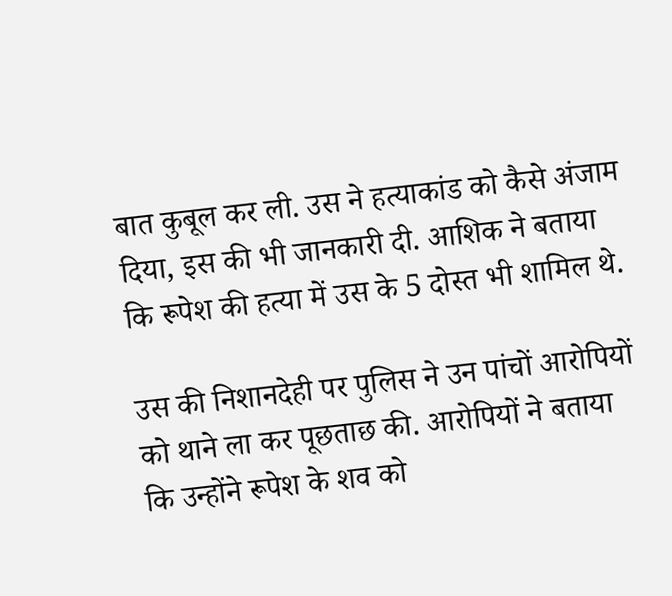बात कुबूल कर ली. उस ने हत्याकांड को कैसे अंजाम दिया, इस की भी जानकारी दी. आशिक ने बताया कि रूपेश की हत्या में उस के 5 दोस्त भी शामिल थे.

उस की निशानदेही पर पुलिस ने उन पांचों आरोपियों को थाने ला कर पूछताछ की. आरोपियों ने बताया कि उन्होंने रूपेश के शव को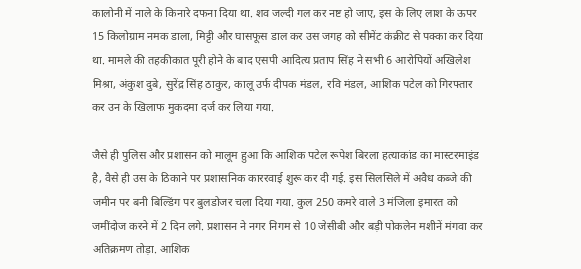कालोनी में नाले के किनारे दफना दिया था. शव जल्दी गल कर नष्ट हो जाए, इस के लिए लाश के ऊपर 15 किलोग्राम नमक डाला, मिट्टी और घासफूस डाल कर उस जगह को सीमेंट कंक्रीट से पक्का कर दिया था. मामले की तहकीकात पूरी होने के बाद एसपी आदित्य प्रताप सिंह ने सभी 6 आरोपियों अखिलेश मिश्रा, अंकुश दुबे, सुरेंद्र सिंह ठाकुर, कालू उर्फ दीपक मंडल, रवि मंडल, आशिक पटेल को गिरफ्तार कर उन के खिलाफ मुकदमा दर्ज कर लिया गया.

जैसे ही पुलिस और प्रशासन को मालूम हुआ कि आशिक पटेल रूपेश बिरला हत्याकांड का मास्टरमाइंड है, वैसे ही उस के ठिकाने पर प्रशासनिक काररवाई शुरू कर दी गई. इस सिलसिले में अवैध कब्जे की जमीन पर बनी बिल्डिंग पर बुलडोजर चला दिया गया. कुल 250 कमरे वाले 3 मंजिला इमारत को जमींदोज करने में 2 दिन लगे. प्रशासन ने नगर निगम से 10 जेसीबी और बड़ी पोकलेन मशीनें मंगवा कर अतिक्रमण तोड़ा. आशिक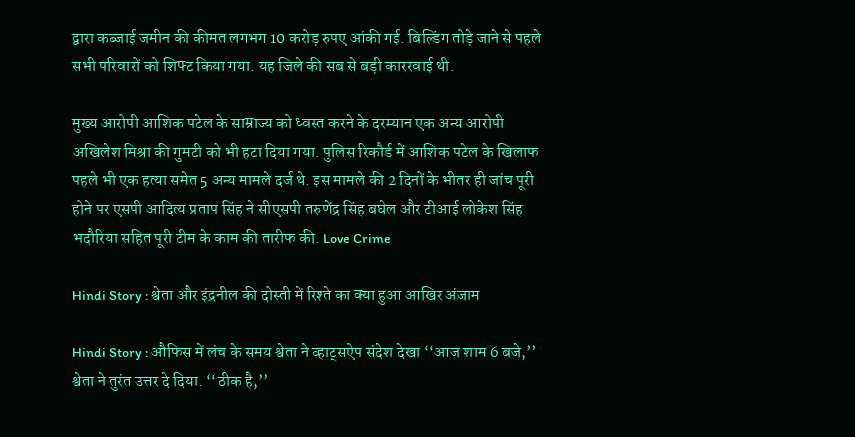द्वारा कब्जाई जमीन की कीमत लगभग 10 करोड़ रुपए आंकी गई. बिल्डिंग तोड़े जाने से पहले सभी परिवारों को शिफ्ट किया गया. यह जिले की सब से बड़ी काररवाई थी.

मुख्य आरोपी आशिक पटेल के साम्राज्य को ध्वस्त करने के दरम्यान एक अन्य आरोपी अखिलेश मिश्रा की गुमटी को भी हटा दिया गया. पुलिस रिकौर्ड में आशिक पटेल के खिलाफ पहले भी एक हत्या समेत 5 अन्य मामले दर्ज थे. इस मामले की 2 दिनों के भीतर ही जांच पूरी होने पर एसपी आदित्य प्रताप सिंह ने सीएसपी तरुणेंद्र सिंह बघेल और टीआई लोकेश सिंह भदौरिया सहित पूरी टीम के काम की तारीफ की. Love Crime

Hindi Story : श्वेता और इंद्रनील की दोस्ती में रिश्ते का क्या हुआ आखिर अंजाम

Hindi Story : औफिस में लंच के समय श्वेता ने व्हाट्सऐप संदेश देखा ‘‘आज शाम 6 बजे,’’ श्वेता ने तुरंत उत्तर दे दिया. ‘‘ठीक है,’’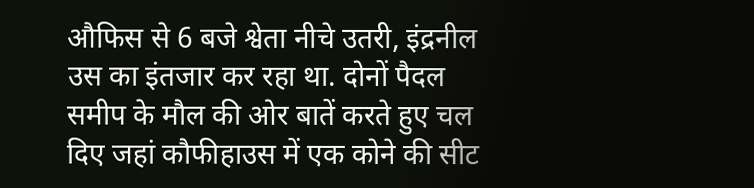औफिस से 6 बजे श्वेता नीचे उतरी, इंद्रनील उस का इंतजार कर रहा था. दोनों पैदल समीप के मौल की ओर बातें करते हुए चल दिए जहां कौफीहाउस में एक कोने की सीट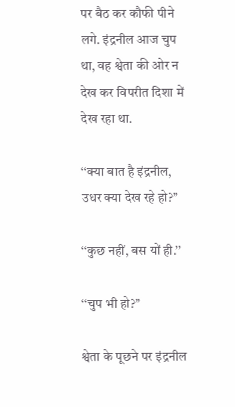पर बैठ कर कौफी पीने लगे. इंद्रनील आज चुप था, वह श्वेता की ओर न देख कर विपरीत दिशा में देख रहा था.

‘‘क्या बात है इंद्रनील, उधर क्या देख रहे हो?’’

‘‘कुछ नहीं, बस यों ही.’’

‘‘चुप भी हो?’’

श्वेता के पूछने पर इंद्रनील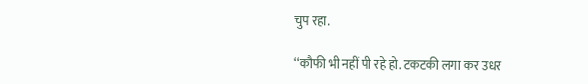चुप रहा.

‘‘कौफी भी नहीं पी रहे हो. टकटकी लगा कर उधर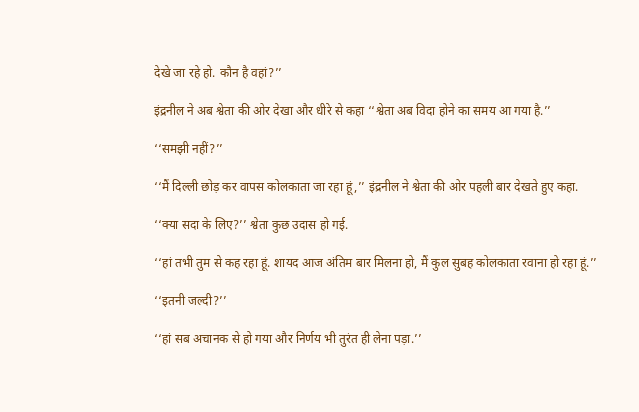देखे जा रहे हो. कौन है वहां?’’

इंद्रनील ने अब श्वेता की ओर देखा और धीरे से कहा ‘‘श्वेता अब विदा होने का समय आ गया है.’’

‘‘समझी नहीं?’’

‘‘मैं दिल्ली छोड़ कर वापस कोलकाता जा रहा हूं,’’ इंद्रनील ने श्वेता की ओर पहली बार देखते हुए कहा.

‘‘क्या सदा के लिए?’’ श्वेता कुछ उदास हो गई.

‘‘हां तभी तुम से कह रहा हूं. शायद आज अंतिम बार मिलना हो, मैं कुल सुबह कोलकाता रवाना हो रहा हूं.’’

‘‘इतनी जल्दी?’’

‘‘हां सब अचानक से हो गया और निर्णय भी तुरंत ही लेना पड़ा.’’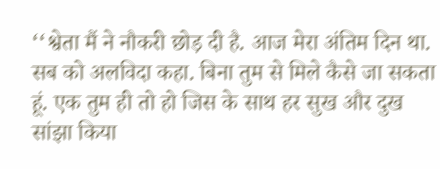‘‘श्वेता मैं ने नौकरी छोड़ दी है. आज मेरा अंतिम दिन था. सब को अलविदा कहा. बिना तुम से मिले कैसे जा सकता हूं. एक तुम ही तो हो जिस के साथ हर सुख और दुख सांझा किया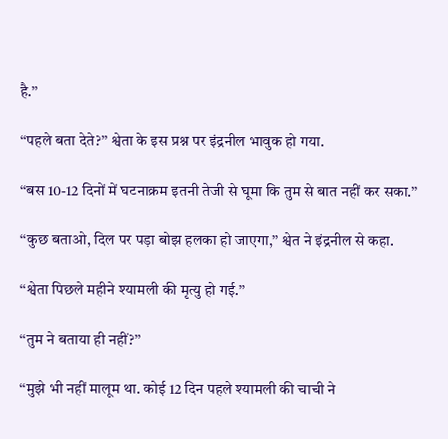है.’’

‘‘पहले बता देते?’’ श्वेता के इस प्रश्न पर इंद्रनील भावुक हो गया.

‘‘बस 10-12 दिनों में घटनाक्रम इतनी तेजी से घूमा कि तुम से बात नहीं कर सका.’’

‘‘कुछ बताओ, दिल पर पड़ा बोझ हलका हो जाएगा,’’ श्वेत ने इंद्रनील से कहा.

‘‘श्वेता पिछले महीने श्यामली की मृत्यु हो गई.’’

‘‘तुम ने बताया ही नहीं?’’

‘‘मुझे भी नहीं मालूम था. कोई 12 दिन पहले श्यामली की चाची ने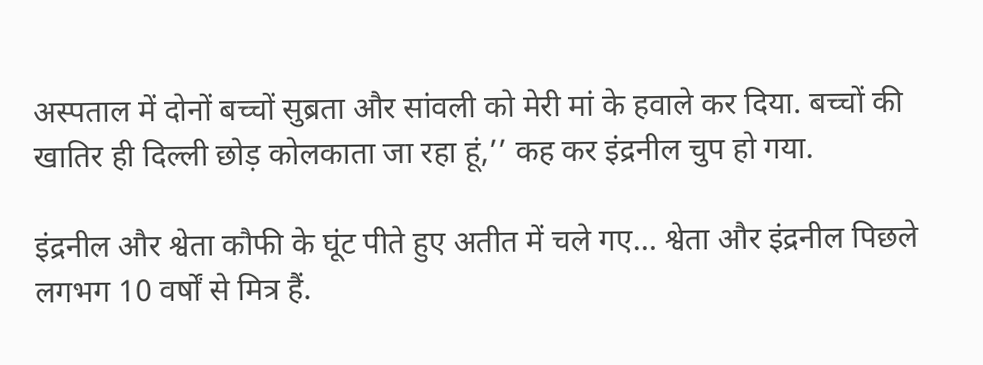अस्पताल में दोनों बच्चों सुब्रता और सांवली को मेरी मां के हवाले कर दिया. बच्चों की खातिर ही दिल्ली छोड़ कोलकाता जा रहा हूं,’’ कह कर इंद्रनील चुप हो गया.

इंद्रनील और श्वेता कौफी के घूंट पीते हुए अतीत में चले गए… श्वेता और इंद्रनील पिछले लगभग 10 वर्षों से मित्र हैं.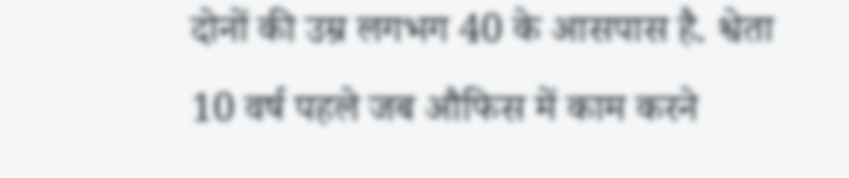दोनों की उम्र लगभग 40 के आसपास है. श्वेता 10 वर्ष पहले जब औफिस में काम करने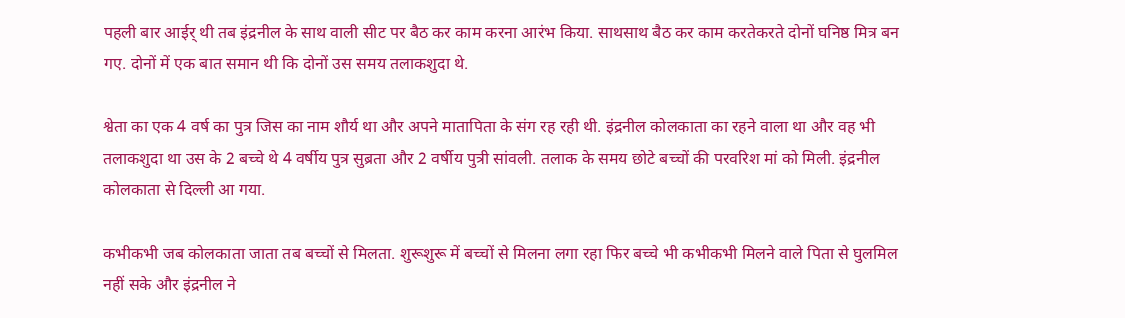पहली बार आईर् थी तब इंद्रनील के साथ वाली सीट पर बैठ कर काम करना आरंभ किया. साथसाथ बैठ कर काम करतेकरते दोनों घनिष्ठ मित्र बन गए. दोनों में एक बात समान थी कि दोनों उस समय तलाकशुदा थे.

श्वेता का एक 4 वर्ष का पुत्र जिस का नाम शौर्य था और अपने मातापिता के संग रह रही थी. इंद्रनील कोलकाता का रहने वाला था और वह भी तलाकशुदा था उस के 2 बच्चे थे 4 वर्षीय पुत्र सुब्रता और 2 वर्षीय पुत्री सांवली. तलाक के समय छोटे बच्चों की परवरिश मां को मिली. इंद्रनील कोलकाता से दिल्ली आ गया.

कभीकभी जब कोलकाता जाता तब बच्चों से मिलता. शुरूशुरू में बच्चों से मिलना लगा रहा फिर बच्चे भी कभीकभी मिलने वाले पिता से घुलमिल नहीं सके और इंद्रनील ने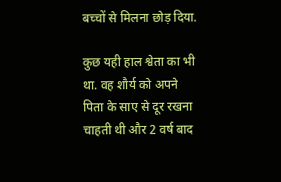बच्चों से मिलना छोड़ दिया.

कुछ यही हाल श्वेता का भी था. वह शौर्य को अपने पिता के साए से दूर रखना चाहती थी और 2 वर्ष बाद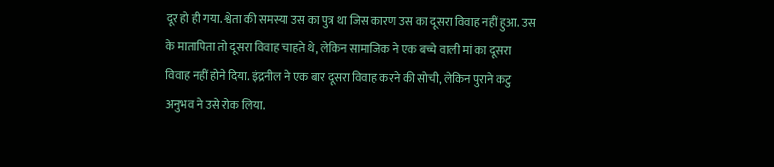दूर हो ही गया. श्वेता की समस्या उस का पुत्र था जिस कारण उस का दूसरा विवाह नहीं हुआ. उस के मातापिता तो दूसरा विवाह चाहते थे, लेकिन सामाजिक ने एक बच्चे वाली मां का दूसरा विवाह नहीं होने दिया. इंद्रनील ने एक बार दूसरा विवाह करने की सोची, लेकिन पुराने कटु अनुभव ने उसे रोक लिया.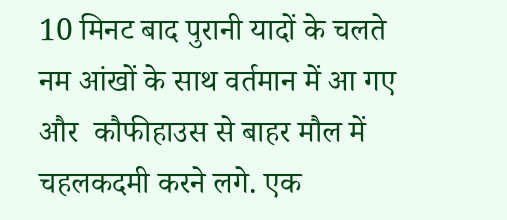10 मिनट बाद पुरानी यादों के चलते नम आंखों के साथ वर्तमान में आ गए और  कौफीहाउस से बाहर मौल में चहलकदमी करने लगे. एक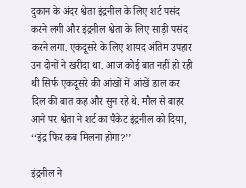दुकान के अंदर श्वेता इंद्रनील के लिए शर्ट पसंद करने लगी और इंद्रनील श्वेता के लिए साड़ी पसंद करने लगा. एकदूसरे के लिए शायद अंतिम उपहार उन दोनों ने खरीदा था. आज कोई बात नहीं हो रही थी सिर्फ एकदूसरे की आंखों में आंखें डाल कर दिल की बात कह और सुन रहे थे. मौल से बाहर आने पर श्वेता ने शर्ट का पैकेट इंद्रनील को दिया, ‘‘इंद्र फिर कब मिलना होगा?’’

इंद्रनील ने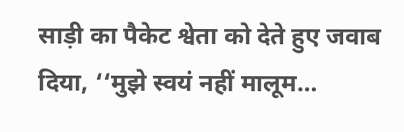साड़ी का पैकेट श्वेता को देते हुए जवाब दिया, ‘‘मुझे स्वयं नहीं मालूम…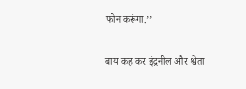फोन करूंगा.’’

बाय कह कर इंद्रनील और श्वेता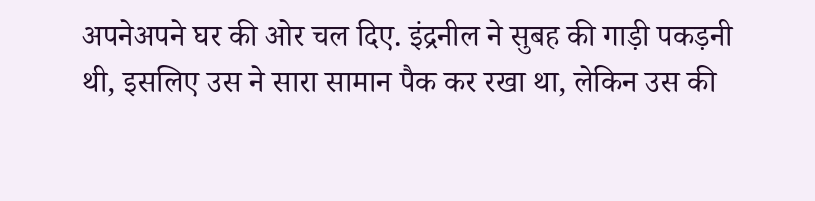अपनेअपने घर की ओर चल दिए. इंद्रनील ने सुबह की गाड़ी पकड़नी थी, इसलिए उस ने सारा सामान पैक कर रखा था, लेकिन उस की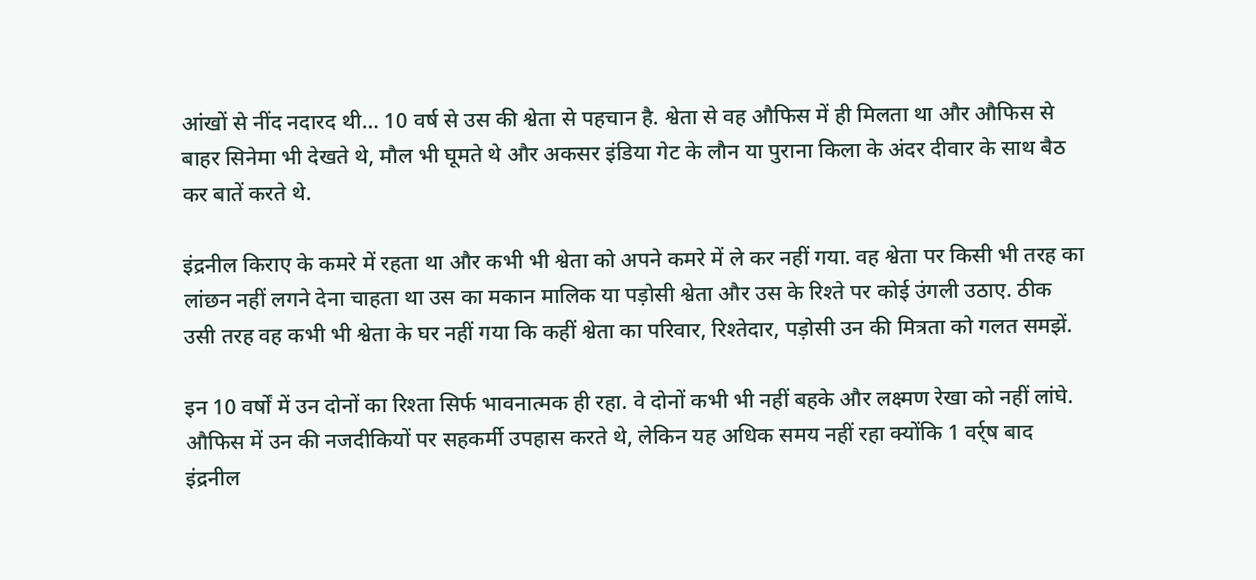आंखों से नींद नदारद थी… 10 वर्ष से उस की श्वेता से पहचान है. श्वेता से वह औफिस में ही मिलता था और औफिस से बाहर सिनेमा भी देखते थे, मौल भी घूमते थे और अकसर इंडिया गेट के लौन या पुराना किला के अंदर दीवार के साथ बैठ कर बातें करते थे.

इंद्रनील किराए के कमरे में रहता था और कभी भी श्वेता को अपने कमरे में ले कर नहीं गया. वह श्वेता पर किसी भी तरह का लांछन नहीं लगने देना चाहता था उस का मकान मालिक या पड़ोसी श्वेता और उस के रिश्ते पर कोई उंगली उठाए. ठीक उसी तरह वह कभी भी श्वेता के घर नहीं गया कि कहीं श्वेता का परिवार, रिश्तेदार, पड़ोसी उन की मित्रता को गलत समझें.

इन 10 वर्षों में उन दोनों का रिश्ता सिर्फ भावनात्मक ही रहा. वे दोनों कभी भी नहीं बहके और लक्ष्मण रेखा को नहीं लांघे. औफिस में उन की नजदीकियों पर सहकर्मी उपहास करते थे, लेकिन यह अधिक समय नहीं रहा क्योंकि 1 वर्र्ष बाद इंद्रनील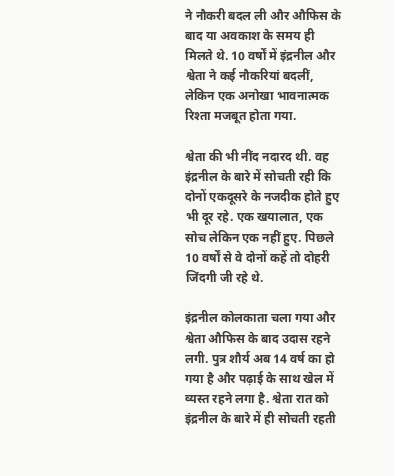ने नौकरी बदल ली और औफिस के बाद या अवकाश के समय ही मिलते थे. 10 वर्षों में इंद्रनील और श्वेता ने कई नौकरियां बदलीं, लेकिन एक अनोखा भावनात्मक रिश्ता मजबूत होता गया.

श्वेता की भी नींद नदारद थी. वह इंद्रनील के बारे में सोचती रही कि दोनों एकदूसरे के नजदीक होते हुए भी दूर रहे. एक खयालात, एक सोच लेकिन एक नहीं हुए. पिछले 10 वर्षों से वे दोनों कहें तो दोहरी जिंदगी जी रहे थे.

इंद्रनील कोलकाता चला गया और श्वेता औफिस के बाद उदास रहने  लगी. पुत्र शौर्य अब 14 वर्ष का हो गया है और पढ़ाई के साथ खेल में व्यस्त रहने लगा है. श्वेता रात को इंद्रनील के बारे में ही सोचती रहती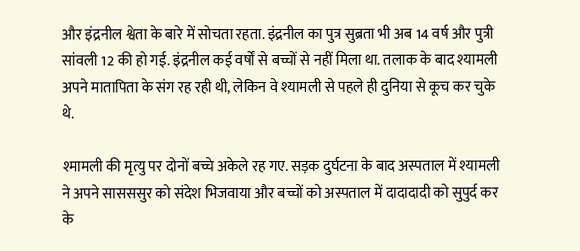और इंद्रनील श्वेता के बारे में सोचता रहता. इंद्रनील का पुत्र सुब्रता भी अब 14 वर्ष और पुत्री सांवली 12 की हो गई. इंद्रनील कई वर्षों से बच्चों से नहीं मिला था. तलाक के बाद श्यामली अपने मातापिता के संग रह रही थी, लेकिन वे श्यामली से पहले ही दुनिया से कूच कर चुके थे.

श्मामली की मृत्यु पर दोनों बच्चे अकेले रह गए. सड़क दुर्घटना के बाद अस्पताल में श्यामली ने अपने सासससुर को संदेश भिजवाया और बच्चों को अस्पताल में दादादादी को सुपुर्द कर के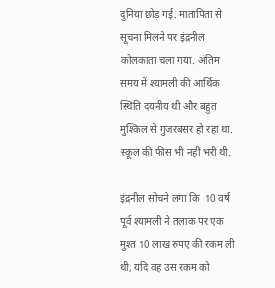दुनिया छोड़ गई. मातापिता से सूचना मिलने पर इंद्रनील कोलकाता चला गया. अंतिम समय में श्यामली की आर्थिक स्थिति दयनीय थी और बहुत मुश्किल से गुजरबसर हो रहा था. स्कूल की फीस भी नहीं भरी थी.

इंद्रनील सोचने लगा कि  10 वर्ष पूर्व श्यामली ने तलाक पर एक मुश्त 10 लाख रुपए की रकम ली थी, यदि वह उस रकम को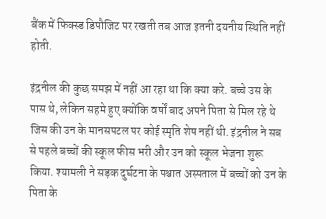बैंक में फिक्स्ड डिपौजिट पर रखती तब आज इतनी दयनीय स्थिति नहीं होती.

इंद्रनील की कुछ समझ में नहीं आ रहा था कि क्या करे. बच्चे उस के पास थे, लेकिन सहमे हुए क्योंकि वर्षों बाद अपने पिता से मिल रहे थे जिस की उन के मानसपटल पर कोई स्मृति शेष नहीं थी. इंद्रनील ने सब से पहले बच्चों की स्कूल फीस भरी और उन को स्कूल भेजना शुरू किया. श्यामली ने सड़क दुर्घटना के पश्चात अस्पताल में बच्चों को उन के पिता के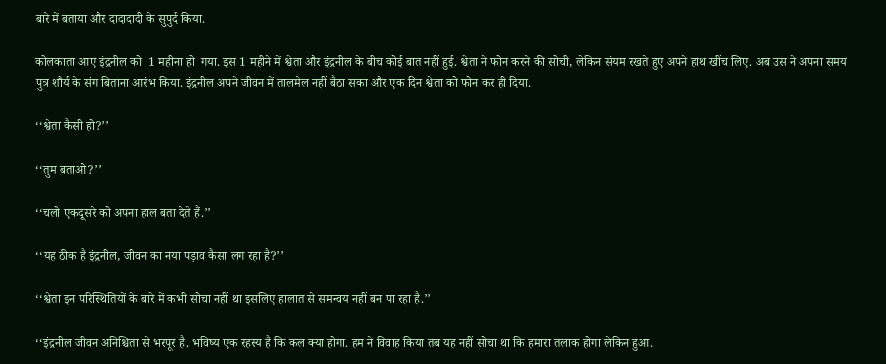बारे में बताया और दादादादी के सुपुर्द किया.

कोलकाता आए इंद्रनील को  1 महीना हो  गया. इस 1 महीने में श्वेता और इंद्रनील के बीच कोई बात नहीं हुई. श्वेता ने फोन करने की सोची, लेकिन संयम रखते हुए अपने हाथ खींच लिए. अब उस ने अपना समय पुत्र शौर्य के संग बिताना आरंभ किया. इंद्रनील अपने जीवन में तालमेल नहीं बैठा सका और एक दिन श्वेता को फोन कर ही दिया.

‘‘श्वेता कैसी हो?’’

‘‘तुम बताओ?’’

‘‘चलो एकदूसरे को अपना हाल बता देते हैं.’’

‘‘यह ठीक है इंद्रनील, जीवन का नया पड़ाव कैसा लग रहा है?’’

‘‘श्वेता इन परिस्थितियों के बारे में कभी सोचा नहीं था इसलिए हालात से समन्वय नहीं बन पा रहा है.’’

‘‘इंद्रनील जीवन अनिश्चिता से भरपूर है. भविष्य एक रहस्य है कि कल क्या होगा. हम ने विवाह किया तब यह नहीं सोचा था कि हमारा तलाक होगा लेकिन हुआ.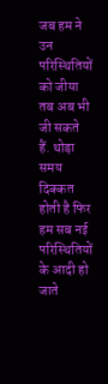जब हम ने उन परिस्थितियों को जीया तब अब भी जी सकते हैं. थोड़ा समय दिक्कत होती है फिर हम सब नई परिस्थितियों के आदी हो जाते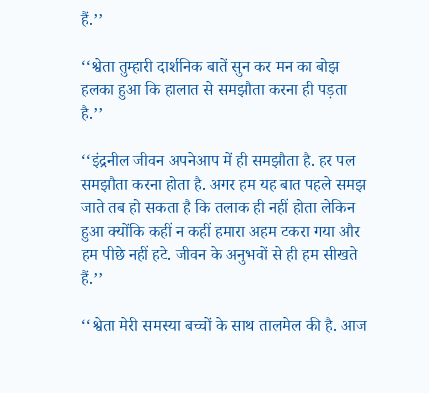हैं.’’

‘‘श्वेता तुम्हारी दार्शनिक बातें सुन कर मन का बोझ हलका हुआ कि हालात से समझौता करना ही पड़ता है.’’

‘‘इंद्रनील जीवन अपनेआप में ही समझौता है. हर पल समझौता करना होता है. अगर हम यह बात पहले समझ जाते तब हो सकता है कि तलाक ही नहीं होता लेकिन हुआ क्योंकि कहीं न कहीं हमारा अहम टकरा गया और हम पीछे नहीं हटे. जीवन के अनुभवों से ही हम सीखते हैं.’’

‘‘श्वेता मेरी समस्या बच्चों के साथ तालमेल की है. आज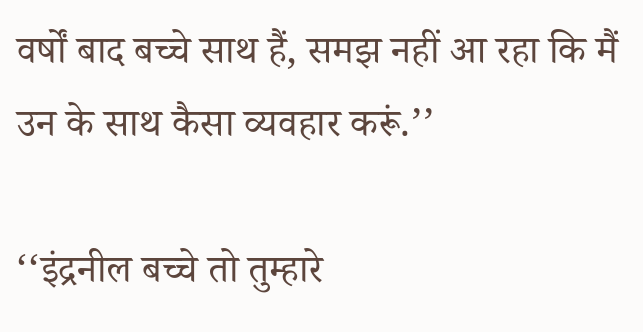वर्षों बाद बच्चे साथ हैं, समझ नहीं आ रहा कि मैं उन के साथ कैसा व्यवहार करूं.’’

‘‘इंद्रनील बच्चे तो तुम्हारे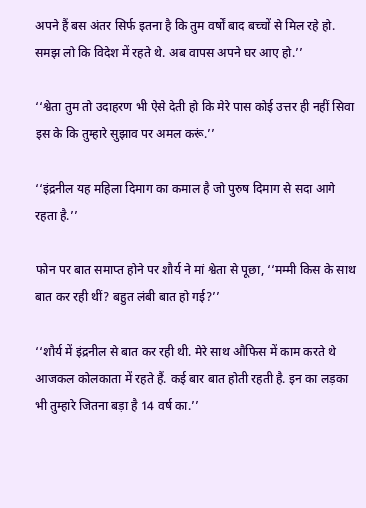अपने हैं बस अंतर सिर्फ इतना है कि तुम वर्षों बाद बच्चों से मिल रहे हो. समझ लो कि विदेश में रहते थे. अब वापस अपने घर आए हो.’’

‘‘श्वेता तुम तो उदाहरण भी ऐसे देती हो कि मेरे पास कोई उत्तर ही नहीं सिवा इस के कि तुम्हारे सुझाव पर अमल करूं.’’

‘‘इंद्रनील यह महिला दिमाग का कमाल है जो पुरुष दिमाग से सदा आगे रहता है.’’

फोन पर बात समाप्त होने पर शौर्य ने मां श्वेता से पूछा, ‘‘मम्मी किस के साथ बात कर रही थीं? बहुत लंबी बात हो गई?’’

‘‘शौर्य में इंद्रनील से बात कर रही थी. मेरे साथ औफिस में काम करते थे आजकल कोलकाता में रहते हैं. कई बार बात होती रहती है. इन का लड़का भी तुम्हारे जितना बड़ा है 14 वर्ष का.’’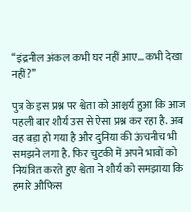‘‘इंद्रनील अंकल कभी घर नहीं आए… कभी देखा नहीं?’’

पुत्र के इस प्रश्न पर श्वेता को आश्चर्य हुआ कि आज  पहली बार शौर्य उस से ऐसा प्रश्न कर रहा है. अब वह बड़ा हो गया है और दुनिया की ऊंचनीच भी समझने लगा है. फिर चुटकी में अपने भावों को नियंत्रित करते हुए श्वेता ने शौर्य को समझाया कि हमारे औफिस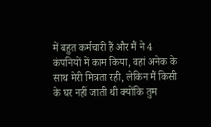में बहुत कर्मचारी हैं और मैं ने 4 कंपनियों में काम किया, वहां अनेक के साथ मेरी मित्रता रही, लेकिन मैं किसी के घर नहीं जाती थी क्योंकि तुम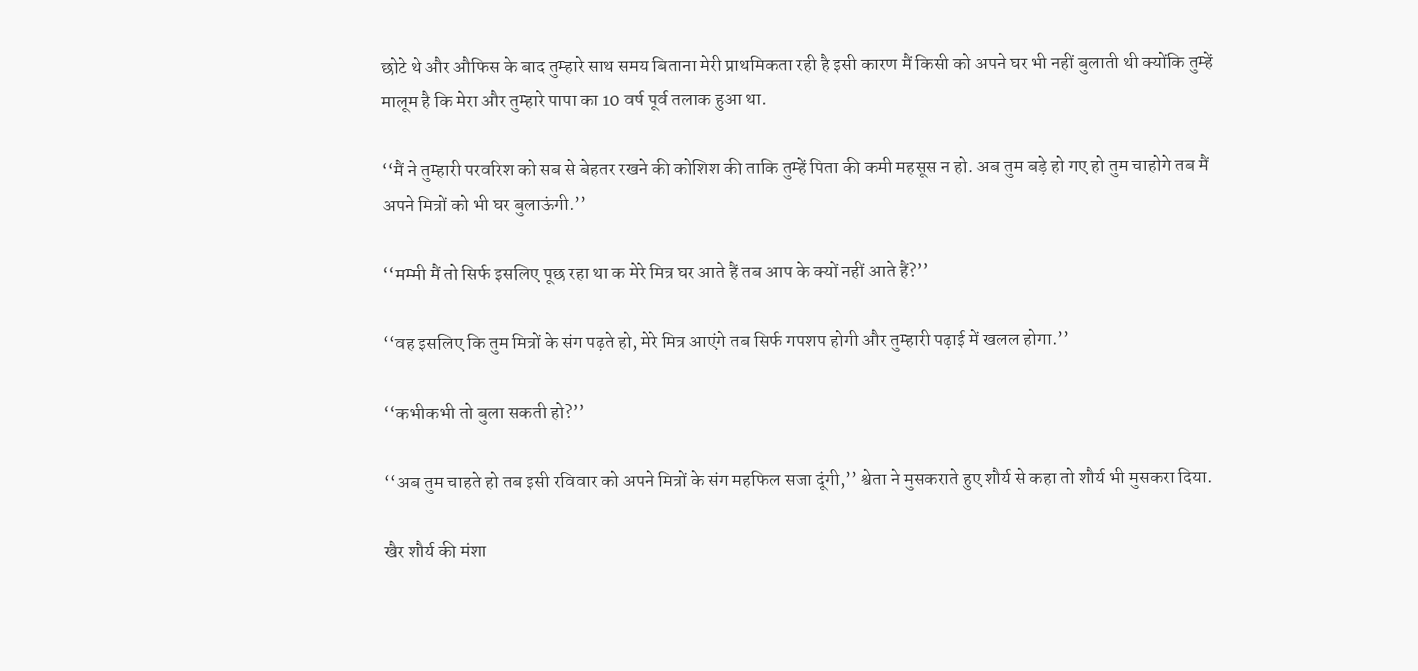छोटे थे और औफिस के बाद तुम्हारे साथ समय बिताना मेरी प्राथमिकता रही है इसी कारण मैं किसी को अपने घर भी नहीं बुलाती थी क्योंकि तुम्हें मालूम है कि मेरा और तुम्हारे पापा का 10 वर्ष पूर्व तलाक हुआ था.

‘‘मैं ने तुम्हारी परवरिश को सब से बेहतर रखने की कोशिश की ताकि तुम्हें पिता की कमी महसूस न हो. अब तुम बड़े हो गए हो तुम चाहोगे तब मैं अपने मित्रों को भी घर बुलाऊंगी.’’

‘‘मम्मी मैं तो सिर्फ इसलिए पूछ रहा था क मेरे मित्र घर आते हैं तब आप के क्यों नहीं आते हैं?’’

‘‘वह इसलिए कि तुम मित्रों के संग पढ़ते हो, मेरे मित्र आएंगे तब सिर्फ गपशप होगी और तुम्हारी पढ़ाई में खलल होगा.’’

‘‘कभीकभी तो बुला सकती हो?’’

‘‘अब तुम चाहते हो तब इसी रविवार को अपने मित्रों के संग महफिल सजा दूंगी,’’ श्वेता ने मुसकराते हुए शौर्य से कहा तो शौर्य भी मुसकरा दिया.

खैर शौर्य की मंशा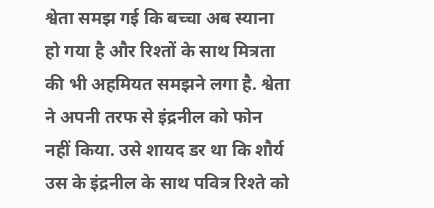श्वेता समझ गई कि बच्चा अब स्याना हो गया है और रिश्तों के साथ मित्रता की भी अहमियत समझने लगा है. श्वेता ने अपनी तरफ से इंद्रनील को फोन नहीं किया. उसे शायद डर था कि शौर्य उस के इंद्रनील के साथ पवित्र रिश्ते को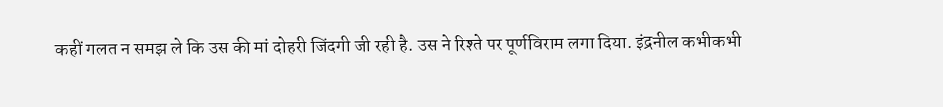कहीं गलत न समझ ले कि उस की मां दोहरी जिंदगी जी रही है. उस ने रिश्ते पर पूर्णविराम लगा दिया. इंद्रनील कभीकभी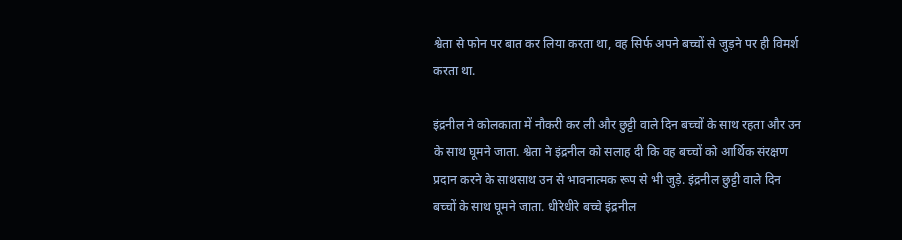श्वेता से फोन पर बात कर लिया करता था, वह सिर्फ अपने बच्चों से जुड़ने पर ही विमर्श करता था.

इंद्रनील ने कोलकाता में नौकरी कर ली और छुट्टी वाले दिन बच्चों के साथ रहता और उन के साथ घूमने जाता. श्वेता ने इंद्रनील को सलाह दी कि वह बच्चों को आर्थिक संरक्षण प्रदान करने के साथसाथ उन से भावनात्मक रूप से भी जुड़े. इंद्रनील छुट्टी वाले दिन बच्चों के साथ घूमने जाता. धीरेधीरे बच्चे इंद्रनील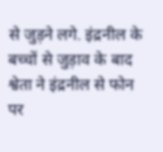से जुड़ने लगे. इंद्रनील के बच्चों से जुड़ाव के बाद श्वेता ने इंद्रनील से फोन पर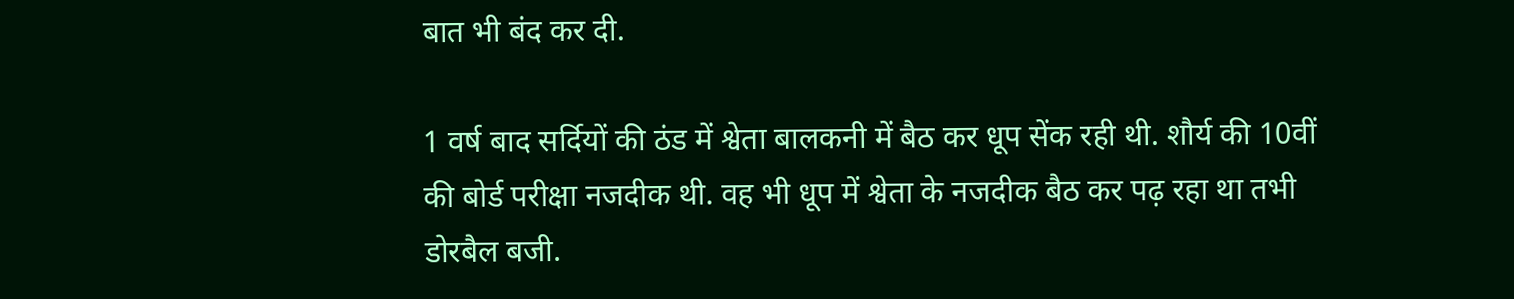बात भी बंद कर दी.

1 वर्ष बाद सर्दियों की ठंड में श्वेता बालकनी में बैठ कर धूप सेंक रही थी. शौर्य की 10वीं की बोर्ड परीक्षा नजदीक थी. वह भी धूप में श्वेता के नजदीक बैठ कर पढ़ रहा था तभी डोरबैल बजी.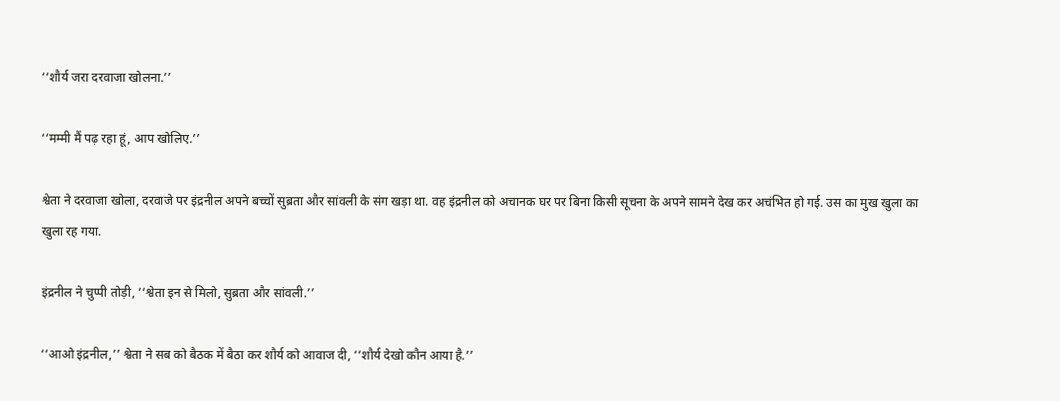‘‘शौर्य जरा दरवाजा खोलना.’’

‘‘मम्मी मैं पढ़ रहा हूं, आप खोलिए.’’

श्वेता ने दरवाजा खोला, दरवाजे पर इंद्रनील अपने बच्चों सुब्रता और सांवली के संग खड़ा था. वह इंद्रनील को अचानक घर पर बिना किसी सूचना के अपने सामने देख कर अचंभित हो गई. उस का मुख खुला का खुला रह गया.

इंद्रनील ने चुप्पी तोड़ी, ‘‘श्वेता इन से मिलो, सुब्रता और सांवली.’’

‘‘आओ इंद्रनील,’’ श्वेता ने सब को बैठक में बैठा कर शौर्य को आवाज दी, ‘‘शौर्य देखो कौन आया है.’’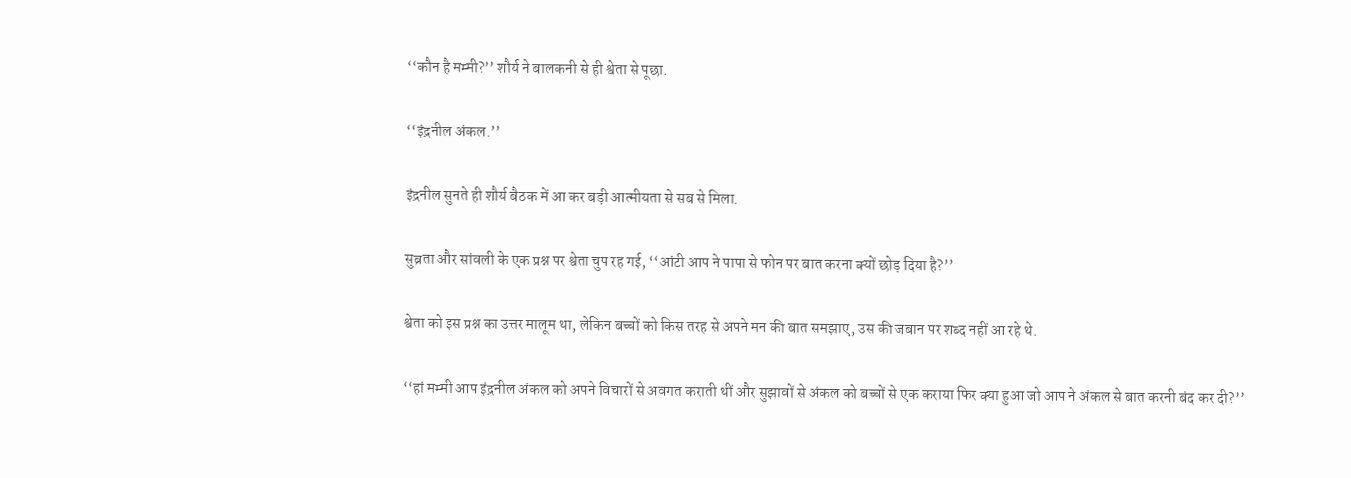‘‘कौन है मम्मी?’’ शौर्य ने बालकनी से ही श्वेता से पूछा.

‘‘इंद्रनील अंकल.’’

इंद्रनील सुनते ही शौर्य बैठक में आ कर बड़ी आत्मीयता से सब से मिला.

सुब्रता और सांवली के एक प्रश्न पर श्वेता चुप रह गई, ‘‘आंटी आप ने पापा से फोन पर बात करना क्यों छोड़ दिया है?’’

श्वेता को इस प्रश्न का उत्तर मालूम था, लेकिन बच्चों को किस तरह से अपने मन की बात समझाए, उस की जबान पर शब्द नहीं आ रहे थे.

‘‘हां मम्मी आप इंद्रनील अंकल को अपने विचारों से अवगत कराती थीं और सुझावों से अंकल को बच्चों से एक कराया फिर क्या हुआ जो आप ने अंकल से बात करनी बंद कर दी?’’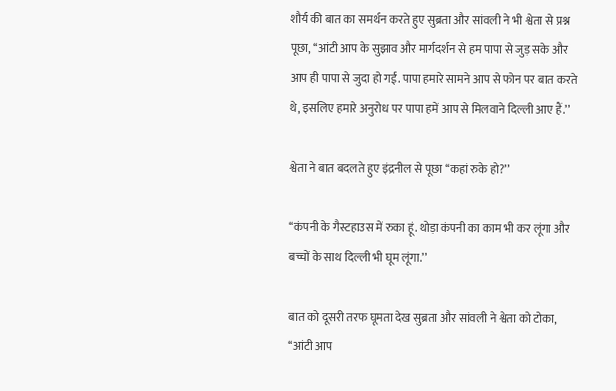शौर्य की बात का समर्थन करते हुए सुब्रता और सांवली ने भी श्वेता से प्रश्न पूछा, ‘‘आंटी आप के सुझाव और मार्गदर्शन से हम पापा से जुड़ सके और आप ही पापा से जुदा हो गईं. पापा हमारे सामने आप से फोन पर बात करते थे, इसलिए हमारे अनुरोध पर पापा हमें आप से मिलवाने दिल्ली आए हैं.’’

श्वेता ने बात बदलते हुए इंद्रनील से पूछा ‘‘कहां रुके हो?’’

‘‘कंपनी के गैस्टहाउस में रुका हूं. थोड़ा कंपनी का काम भी कर लूंगा और बच्चों के साथ दिल्ली भी घूम लूंगा.’’

बात को दूसरी तरफ घूमता देख सुब्रता और सांवली ने श्वेता को टोका, ‘‘आंटी आप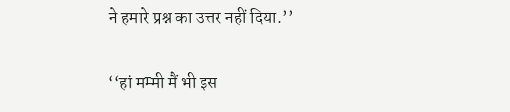ने हमारे प्रश्न का उत्तर नहीं दिया.’’

‘‘हां मम्मी मैं भी इस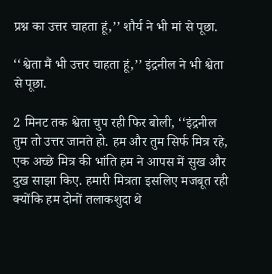प्रश्न का उत्तर चाहता हूं,’’ शौर्य ने भी मां से पूछा.

‘‘श्वेता मैं भी उत्तर चाहता हूं,’’ इंद्रनील ने भी श्वेता से पूछा.

2 मिनट तक श्वेता चुप रही फिर बोली, ‘‘इंद्रनील तुम तो उत्तर जानते हो. हम और तुम सिर्फ मित्र रहे, एक अच्छे मित्र की भांति हम ने आपस में सुख और दुख साझा किए. हमारी मित्रता इसलिए मजबूत रही क्योंकि हम दोनों तलाकशुदा थे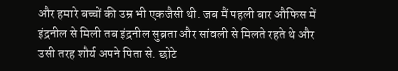और हमारे बच्चों की उम्र भी एकजैसी थी. जब मैं पहली बार औफिस में इंद्रनील से मिली तब इंद्रनील सुब्रता और सांवली से मिलते रहते थे और उसी तरह शौर्य अपने पिता से. छोटे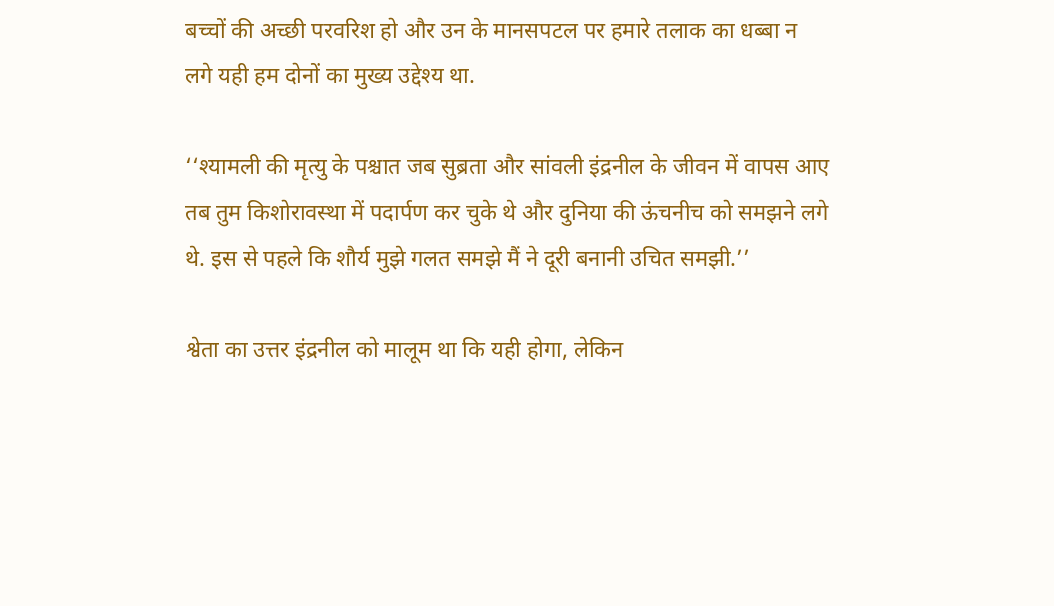बच्चों की अच्छी परवरिश हो और उन के मानसपटल पर हमारे तलाक का धब्बा न लगे यही हम दोनों का मुख्य उद्देश्य था.

‘‘श्यामली की मृत्यु के पश्चात जब सुब्रता और सांवली इंद्रनील के जीवन में वापस आए तब तुम किशोरावस्था में पदार्पण कर चुके थे और दुनिया की ऊंचनीच को समझने लगे थे. इस से पहले कि शौर्य मुझे गलत समझे मैं ने दूरी बनानी उचित समझी.’’

श्वेता का उत्तर इंद्रनील को मालूम था कि यही होगा, लेकिन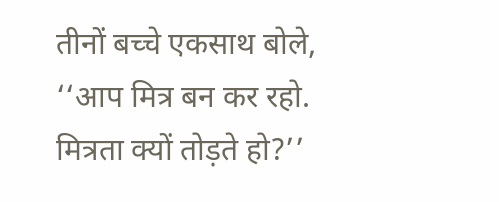तीनों बच्चे एकसाथ बोले, ‘‘आप मित्र बन कर रहो. मित्रता क्यों तोड़ते हो?’’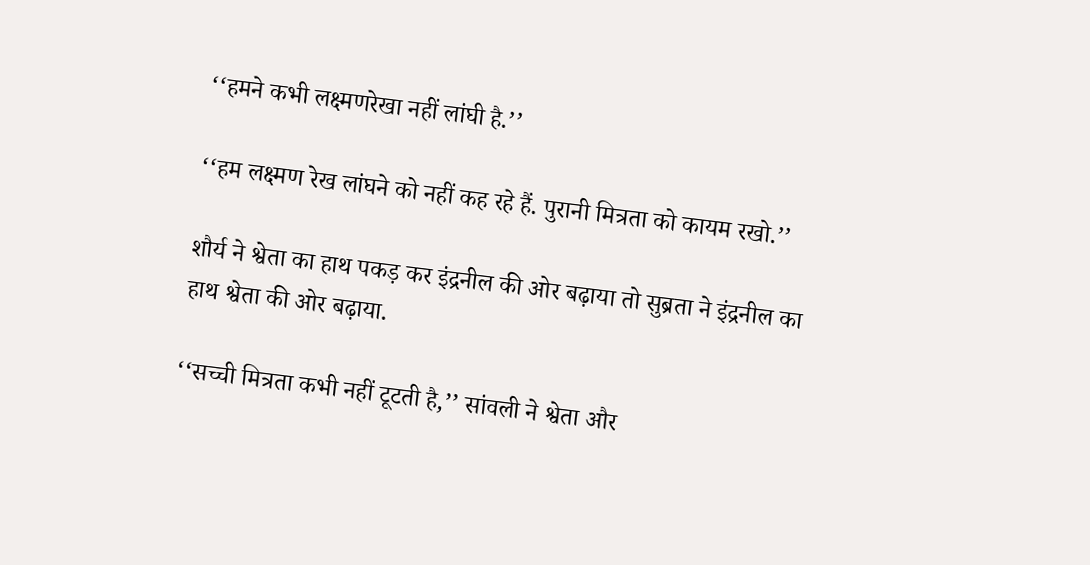‘‘हमने कभी लक्ष्मणरेखा नहीं लांघी है.’’

‘‘हम लक्ष्मण रेख लांघने को नहीं कह रहे हैं. पुरानी मित्रता को कायम रखो.’’

शौर्य ने श्वेता का हाथ पकड़ कर इंद्रनील की ओर बढ़ाया तो सुब्रता ने इंद्रनील का हाथ श्वेता की ओर बढ़ाया.

‘‘सच्ची मित्रता कभी नहीं टूटती है,’’ सांवली ने श्वेता और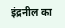इंद्रनील का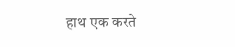हाथ एक करते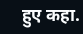हुए कहा.